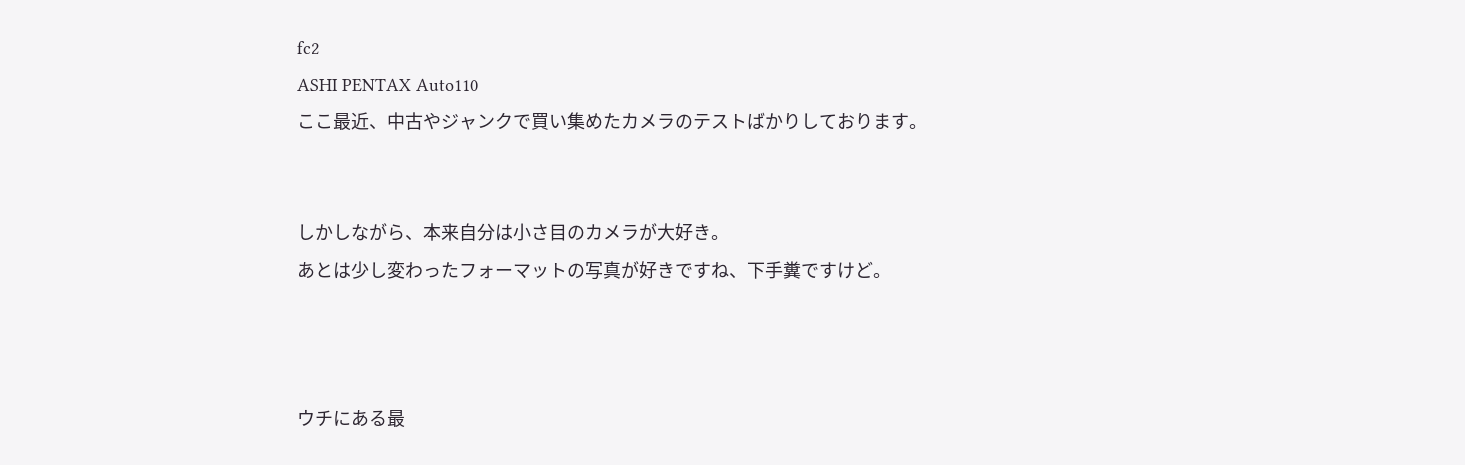fc2
ASHI PENTAX Auto110
ここ最近、中古やジャンクで買い集めたカメラのテストばかりしております。


しかしながら、本来自分は小さ目のカメラが大好き。
あとは少し変わったフォーマットの写真が好きですね、下手糞ですけど。



ウチにある最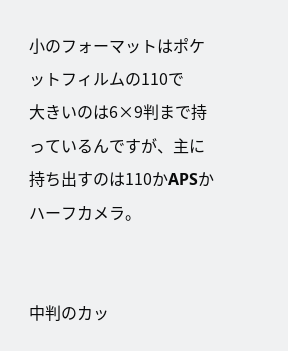小のフォーマットはポケットフィルムの110で
大きいのは6×9判まで持っているんですが、主に持ち出すのは110かAPSかハーフカメラ。


中判のカッ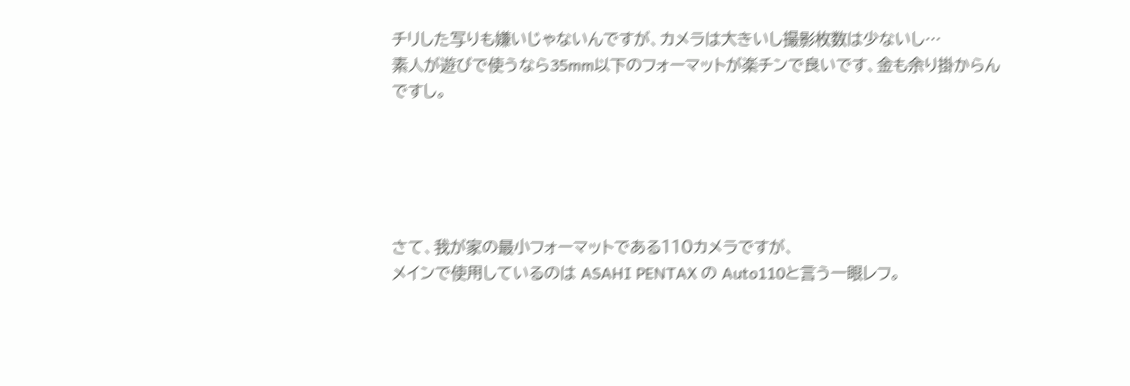チリした写りも嫌いじゃないんですが、カメラは大きいし撮影枚数は少ないし…
素人が遊びで使うなら35mm以下のフォーマットが楽チンで良いです、金も余り掛からんですし。





さて、我が家の最小フォーマットである110カメラですが、
メインで使用しているのは ASAHI PENTAX の Auto110と言う一眼レフ。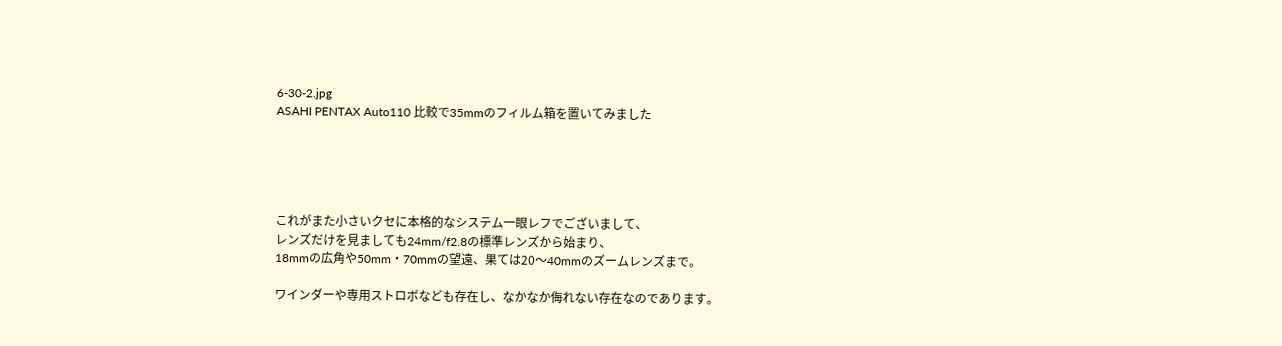6-30-2.jpg
ASAHI PENTAX Auto110 比較で35mmのフィルム箱を置いてみました





これがまた小さいクセに本格的なシステム一眼レフでございまして、
レンズだけを見ましても24mm/f2.8の標準レンズから始まり、
18mmの広角や50mm・70mmの望遠、果ては20〜40mmのズームレンズまで。

ワインダーや専用ストロボなども存在し、なかなか侮れない存在なのであります。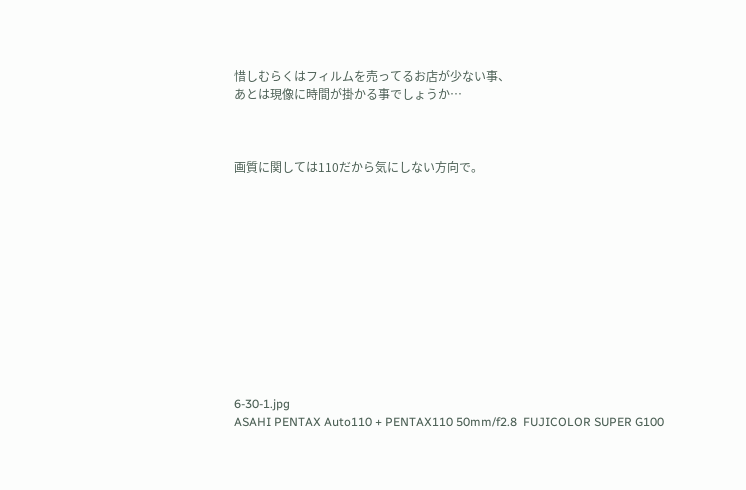惜しむらくはフィルムを売ってるお店が少ない事、
あとは現像に時間が掛かる事でしょうか…



画質に関しては110だから気にしない方向で。












6-30-1.jpg
ASAHI PENTAX Auto110 + PENTAX110 50mm/f2.8  FUJICOLOR SUPER G100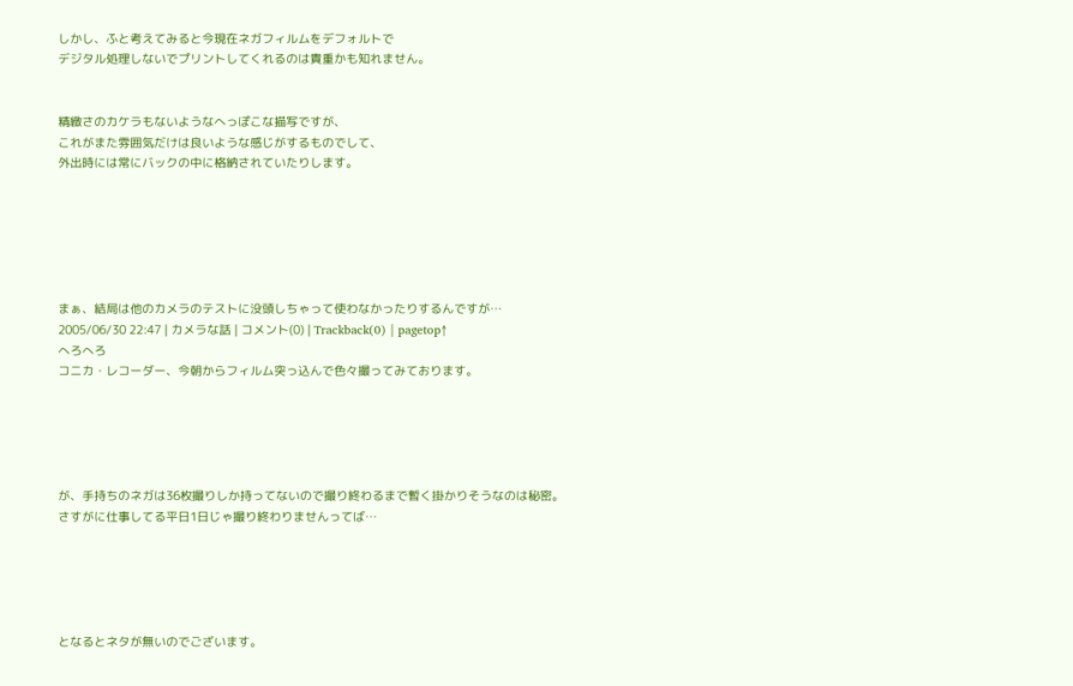しかし、ふと考えてみると今現在ネガフィルムをデフォルトで
デジタル処理しないでプリントしてくれるのは貴重かも知れません。


精緻さのカケラもないようなへっぽこな描写ですが、
これがまた雰囲気だけは良いような感じがするものでして、
外出時には常にバックの中に格納されていたりします。






まぁ、結局は他のカメラのテストに没頭しちゃって使わなかったりするんですが…
2005/06/30 22:47 | カメラな話 | コメント(0) | Trackback(0) | pagetop↑
へろへろ
コニカ・レコーダー、今朝からフィルム突っ込んで色々撮ってみております。





が、手持ちのネガは36枚撮りしか持ってないので撮り終わるまで暫く掛かりそうなのは秘密。
さすがに仕事してる平日1日じゃ撮り終わりませんってば…





となるとネタが無いのでございます。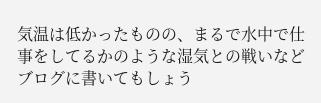気温は低かったものの、まるで水中で仕事をしてるかのような湿気との戦いなど
ブログに書いてもしょう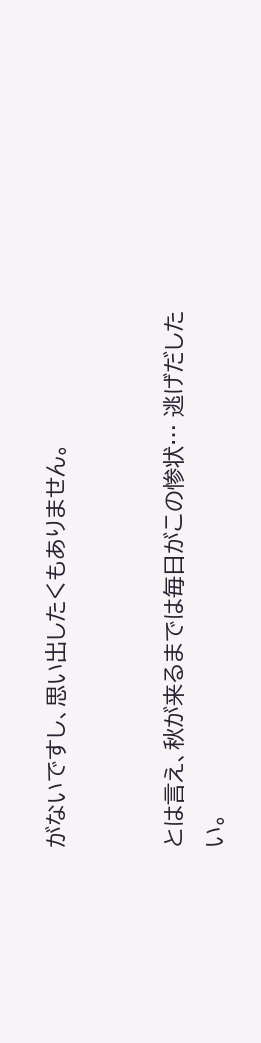がないですし、思い出したくもありません。


とは言え、秋が来るまでは毎日がこの惨状… 逃げだしたい。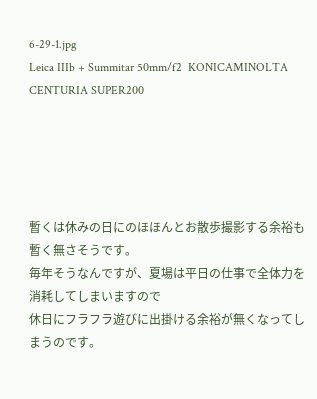6-29-1.jpg
Leica IIIb + Summitar 50mm/f2  KONICAMINOLTA CENTURIA SUPER200





暫くは休みの日にのほほんとお散歩撮影する余裕も暫く無さそうです。
毎年そうなんですが、夏場は平日の仕事で全体力を消耗してしまいますので
休日にフラフラ遊びに出掛ける余裕が無くなってしまうのです。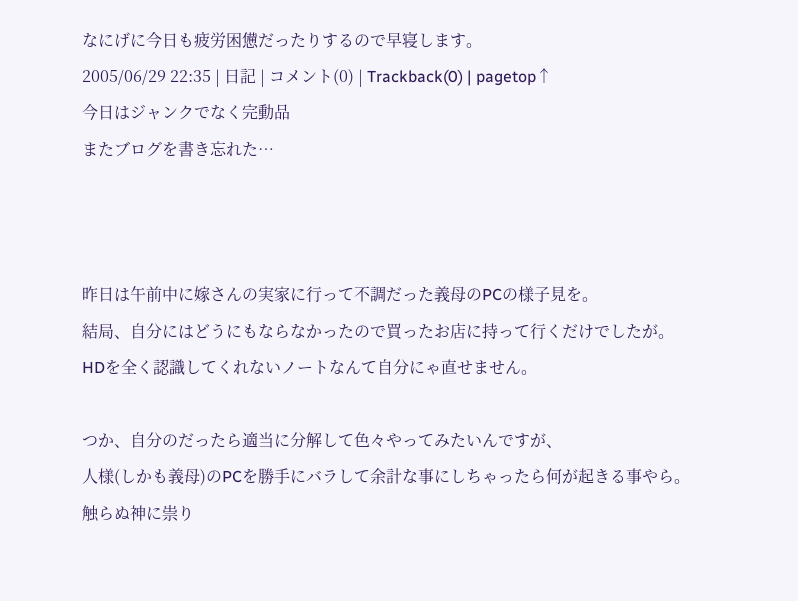なにげに今日も疲労困憊だったりするので早寝します。
2005/06/29 22:35 | 日記 | コメント(0) | Trackback(0) | pagetop↑
今日はジャンクでなく完動品
またブログを書き忘れた…



昨日は午前中に嫁さんの実家に行って不調だった義母のPCの様子見を。
結局、自分にはどうにもならなかったので買ったお店に持って行くだけでしたが。
HDを全く認識してくれないノートなんて自分にゃ直せません。

つか、自分のだったら適当に分解して色々やってみたいんですが、
人様(しかも義母)のPCを勝手にバラして余計な事にしちゃったら何が起きる事やら。
触らぬ神に祟り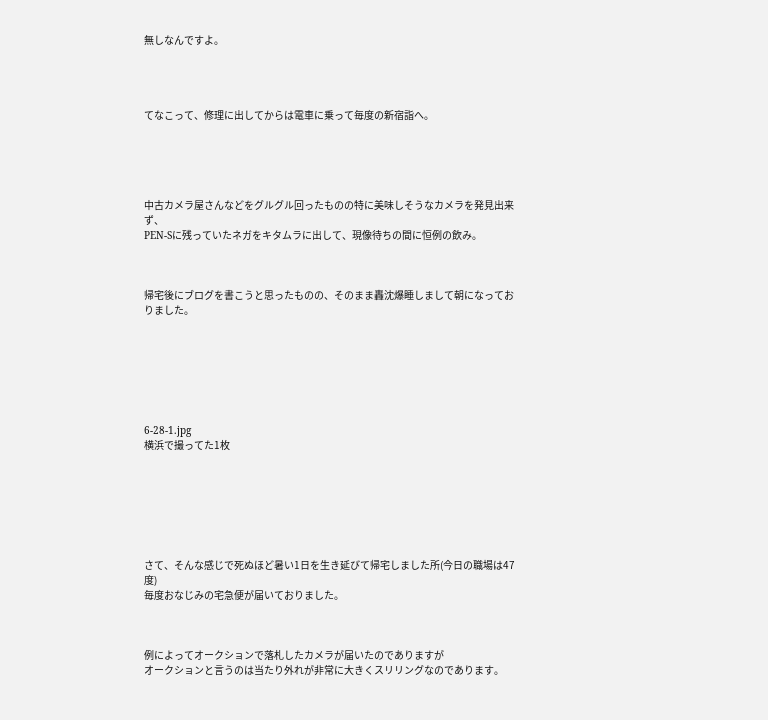無しなんですよ。




てなこって、修理に出してからは電車に乗って毎度の新宿詣へ。





中古カメラ屋さんなどをグルグル回ったものの特に美味しそうなカメラを発見出来ず、
PEN-Sに残っていたネガをキタムラに出して、現像待ちの間に恒例の飲み。



帰宅後にブログを書こうと思ったものの、そのまま轟沈爆睡しまして朝になっておりました。







6-28-1.jpg
横浜で撮ってた1枚







さて、そんな感じで死ぬほど暑い1日を生き延びて帰宅しました所(今日の職場は47度)
毎度おなじみの宅急便が届いておりました。



例によってオークションで落札したカメラが届いたのでありますが
オークションと言うのは当たり外れが非常に大きくスリリングなのであります。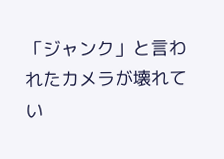「ジャンク」と言われたカメラが壊れてい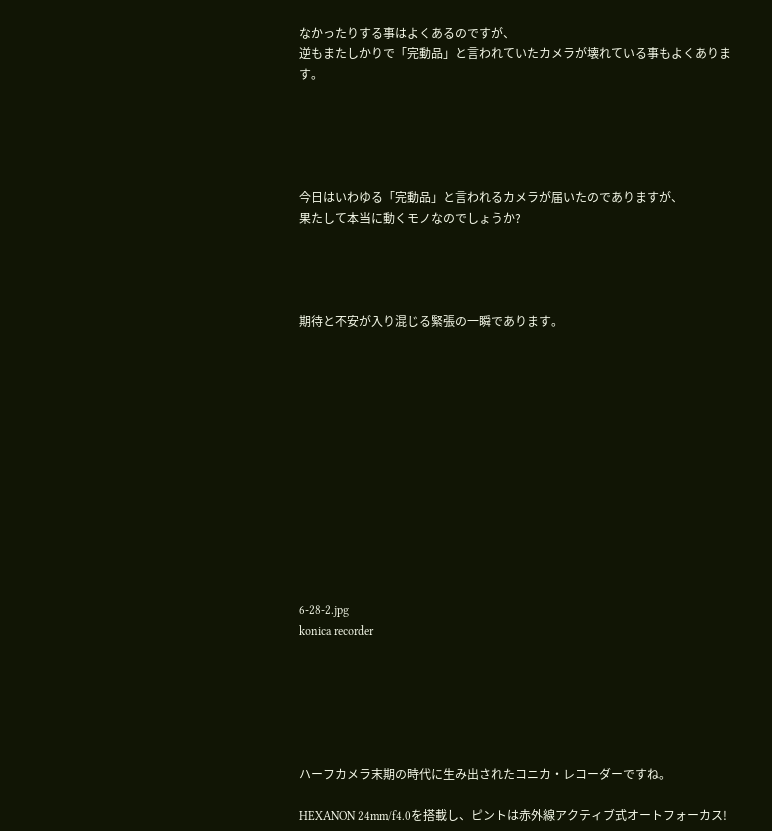なかったりする事はよくあるのですが、
逆もまたしかりで「完動品」と言われていたカメラが壊れている事もよくあります。





今日はいわゆる「完動品」と言われるカメラが届いたのでありますが、
果たして本当に動くモノなのでしょうか?




期待と不安が入り混じる緊張の一瞬であります。













6-28-2.jpg
konica recorder






ハーフカメラ末期の時代に生み出されたコニカ・レコーダーですね。

HEXANON 24mm/f4.0を搭載し、ピントは赤外線アクティブ式オートフォーカス!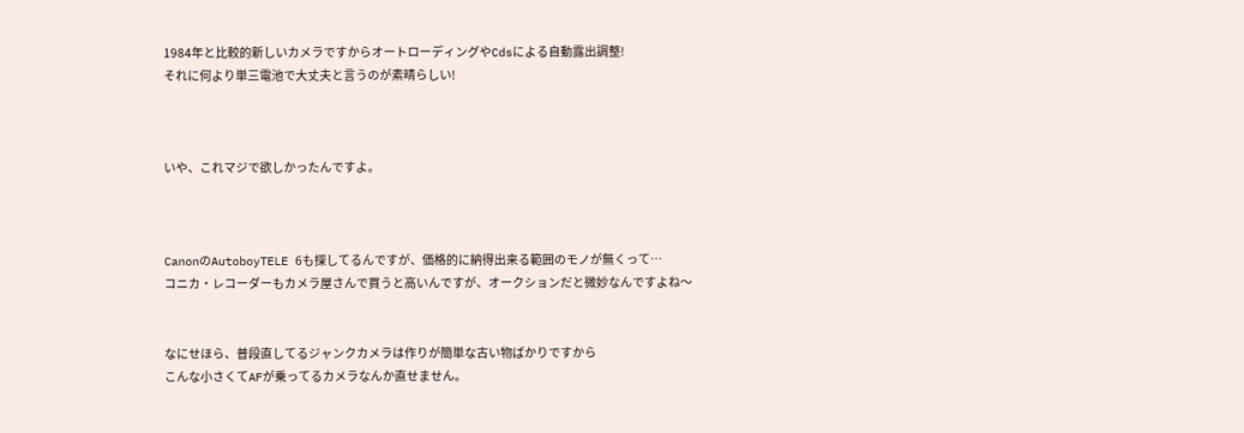1984年と比較的新しいカメラですからオートローディングやCdsによる自動露出調整!
それに何より単三電池で大丈夫と言うのが素晴らしい!



いや、これマジで欲しかったんですよ。



CanonのAutoboyTELE 6も探してるんですが、価格的に納得出来る範囲のモノが無くって…
コニカ・レコーダーもカメラ屋さんで買うと高いんですが、オークションだと微妙なんですよね〜


なにせほら、普段直してるジャンクカメラは作りが簡単な古い物ばかりですから
こんな小さくてAFが乗ってるカメラなんか直せません。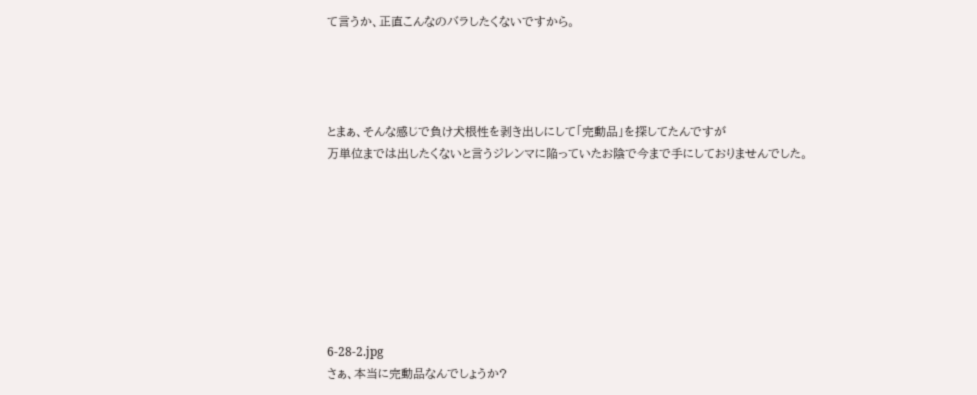て言うか、正直こんなのバラしたくないですから。




とまぁ、そんな感じで負け犬根性を剥き出しにして「完動品」を探してたんですが
万単位までは出したくないと言うジレンマに陥っていたお陰で今まで手にしておりませんでした。








6-28-2.jpg
さぁ、本当に完動品なんでしょうか?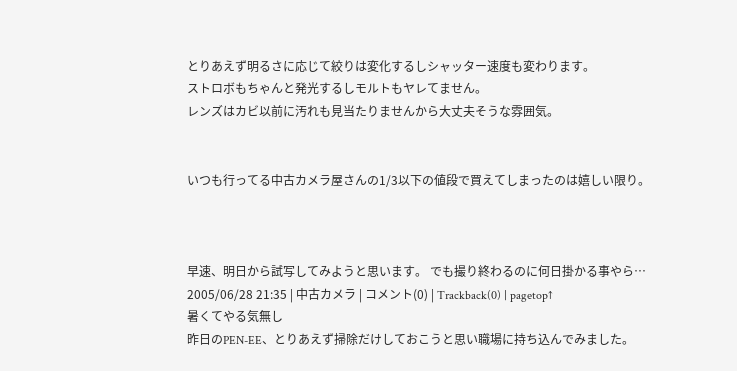とりあえず明るさに応じて絞りは変化するしシャッター速度も変わります。
ストロボもちゃんと発光するしモルトもヤレてません。
レンズはカビ以前に汚れも見当たりませんから大丈夫そうな雰囲気。


いつも行ってる中古カメラ屋さんの1/3以下の値段で買えてしまったのは嬉しい限り。



早速、明日から試写してみようと思います。 でも撮り終わるのに何日掛かる事やら…
2005/06/28 21:35 | 中古カメラ | コメント(0) | Trackback(0) | pagetop↑
暑くてやる気無し
昨日のPEN-EE、とりあえず掃除だけしておこうと思い職場に持ち込んでみました。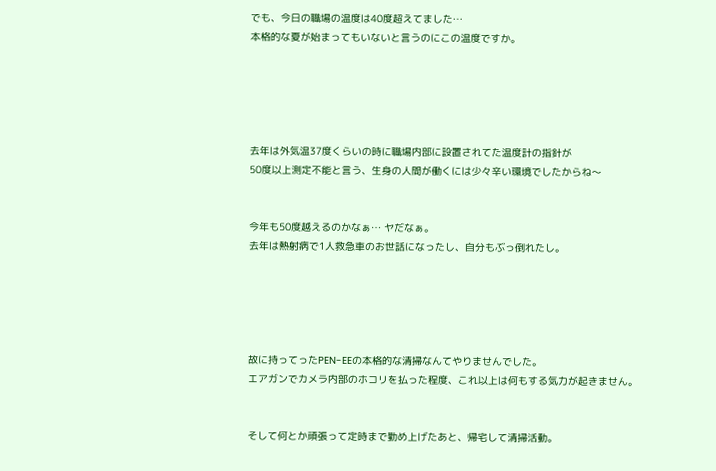でも、今日の職場の温度は40度超えてました…
本格的な夏が始まってもいないと言うのにこの温度ですか。





去年は外気温37度くらいの時に職場内部に設置されてた温度計の指針が
50度以上測定不能と言う、生身の人間が働くには少々辛い環境でしたからね〜


今年も50度越えるのかなぁ… ヤだなぁ。
去年は熱射病で1人救急車のお世話になったし、自分もぶっ倒れたし。





故に持ってったPEN-EEの本格的な清掃なんてやりませんでした。
エアガンでカメラ内部のホコリを払った程度、これ以上は何もする気力が起きません。


そして何とか頑張って定時まで勤め上げたあと、帰宅して清掃活動。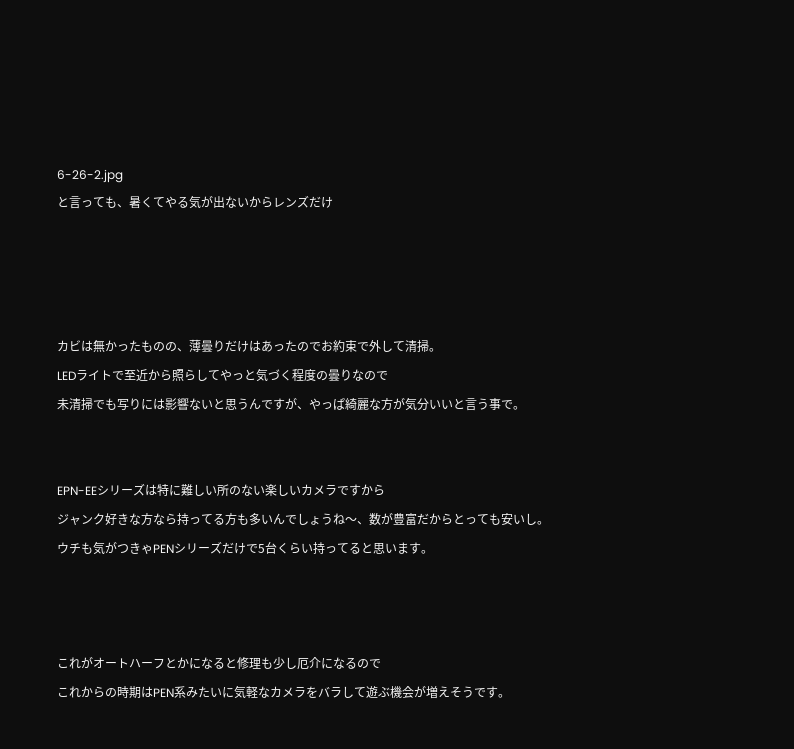6-26-2.jpg
と言っても、暑くてやる気が出ないからレンズだけ




カビは無かったものの、薄曇りだけはあったのでお約束で外して清掃。
LEDライトで至近から照らしてやっと気づく程度の曇りなので
未清掃でも写りには影響ないと思うんですが、やっぱ綺麗な方が気分いいと言う事で。


EPN-EEシリーズは特に難しい所のない楽しいカメラですから
ジャンク好きな方なら持ってる方も多いんでしょうね〜、数が豊富だからとっても安いし。
ウチも気がつきゃPENシリーズだけで5台くらい持ってると思います。



これがオートハーフとかになると修理も少し厄介になるので
これからの時期はPEN系みたいに気軽なカメラをバラして遊ぶ機会が増えそうです。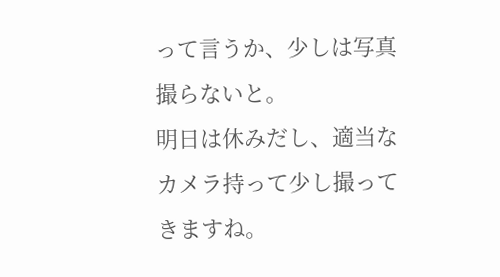って言うか、少しは写真撮らないと。
明日は休みだし、適当なカメラ持って少し撮ってきますね。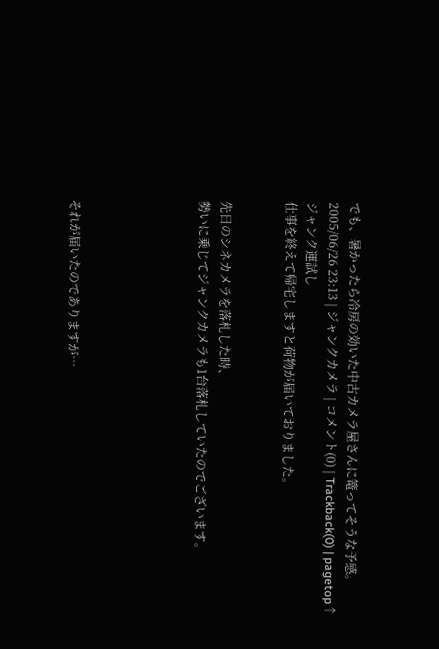でも、暑かったら冷房の効いた中古カメラ屋さんに篭ってそうな予感。
2005/06/26 23:13 | ジャンクカメラ | コメント(0) | Trackback(0) | pagetop↑
ジャンク運試し
仕事を終えて帰宅しますと荷物が届いておりました。


先日のシネカメラを落札した時、
勢いに乗じてジャンクカメラも1台落札していたのでございます。





それが届いたのでありますが…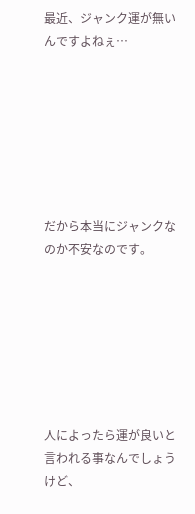最近、ジャンク運が無いんですよねぇ…







だから本当にジャンクなのか不安なのです。







人によったら運が良いと言われる事なんでしょうけど、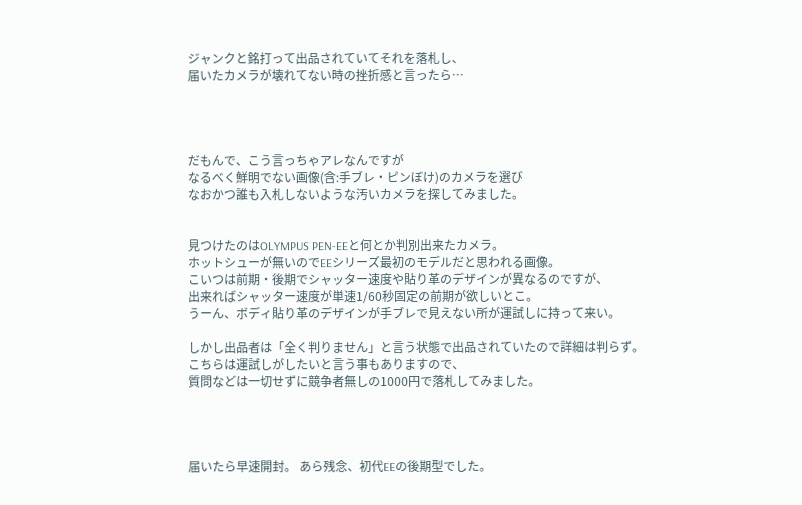ジャンクと銘打って出品されていてそれを落札し、
届いたカメラが壊れてない時の挫折感と言ったら…




だもんで、こう言っちゃアレなんですが
なるべく鮮明でない画像(含:手ブレ・ピンぼけ)のカメラを選び
なおかつ誰も入札しないような汚いカメラを探してみました。


見つけたのはOLYMPUS PEN-EEと何とか判別出来たカメラ。
ホットシューが無いのでEEシリーズ最初のモデルだと思われる画像。
こいつは前期・後期でシャッター速度や貼り革のデザインが異なるのですが、
出来ればシャッター速度が単速1/60秒固定の前期が欲しいとこ。
うーん、ボディ貼り革のデザインが手ブレで見えない所が運試しに持って来い。

しかし出品者は「全く判りません」と言う状態で出品されていたので詳細は判らず。
こちらは運試しがしたいと言う事もありますので、
質問などは一切せずに競争者無しの1000円で落札してみました。




届いたら早速開封。 あら残念、初代EEの後期型でした。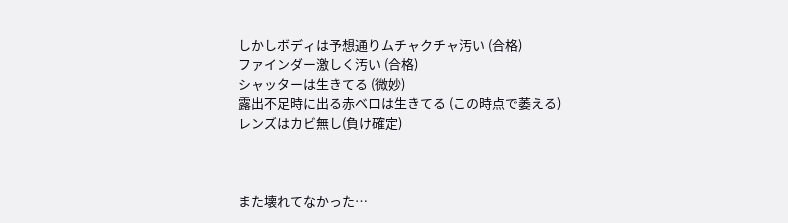しかしボディは予想通りムチャクチャ汚い (合格)
ファインダー激しく汚い (合格)
シャッターは生きてる (微妙)
露出不足時に出る赤ベロは生きてる (この時点で萎える)
レンズはカビ無し(負け確定)



また壊れてなかった…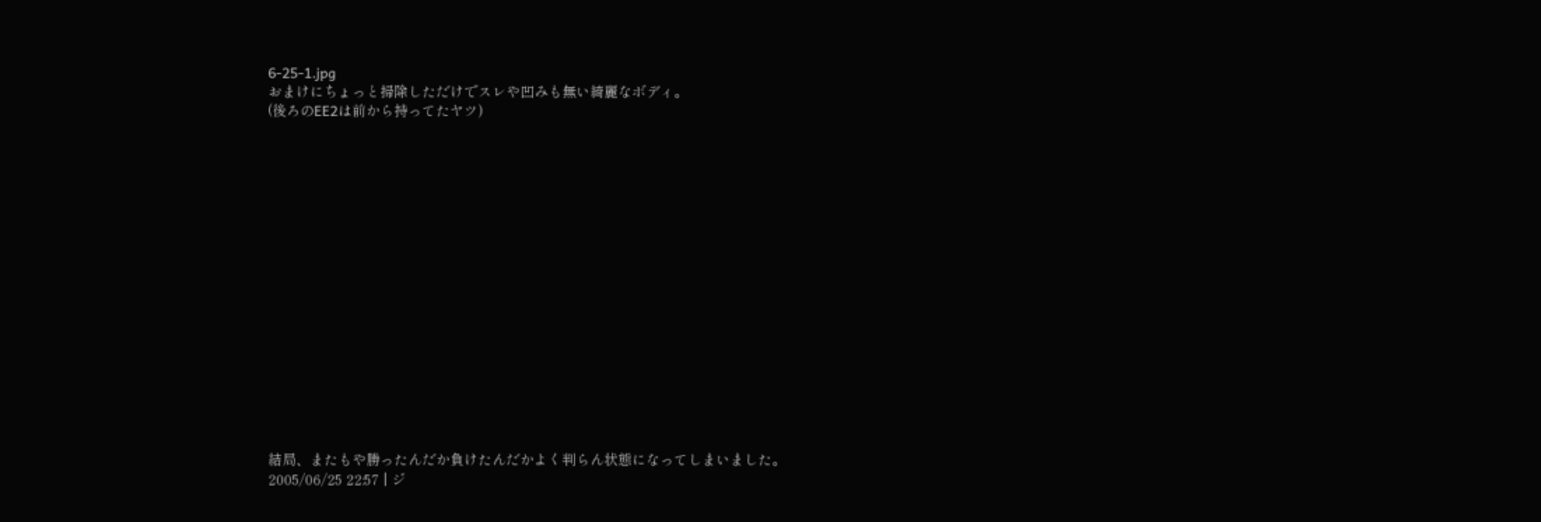6-25-1.jpg
おまけにちょっと掃除しただけでスレや凹みも無い綺麗なボディ。
(後ろのEE2は前から持ってたヤツ)

















結局、またもや勝ったんだか負けたんだかよく判らん状態になってしまいました。
2005/06/25 22:57 | ジ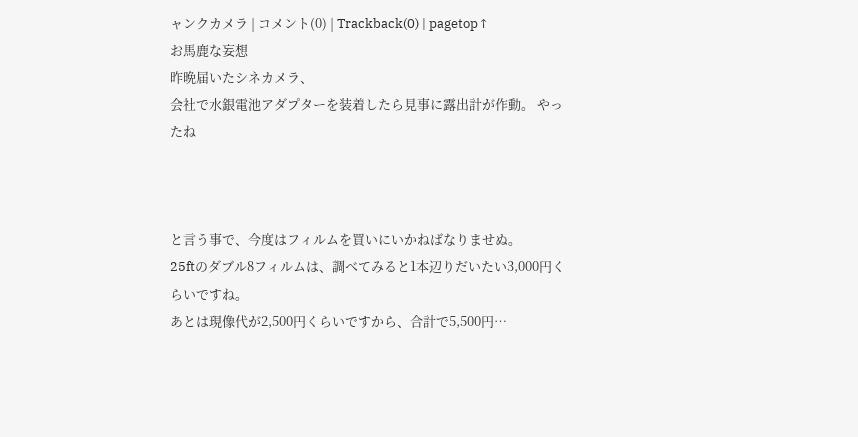ャンクカメラ | コメント(0) | Trackback(0) | pagetop↑
お馬鹿な妄想
昨晩届いたシネカメラ、
会社で水銀電池アダプターを装着したら見事に露出計が作動。 やったね



と言う事で、今度はフィルムを買いにいかねばなりませぬ。
25ftのダブル8フィルムは、調べてみると1本辺りだいたい3,000円くらいですね。
あとは現像代が2,500円くらいですから、合計で5,500円…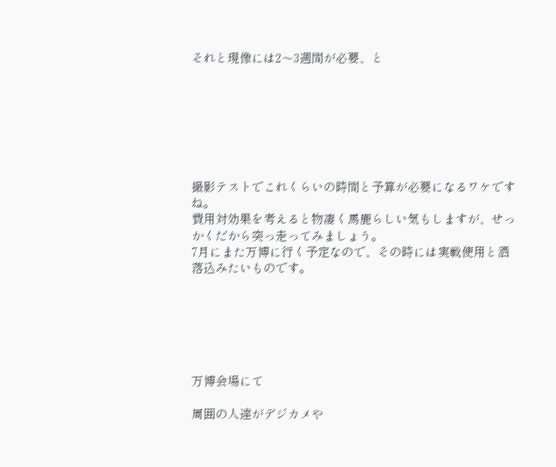それと現像には2〜3週間が必要、と







撮影テストでこれくらいの時間と予算が必要になるワケですね。
費用対効果を考えると物凄く馬鹿らしい気もしますが、せっかくだから突っ走ってみましょう。
7月にまた万博に行く予定なので、その時には実戦使用と洒落込みたいものです。






万博会場にて

周囲の人達がデジカメや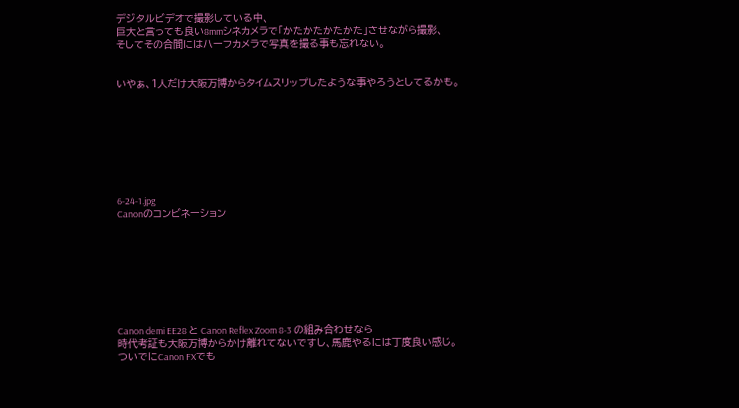デジタルビデオで撮影している中、
巨大と言っても良い8mmシネカメラで「かたかたかたかた」させながら撮影、
そしてその合間にはハーフカメラで写真を撮る事も忘れない。


いやぁ、1人だけ大阪万博からタイムスリップしたような事やろうとしてるかも。








6-24-1.jpg
Canonのコンビネーション








Canon demi EE28 と Canon Reflex Zoom 8-3 の組み合わせなら
時代考証も大阪万博からかけ離れてないですし、馬鹿やるには丁度良い感じ。
ついでにCanon FXでも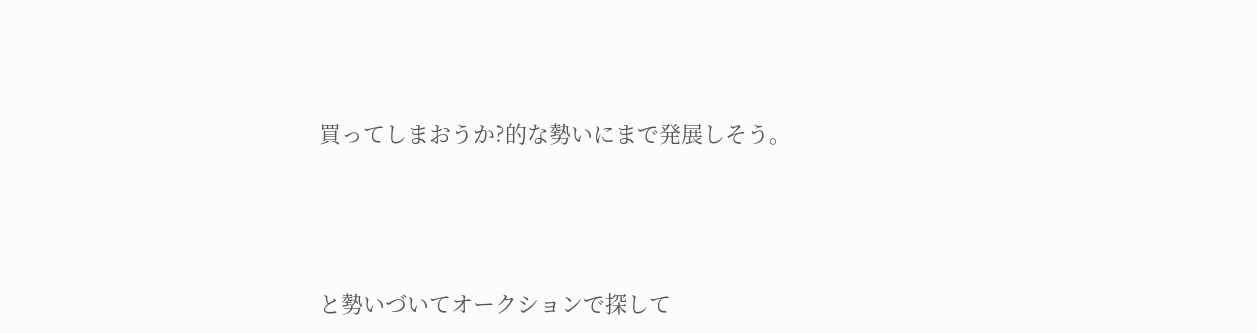買ってしまおうか?的な勢いにまで発展しそう。




と勢いづいてオークションで探して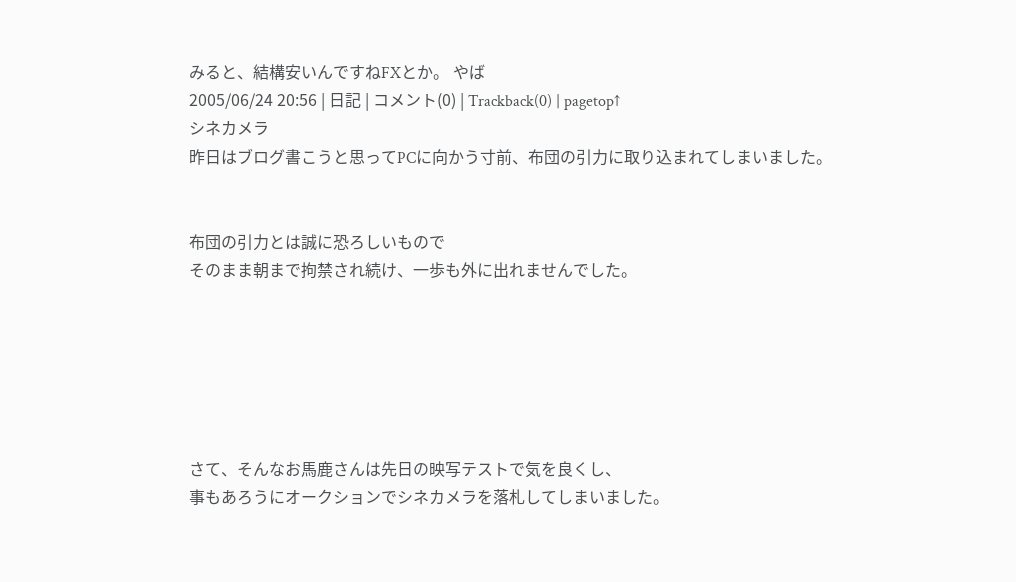みると、結構安いんですねFXとか。 やば
2005/06/24 20:56 | 日記 | コメント(0) | Trackback(0) | pagetop↑
シネカメラ
昨日はブログ書こうと思ってPCに向かう寸前、布団の引力に取り込まれてしまいました。


布団の引力とは誠に恐ろしいもので
そのまま朝まで拘禁され続け、一歩も外に出れませんでした。






さて、そんなお馬鹿さんは先日の映写テストで気を良くし、
事もあろうにオークションでシネカメラを落札してしまいました。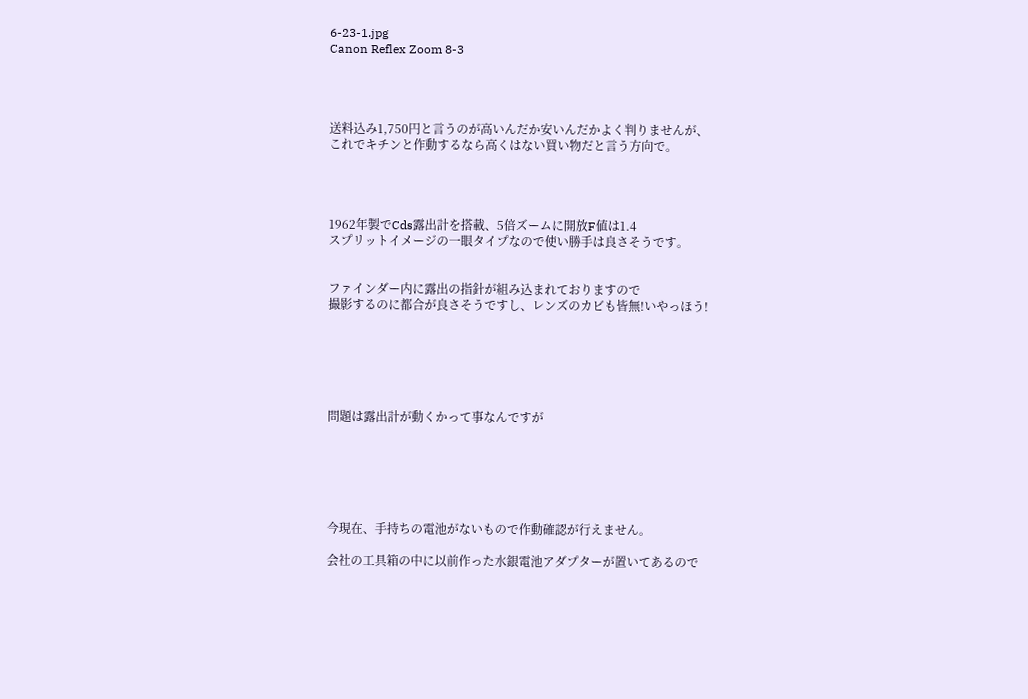6-23-1.jpg
Canon Reflex Zoom 8-3




送料込み1,750円と言うのが高いんだか安いんだかよく判りませんが、
これでキチンと作動するなら高くはない買い物だと言う方向で。




1962年製でCds露出計を搭載、5倍ズームに開放F値は1.4
スプリットイメージの一眼タイプなので使い勝手は良さそうです。


ファインダー内に露出の指針が組み込まれておりますので
撮影するのに都合が良さそうですし、レンズのカビも皆無!いやっほう!






問題は露出計が動くかって事なんですが






今現在、手持ちの電池がないもので作動確認が行えません。

会社の工具箱の中に以前作った水銀電池アダプターが置いてあるので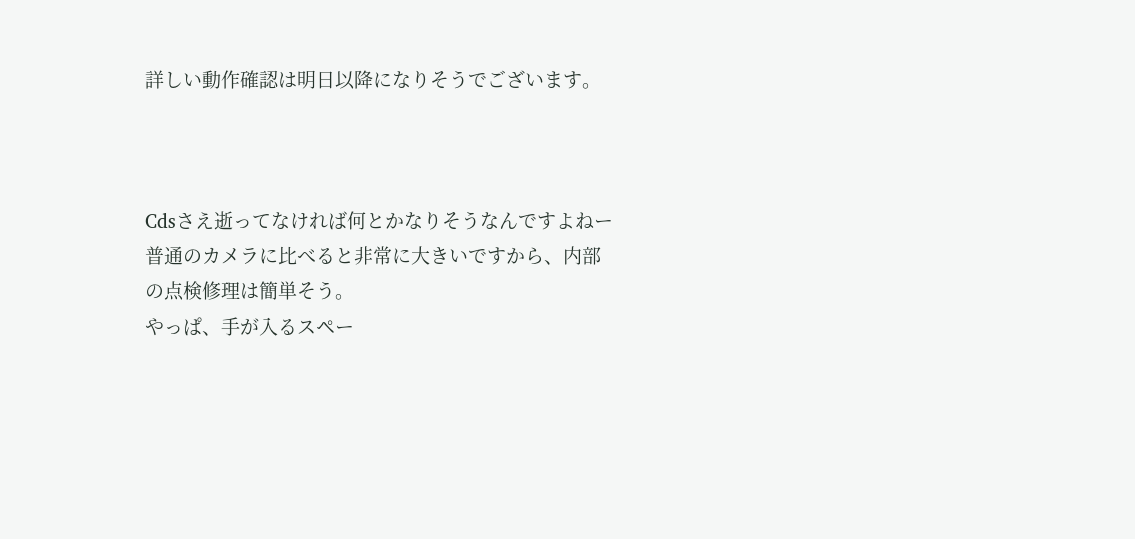詳しい動作確認は明日以降になりそうでございます。



Cdsさえ逝ってなければ何とかなりそうなんですよねー
普通のカメラに比べると非常に大きいですから、内部の点検修理は簡単そう。
やっぱ、手が入るスペー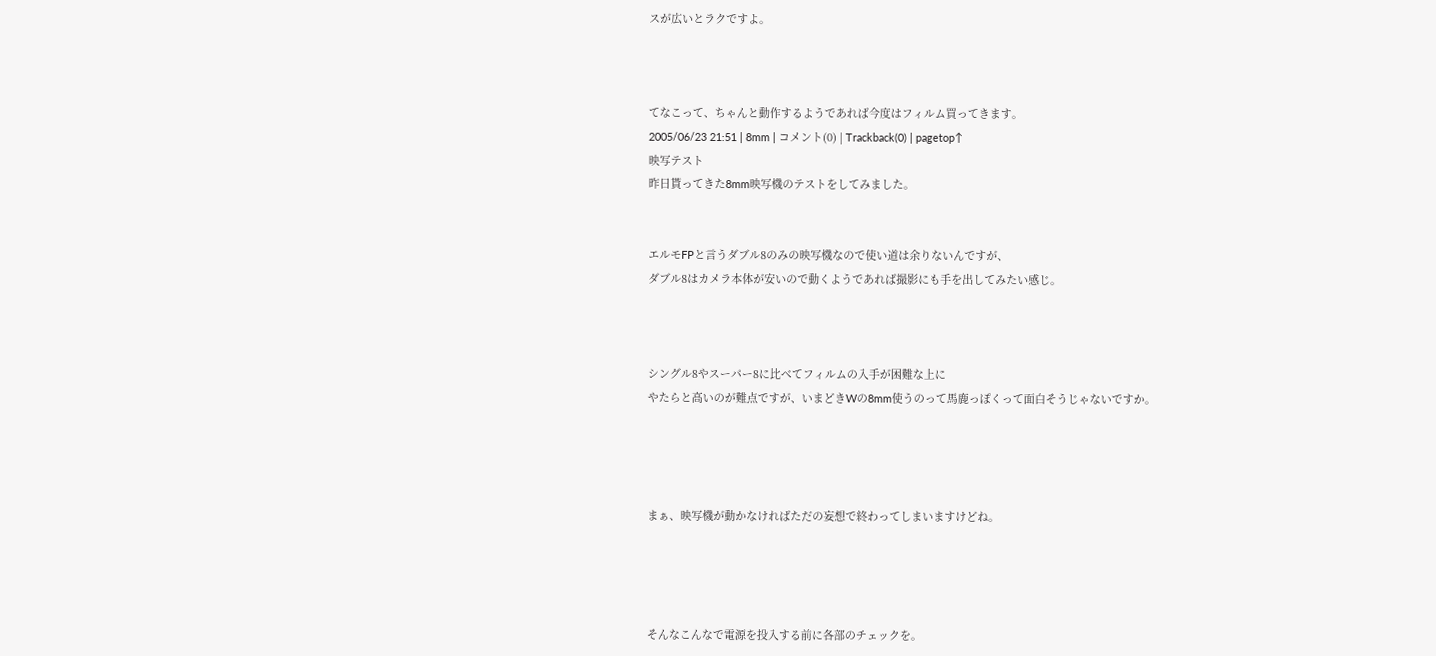スが広いとラクですよ。



てなこって、ちゃんと動作するようであれば今度はフィルム買ってきます。
2005/06/23 21:51 | 8mm | コメント(0) | Trackback(0) | pagetop↑
映写テスト
昨日貰ってきた8mm映写機のテストをしてみました。


エルモFPと言うダブル8のみの映写機なので使い道は余りないんですが、
ダブル8はカメラ本体が安いので動くようであれば撮影にも手を出してみたい感じ。



シングル8やスーパー8に比べてフィルムの入手が困難な上に
やたらと高いのが難点ですが、いまどきWの8mm使うのって馬鹿っぽくって面白そうじゃないですか。




まぁ、映写機が動かなければただの妄想で終わってしまいますけどね。




そんなこんなで電源を投入する前に各部のチェックを。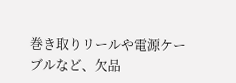巻き取りリールや電源ケーブルなど、欠品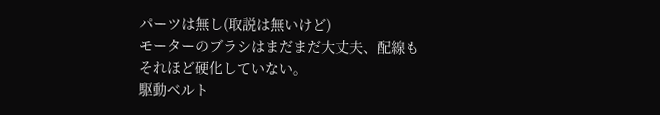パーツは無し(取説は無いけど)
モーターのブラシはまだまだ大丈夫、配線もそれほど硬化していない。
駆動ベルト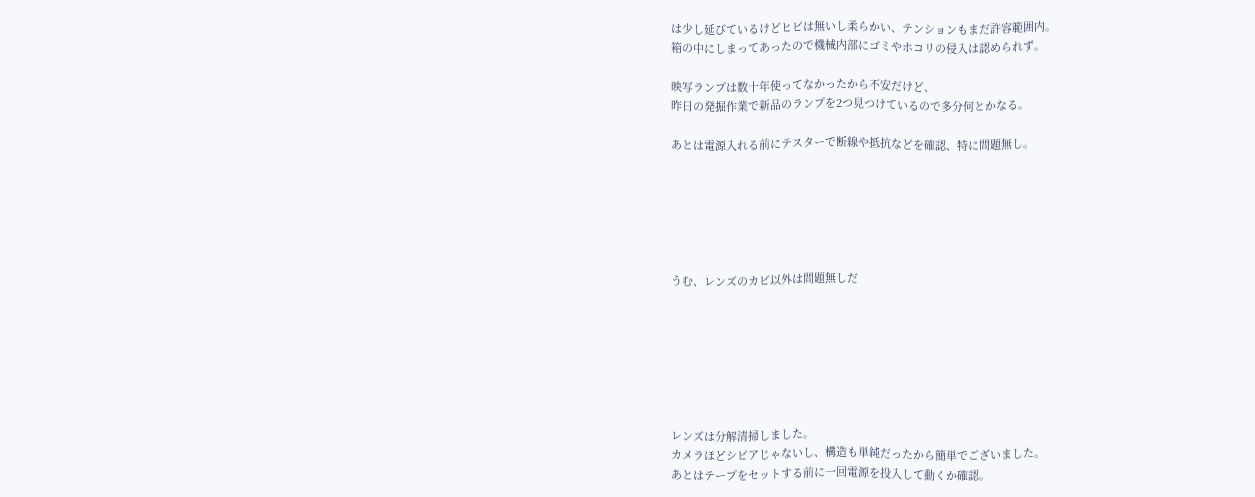は少し延びているけどヒビは無いし柔らかい、テンションもまだ許容範囲内。
箱の中にしまってあったので機械内部にゴミやホコリの侵入は認められず。

映写ランプは数十年使ってなかったから不安だけど、
昨日の発掘作業で新品のランプを2つ見つけているので多分何とかなる。

あとは電源入れる前にテスターで断線や抵抗などを確認、特に問題無し。






うむ、レンズのカビ以外は問題無しだ







レンズは分解清掃しました。
カメラほどシビアじゃないし、構造も単純だったから簡単でございました。
あとはテープをセットする前に一回電源を投入して動くか確認。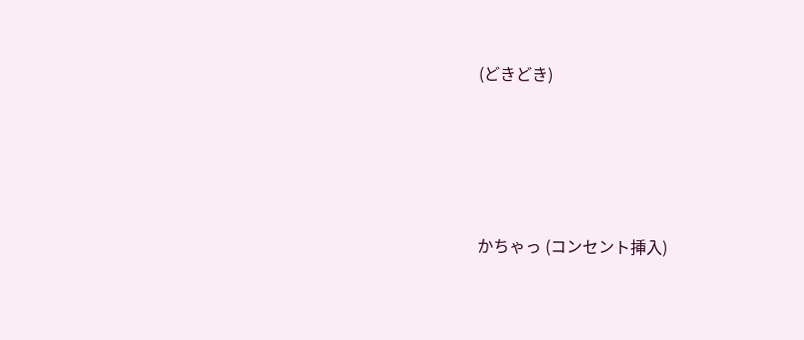(どきどき)







かちゃっ (コンセント挿入)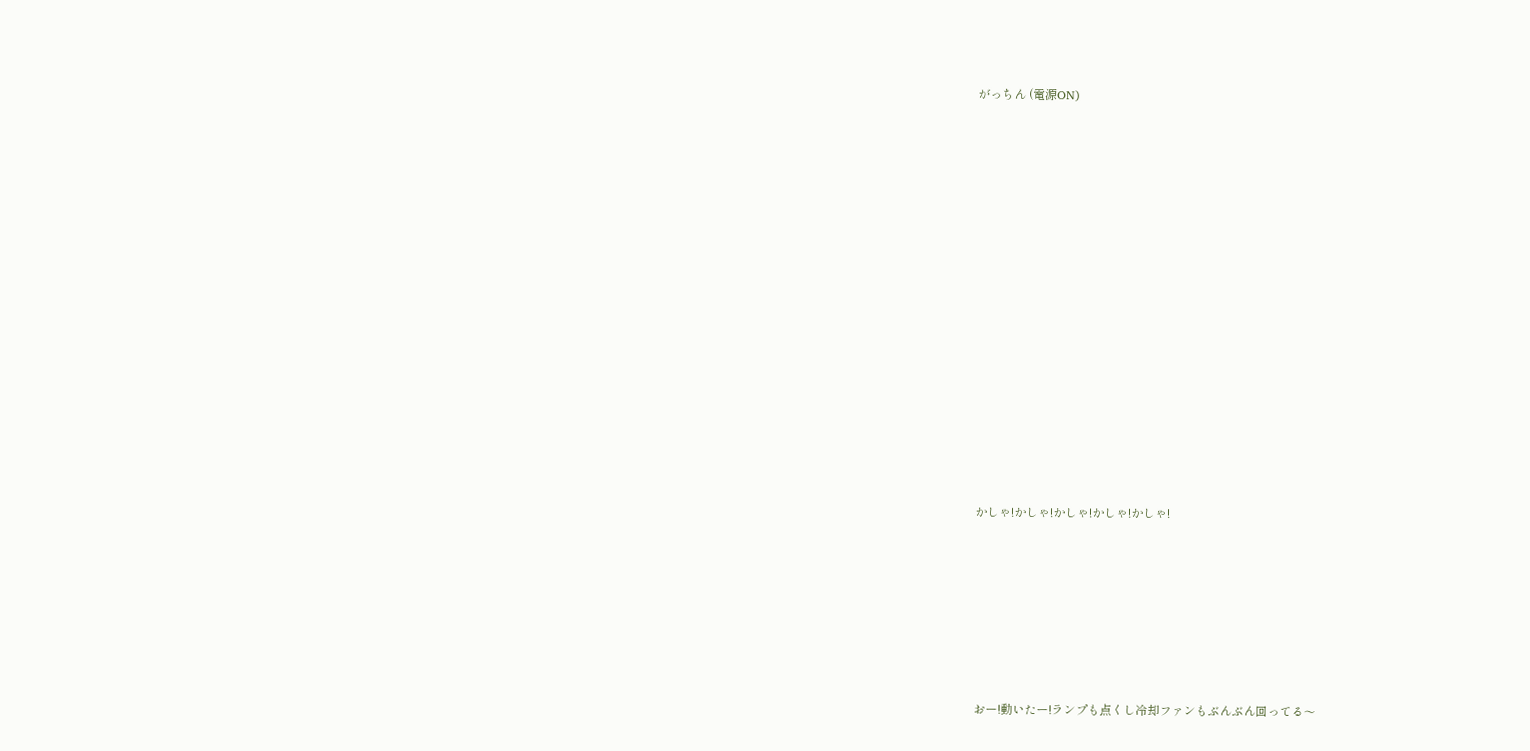がっちん (電源ON)
















かしゃ!かしゃ!かしゃ!かしゃ!かしゃ!







おー!動いたー!ランプも点くし冷却ファンもぶんぶん回ってる〜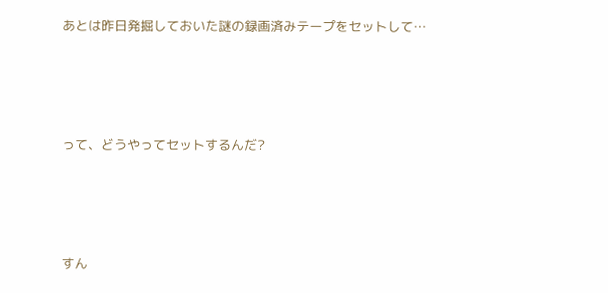あとは昨日発掘しておいた謎の録画済みテープをセットして…




って、どうやってセットするんだ?




すん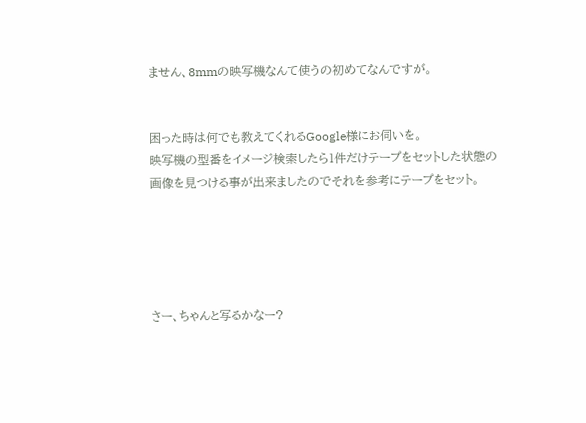ません、8mmの映写機なんて使うの初めてなんですが。


困った時は何でも教えてくれるGoogle様にお伺いを。
映写機の型番をイメージ検索したら1件だけテープをセットした状態の
画像を見つける事が出来ましたのでそれを参考にテープをセット。





さー、ちゃんと写るかなー?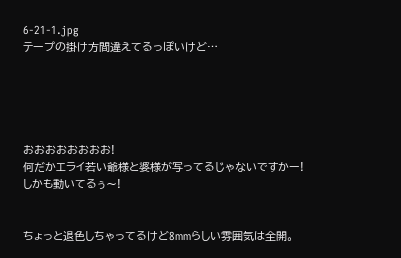6-21-1.jpg
テープの掛け方間違えてるっぽいけど…





おおおおおおおお!
何だかエライ若い爺様と婆様が写ってるじゃないですかー!
しかも動いてるぅ〜!


ちょっと退色しちゃってるけど8mmらしい雰囲気は全開。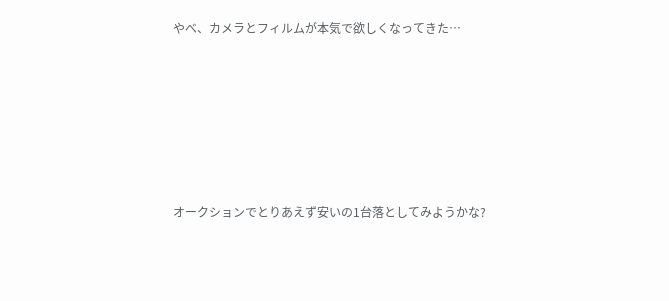やべ、カメラとフィルムが本気で欲しくなってきた…









オークションでとりあえず安いの1台落としてみようかな?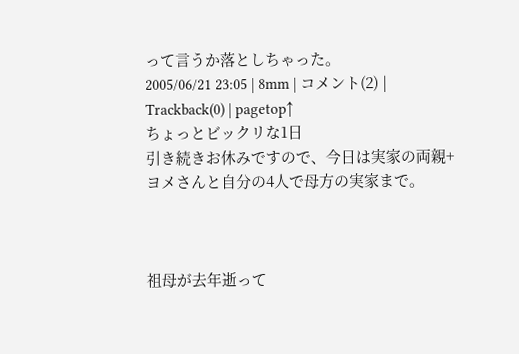って言うか落としちゃった。
2005/06/21 23:05 | 8mm | コメント(2) | Trackback(0) | pagetop↑
ちょっとビックリな1日
引き続きお休みですので、今日は実家の両親+ヨメさんと自分の4人で母方の実家まで。



祖母が去年逝って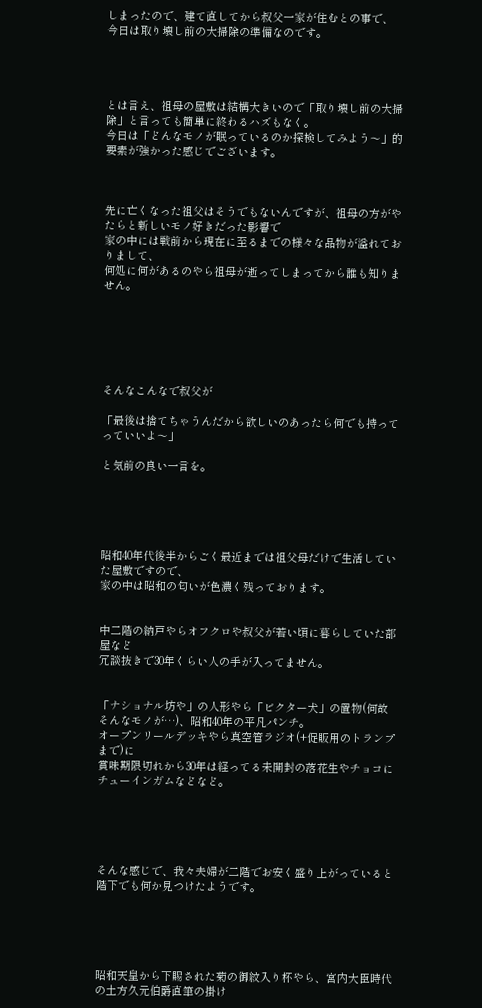しまったので、建て直してから叔父一家が住むとの事で、
今日は取り壊し前の大掃除の準備なのです。




とは言え、祖母の屋敷は結構大きいので「取り壊し前の大掃除」と言っても簡単に終わるハズもなく。
今日は「どんなモノが眠っているのか探検してみよう〜」的要素が強かった感じでございます。



先に亡くなった祖父はそうでもないんですが、祖母の方がやたらと新しいモノ好きだった影響で
家の中には戦前から現在に至るまでの様々な品物が溢れておりまして、
何処に何があるのやら祖母が逝ってしまってから誰も知りません。






そんなこんなで叔父が

「最後は捨てちゃうんだから欲しいのあったら何でも持ってっていいよ〜」

と気前の良い一言を。





昭和40年代後半からごく最近までは祖父母だけで生活していた屋敷ですので、
家の中は昭和の匂いが色濃く残っております。


中二階の納戸やらオフクロや叔父が若い頃に暮らしていた部屋など
冗談抜きで30年くらい人の手が入ってません。


「ナショナル坊や」の人形やら「ビクター犬」の置物(何故そんなモノが…)、昭和40年の平凡パンチ。
オープンリールデッキやら真空管ラジオ(+促販用のトランプまで)に
賞味期限切れから30年は経ってる未開封の落花生やチョコにチューインガムなどなど。





そんな感じで、我々夫婦が二階でお安く盛り上がっていると階下でも何か見つけたようです。





昭和天皇から下賜された菊の御紋入り杯やら、宮内大臣時代の土方久元伯爵直筆の掛け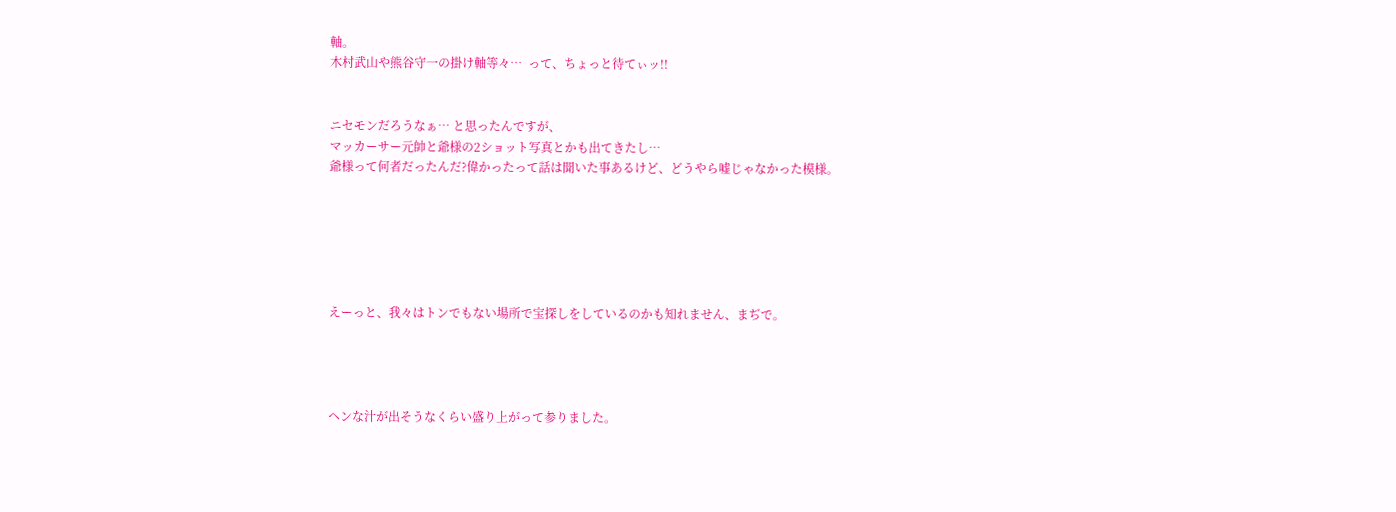軸。
木村武山や熊谷守一の掛け軸等々…  って、ちょっと待てぃッ!!


ニセモンだろうなぁ… と思ったんですが、
マッカーサー元帥と爺様の2ショット写真とかも出てきたし…
爺様って何者だったんだ?偉かったって話は聞いた事あるけど、どうやら嘘じゃなかった模様。






えーっと、我々はトンでもない場所で宝探しをしているのかも知れません、まぢで。




ヘンな汁が出そうなくらい盛り上がって参りました。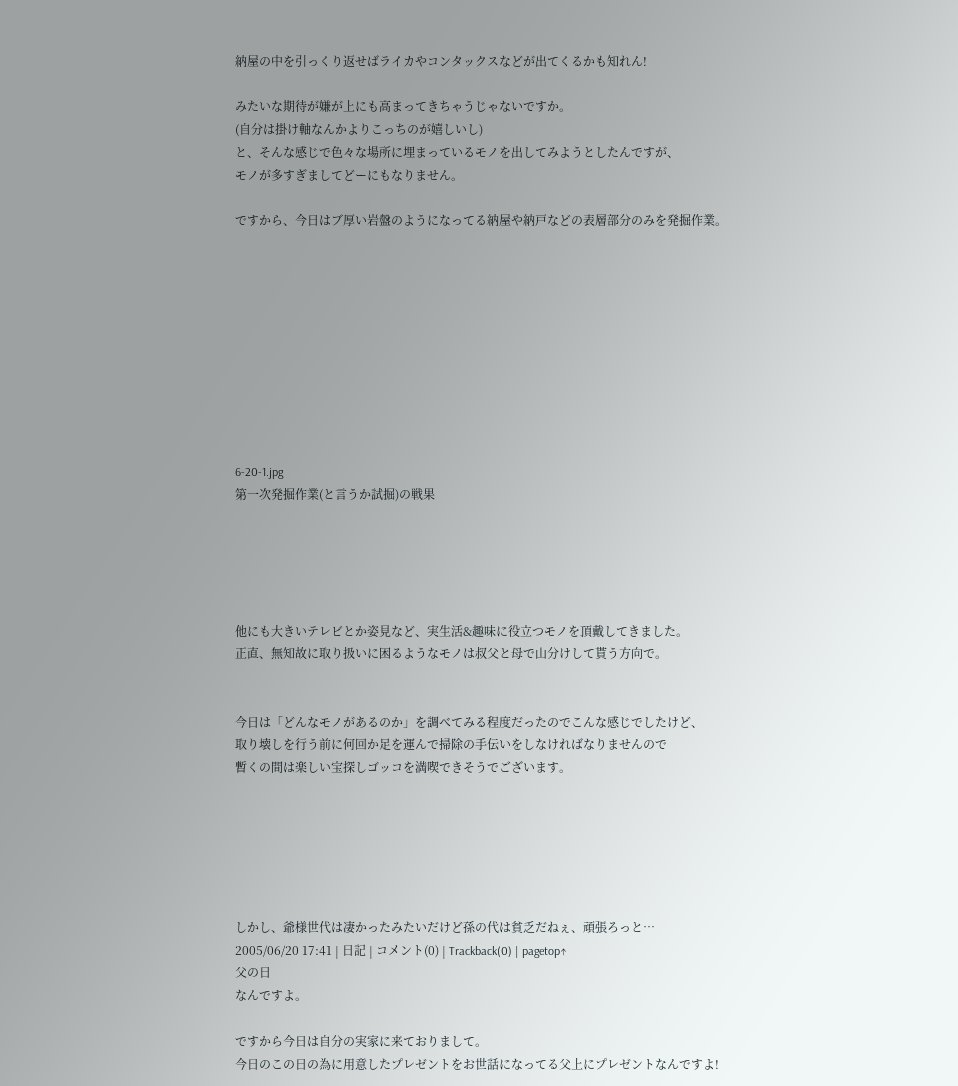納屋の中を引っくり返せばライカやコンタックスなどが出てくるかも知れん!

みたいな期待が嫌が上にも高まってきちゃうじゃないですか。
(自分は掛け軸なんかよりこっちのが嬉しいし)
と、そんな感じで色々な場所に埋まっているモノを出してみようとしたんですが、
モノが多すぎましてどーにもなりません。

ですから、今日はブ厚い岩盤のようになってる納屋や納戸などの表層部分のみを発掘作業。










6-20-1.jpg
第一次発掘作業(と言うか試掘)の戦果





他にも大きいテレビとか姿見など、実生活&趣味に役立つモノを頂戴してきました。
正直、無知故に取り扱いに困るようなモノは叔父と母で山分けして貰う方向で。


今日は「どんなモノがあるのか」を調べてみる程度だったのでこんな感じでしたけど、
取り壊しを行う前に何回か足を運んで掃除の手伝いをしなければなりませんので
暫くの間は楽しい宝探しゴッコを満喫できそうでございます。






しかし、爺様世代は凄かったみたいだけど孫の代は貧乏だねぇ、頑張ろっと…
2005/06/20 17:41 | 日記 | コメント(0) | Trackback(0) | pagetop↑
父の日
なんですよ。

ですから今日は自分の実家に来ておりまして。
今日のこの日の為に用意したプレゼントをお世話になってる父上にプレゼントなんですよ!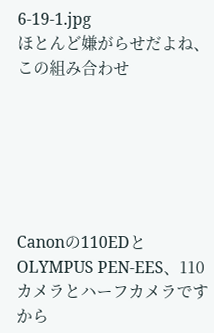6-19-1.jpg
ほとんど嫌がらせだよね、この組み合わせ






Canonの110EDとOLYMPUS PEN-EES、110カメラとハーフカメラですから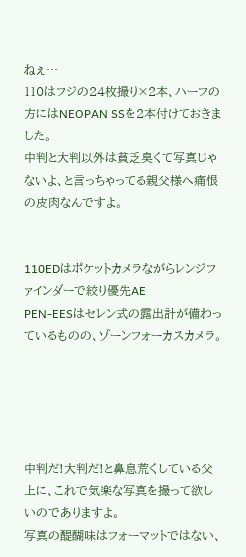ねぇ…
110はフジの24枚撮り×2本、ハーフの方にはNEOPAN SSを2本付けておきました。
中判と大判以外は貧乏臭くて写真じゃないよ、と言っちゃってる親父様へ痛恨の皮肉なんですよ。


110EDはポケットカメラながらレンジファインダーで絞り優先AE
PEN-EESはセレン式の露出計が備わっているものの、ゾーンフォーカスカメラ。





中判だ!大判だ!と鼻息荒くしている父上に、これで気楽な写真を撮って欲しいのでありますよ。
写真の醍醐味はフォーマットではない、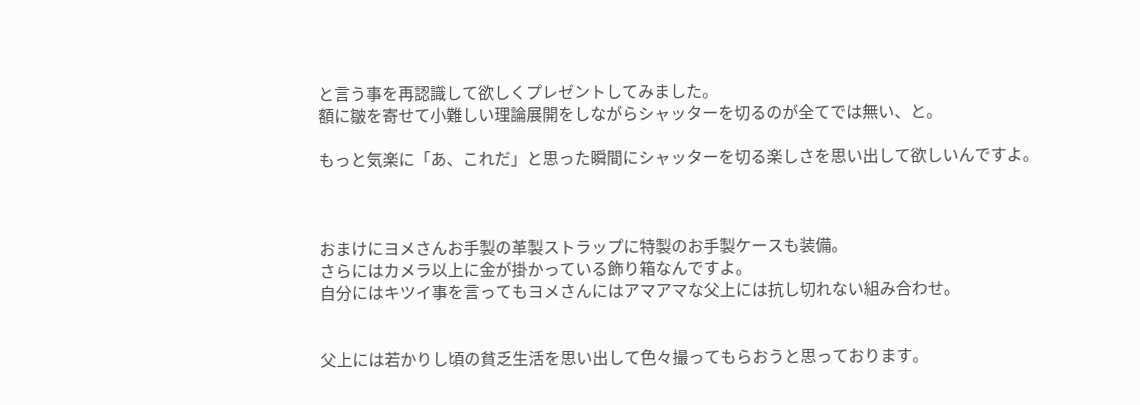と言う事を再認識して欲しくプレゼントしてみました。
額に皺を寄せて小難しい理論展開をしながらシャッターを切るのが全てでは無い、と。

もっと気楽に「あ、これだ」と思った瞬間にシャッターを切る楽しさを思い出して欲しいんですよ。



おまけにヨメさんお手製の革製ストラップに特製のお手製ケースも装備。
さらにはカメラ以上に金が掛かっている飾り箱なんですよ。
自分にはキツイ事を言ってもヨメさんにはアマアマな父上には抗し切れない組み合わせ。


父上には若かりし頃の貧乏生活を思い出して色々撮ってもらおうと思っております。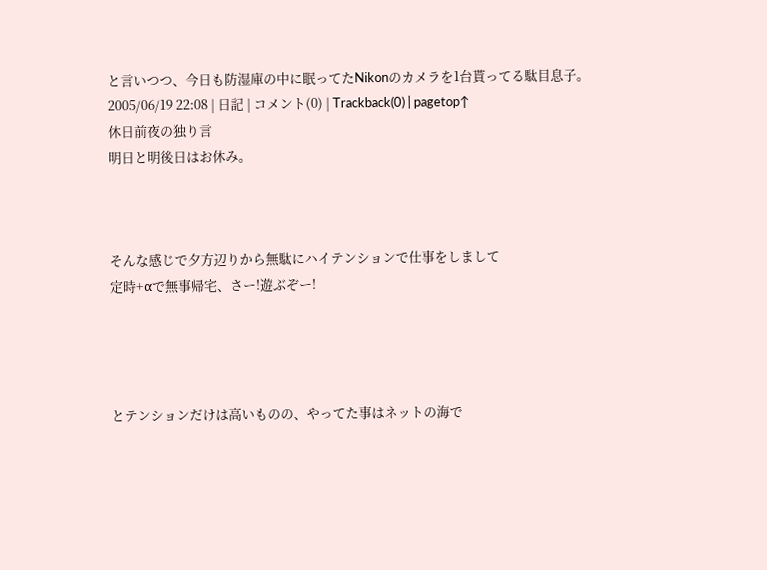と言いつつ、今日も防湿庫の中に眠ってたNikonのカメラを1台貰ってる駄目息子。
2005/06/19 22:08 | 日記 | コメント(0) | Trackback(0) | pagetop↑
休日前夜の独り言
明日と明後日はお休み。



そんな感じで夕方辺りから無駄にハイテンションで仕事をしまして
定時+αで無事帰宅、さー!遊ぶぞー!




とテンションだけは高いものの、やってた事はネットの海で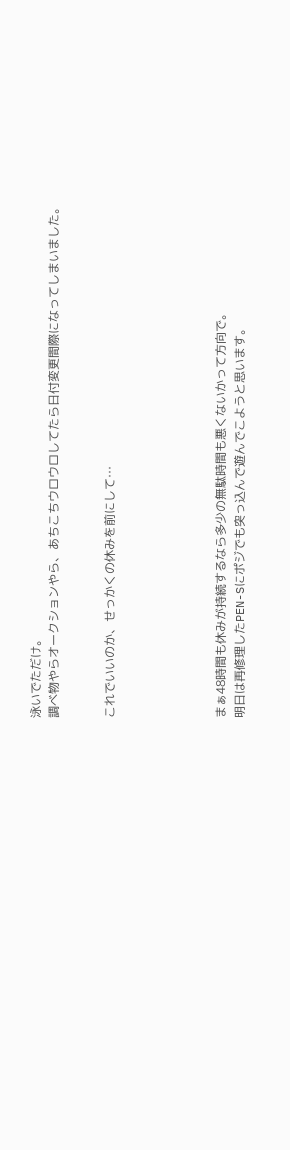泳いでただけ。
調べ物やらオークションやら、あちこちウロウロしてたら日付変更間際になってしまいました。


これでいいのか、せっかくの休みを前にして…





まぁ48時間も休みが持続するなら多少の無駄時間も悪くないかって方向で。
明日は再修理したPEN-Sにポジでも突っ込んで遊んでこようと思います。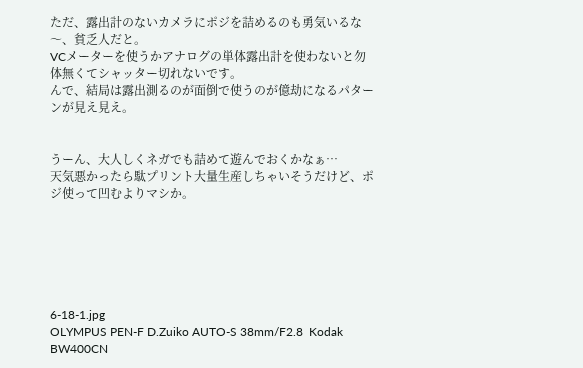ただ、露出計のないカメラにポジを詰めるのも勇気いるな〜、貧乏人だと。
VCメーターを使うかアナログの単体露出計を使わないと勿体無くてシャッター切れないです。
んで、結局は露出測るのが面倒で使うのが億劫になるパターンが見え見え。


うーん、大人しくネガでも詰めて遊んでおくかなぁ…
天気悪かったら駄プリント大量生産しちゃいそうだけど、ポジ使って凹むよりマシか。






6-18-1.jpg
OLYMPUS PEN-F D.Zuiko AUTO-S 38mm/F2.8  Kodak BW400CN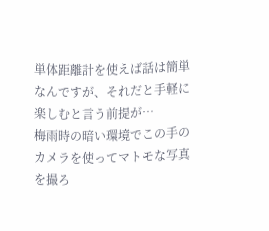単体距離計を使えば話は簡単なんですが、それだと手軽に楽しむと言う前提が…
梅雨時の暗い環境でこの手のカメラを使ってマトモな写真を撮ろ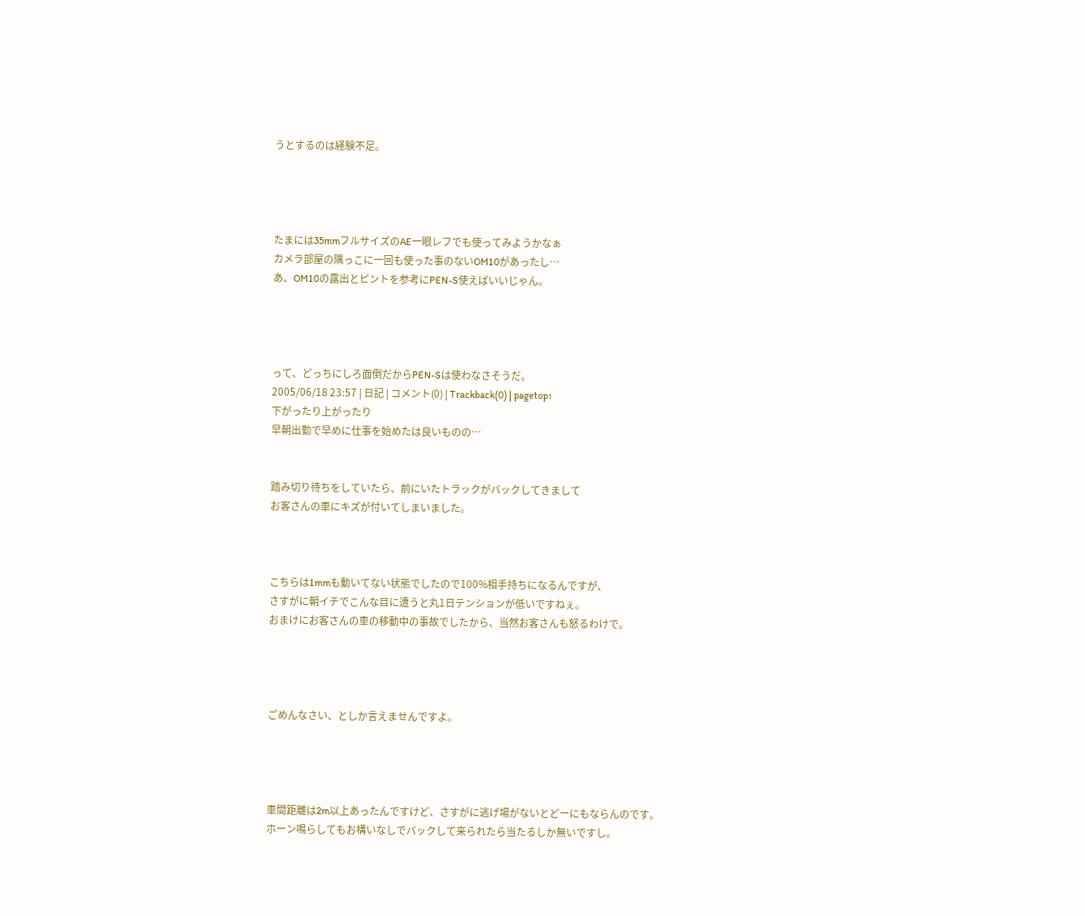うとするのは経験不足。




たまには35mmフルサイズのAE一眼レフでも使ってみようかなぁ
カメラ部屋の隅っこに一回も使った事のないOM10があったし…
あ、OM10の露出とピントを参考にPEN-S使えばいいじゃん。




って、どっちにしろ面倒だからPEN-Sは使わなさそうだ。
2005/06/18 23:57 | 日記 | コメント(0) | Trackback(0) | pagetop↑
下がったり上がったり
早朝出勤で早めに仕事を始めたは良いものの…


踏み切り待ちをしていたら、前にいたトラックがバックしてきまして
お客さんの車にキズが付いてしまいました。



こちらは1mmも動いてない状態でしたので100%相手持ちになるんですが、
さすがに朝イチでこんな目に遭うと丸1日テンションが低いですねぇ。
おまけにお客さんの車の移動中の事故でしたから、当然お客さんも怒るわけで。




ごめんなさい、としか言えませんですよ。




車間距離は2m以上あったんですけど、さすがに逃げ場がないとどーにもならんのです。
ホーン鳴らしてもお構いなしでバックして来られたら当たるしか無いですし。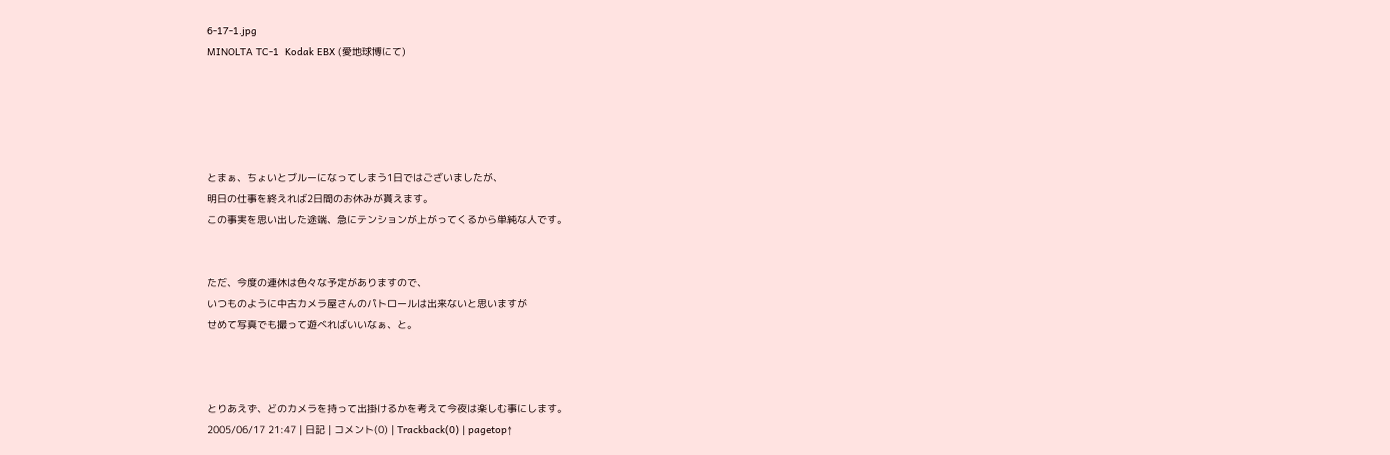6-17-1.jpg
MINOLTA TC-1  Kodak EBX (愛地球博にて)





とまぁ、ちょいとブルーになってしまう1日ではございましたが、
明日の仕事を終えれば2日間のお休みが貰えます。
この事実を思い出した途端、急にテンションが上がってくるから単純な人です。


ただ、今度の連休は色々な予定がありますので、
いつものように中古カメラ屋さんのパトロールは出来ないと思いますが
せめて写真でも撮って遊べればいいなぁ、と。



とりあえず、どのカメラを持って出掛けるかを考えて今夜は楽しむ事にします。
2005/06/17 21:47 | 日記 | コメント(0) | Trackback(0) | pagetop↑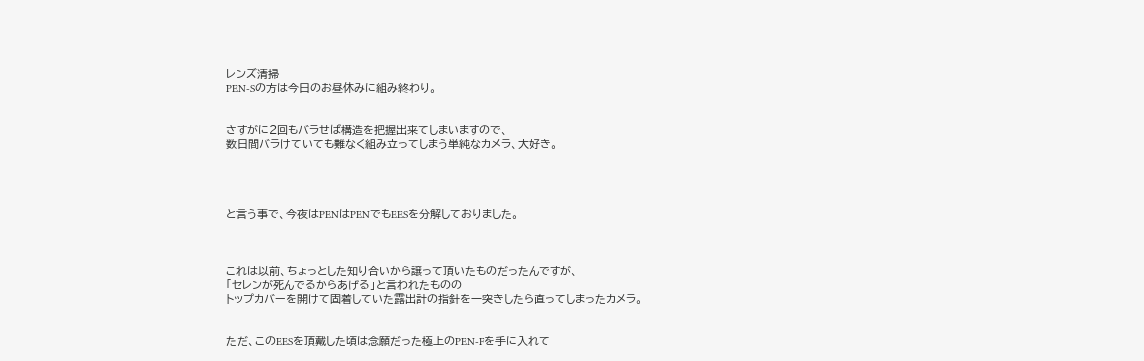レンズ清掃
PEN-Sの方は今日のお昼休みに組み終わり。


さすがに2回もバラせば構造を把握出来てしまいますので、
数日間バラけていても難なく組み立ってしまう単純なカメラ、大好き。




と言う事で、今夜はPENはPENでもEESを分解しておりました。



これは以前、ちょっとした知り合いから譲って頂いたものだったんですが、
「セレンが死んでるからあげる」と言われたものの
トップカバーを開けて固着していた露出計の指針を一突きしたら直ってしまったカメラ。


ただ、このEESを頂戴した頃は念願だった極上のPEN-Fを手に入れて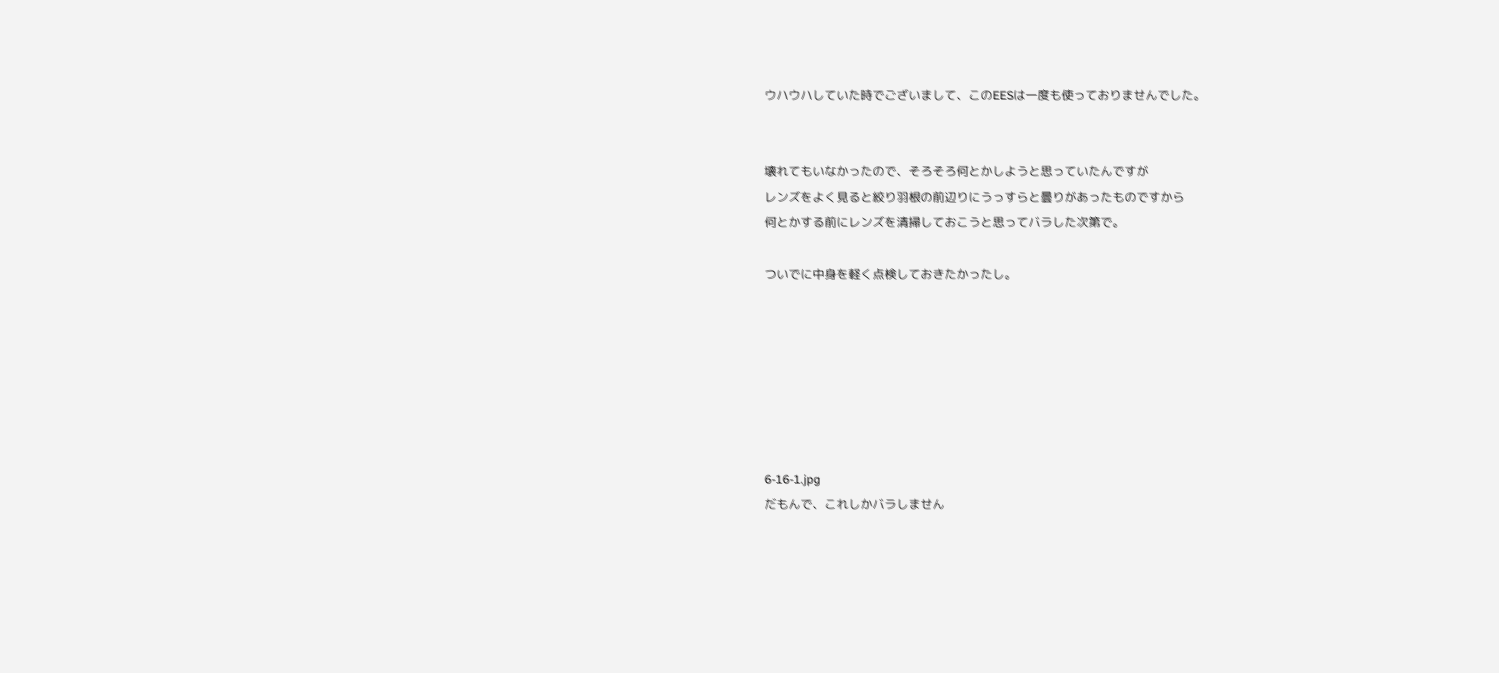ウハウハしていた時でございまして、このEESは一度も使っておりませんでした。


壊れてもいなかったので、そろそろ何とかしようと思っていたんですが
レンズをよく見ると絞り羽根の前辺りにうっすらと曇りがあったものですから
何とかする前にレンズを清掃しておこうと思ってバラした次第で。

ついでに中身を軽く点検しておきたかったし。







6-16-1.jpg
だもんで、これしかバラしません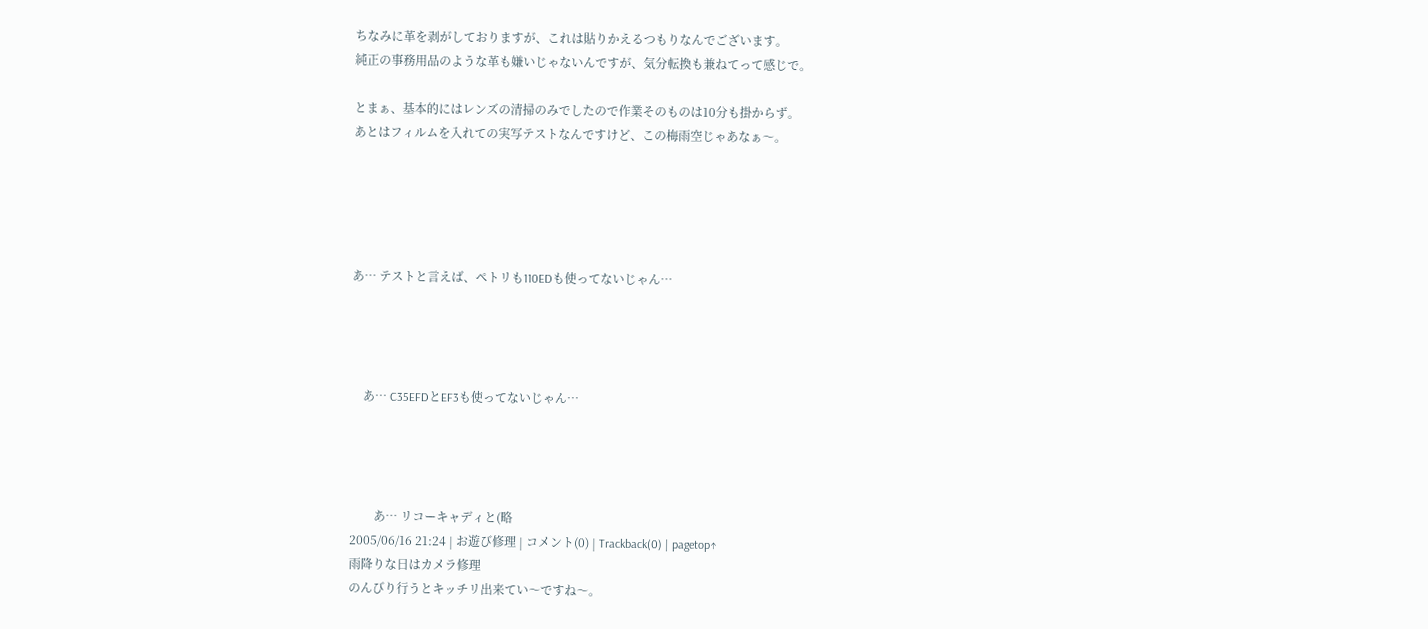ちなみに革を剥がしておりますが、これは貼りかえるつもりなんでございます。
純正の事務用品のような革も嫌いじゃないんですが、気分転換も兼ねてって感じで。

とまぁ、基本的にはレンズの清掃のみでしたので作業そのものは10分も掛からず。
あとはフィルムを入れての実写テストなんですけど、この梅雨空じゃあなぁ〜。





あ… テストと言えば、ペトリも110EDも使ってないじゃん…




    あ… C35EFDとEF3も使ってないじゃん…




        あ… リコーキャディと(略
2005/06/16 21:24 | お遊び修理 | コメント(0) | Trackback(0) | pagetop↑
雨降りな日はカメラ修理
のんびり行うとキッチリ出来てい〜ですね〜。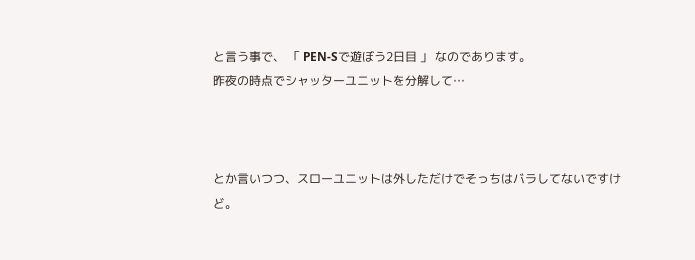と言う事で、 「 PEN-Sで遊ぼう2日目 」 なのであります。
昨夜の時点でシャッターユニットを分解して…



とか言いつつ、スローユニットは外しただけでそっちはバラしてないですけど。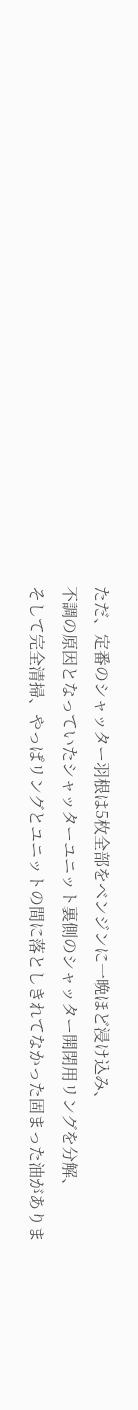ただ、定番のシャッター羽根は5枚全部をベンジンに一晩ほど浸け込み、
不調の原因となっていたシャッターユニット裏側のシャッター開閉用リングを分解、
そして完全清掃、やっぱリングとユニットの間に落としきれてなかった固まった油がありま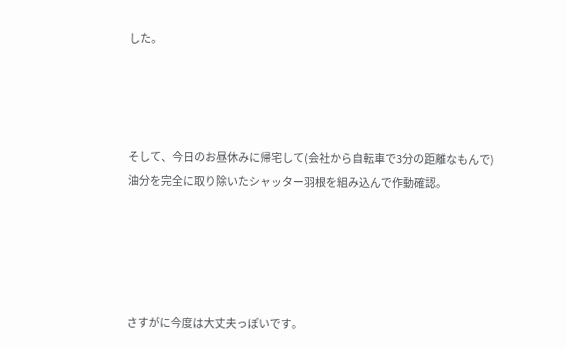した。




そして、今日のお昼休みに帰宅して(会社から自転車で3分の距離なもんで)
油分を完全に取り除いたシャッター羽根を組み込んで作動確認。





さすがに今度は大丈夫っぽいです。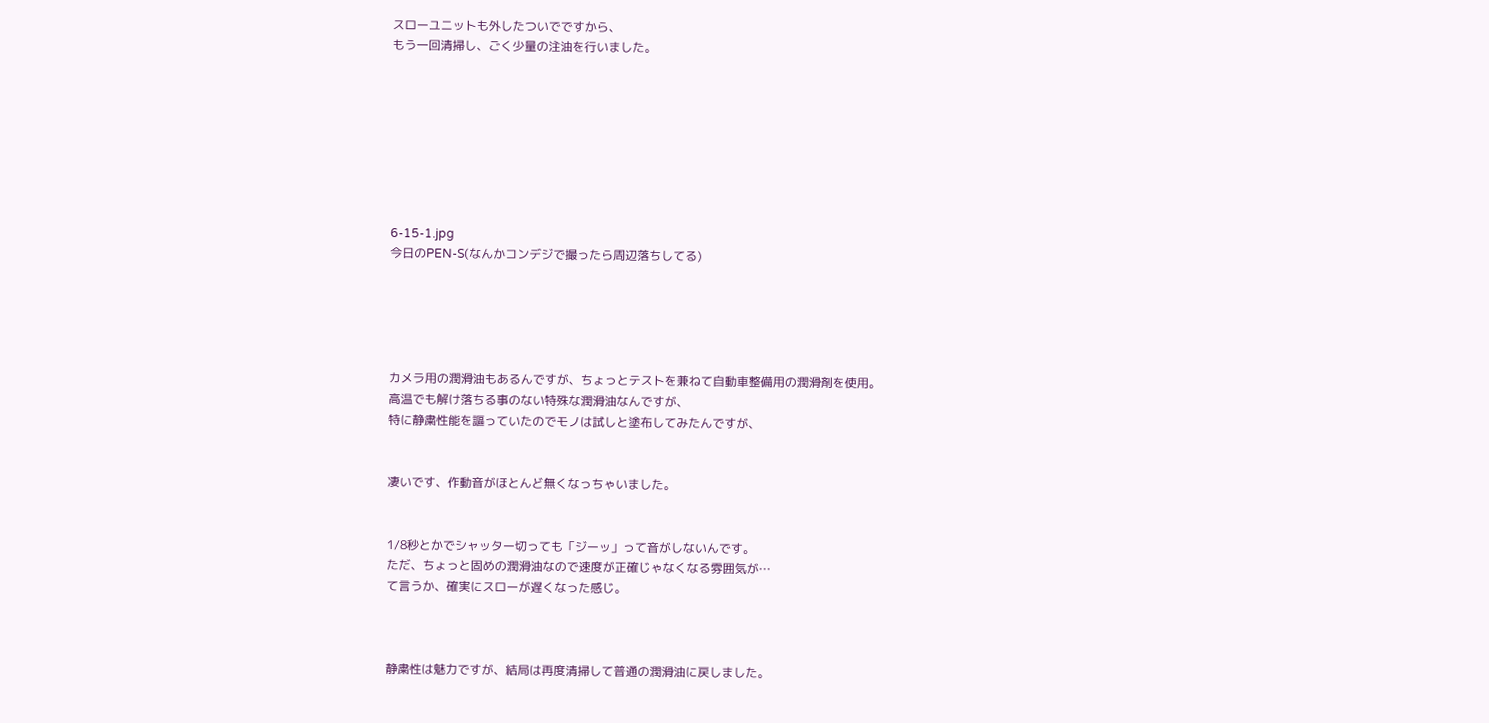スローユニットも外したついでですから、
もう一回清掃し、ごく少量の注油を行いました。








6-15-1.jpg
今日のPEN-S(なんかコンデジで撮ったら周辺落ちしてる)





カメラ用の潤滑油もあるんですが、ちょっとテストを兼ねて自動車整備用の潤滑剤を使用。
高温でも解け落ちる事のない特殊な潤滑油なんですが、
特に静粛性能を謳っていたのでモノは試しと塗布してみたんですが、


凄いです、作動音がほとんど無くなっちゃいました。


1/8秒とかでシャッター切っても「ジーッ」って音がしないんです。
ただ、ちょっと固めの潤滑油なので速度が正確じゃなくなる雰囲気が…
て言うか、確実にスローが遅くなった感じ。



静粛性は魅力ですが、結局は再度清掃して普通の潤滑油に戻しました。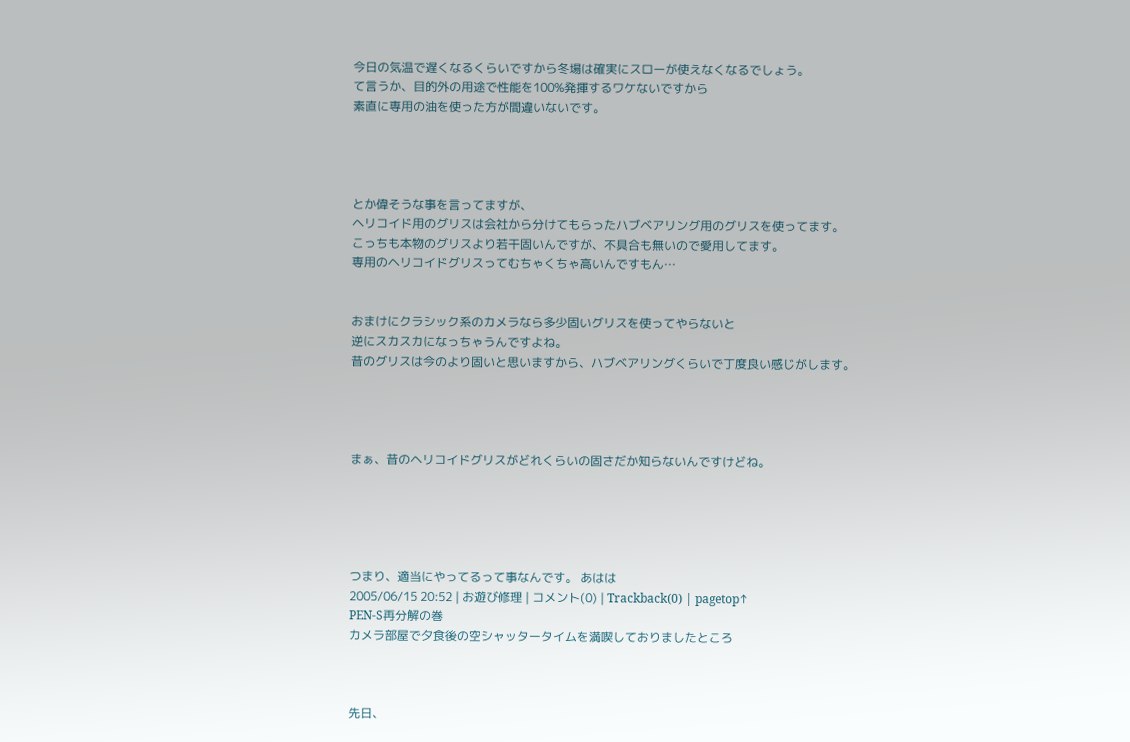今日の気温で遅くなるくらいですから冬場は確実にスローが使えなくなるでしょう。
て言うか、目的外の用途で性能を100%発揮するワケないですから
素直に専用の油を使った方が間違いないです。




とか偉そうな事を言ってますが、
ヘリコイド用のグリスは会社から分けてもらったハブベアリング用のグリスを使ってます。
こっちも本物のグリスより若干固いんですが、不具合も無いので愛用してます。
専用のヘリコイドグリスってむちゃくちゃ高いんですもん…


おまけにクラシック系のカメラなら多少固いグリスを使ってやらないと
逆にスカスカになっちゃうんですよね。
昔のグリスは今のより固いと思いますから、ハブベアリングくらいで丁度良い感じがします。




まぁ、昔のヘリコイドグリスがどれくらいの固さだか知らないんですけどね。





つまり、適当にやってるって事なんです。 あはは
2005/06/15 20:52 | お遊び修理 | コメント(0) | Trackback(0) | pagetop↑
PEN-S再分解の巻
カメラ部屋で夕食後の空シャッタータイムを満喫しておりましたところ



先日、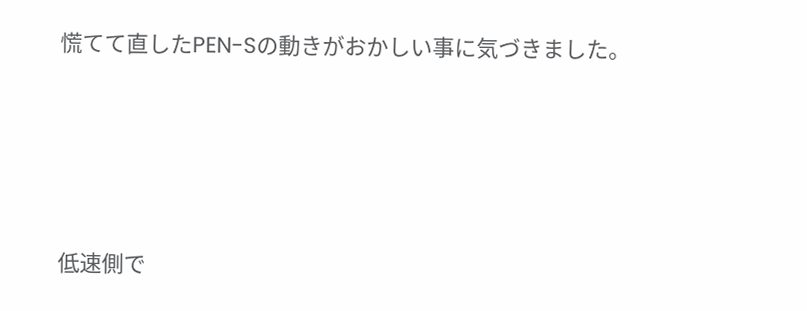慌てて直したPEN-Sの動きがおかしい事に気づきました。




低速側で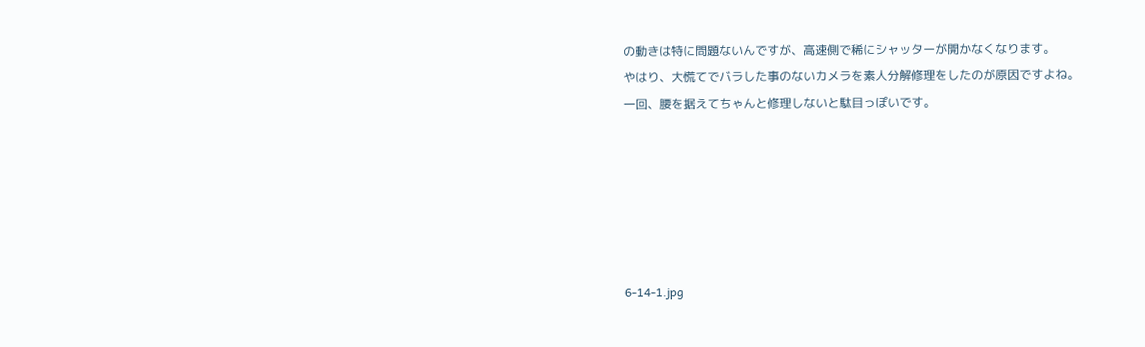の動きは特に問題ないんですが、高速側で稀にシャッターが開かなくなります。
やはり、大慌てでバラした事のないカメラを素人分解修理をしたのが原因ですよね。
一回、腰を据えてちゃんと修理しないと駄目っぽいです。






6-14-1.jpg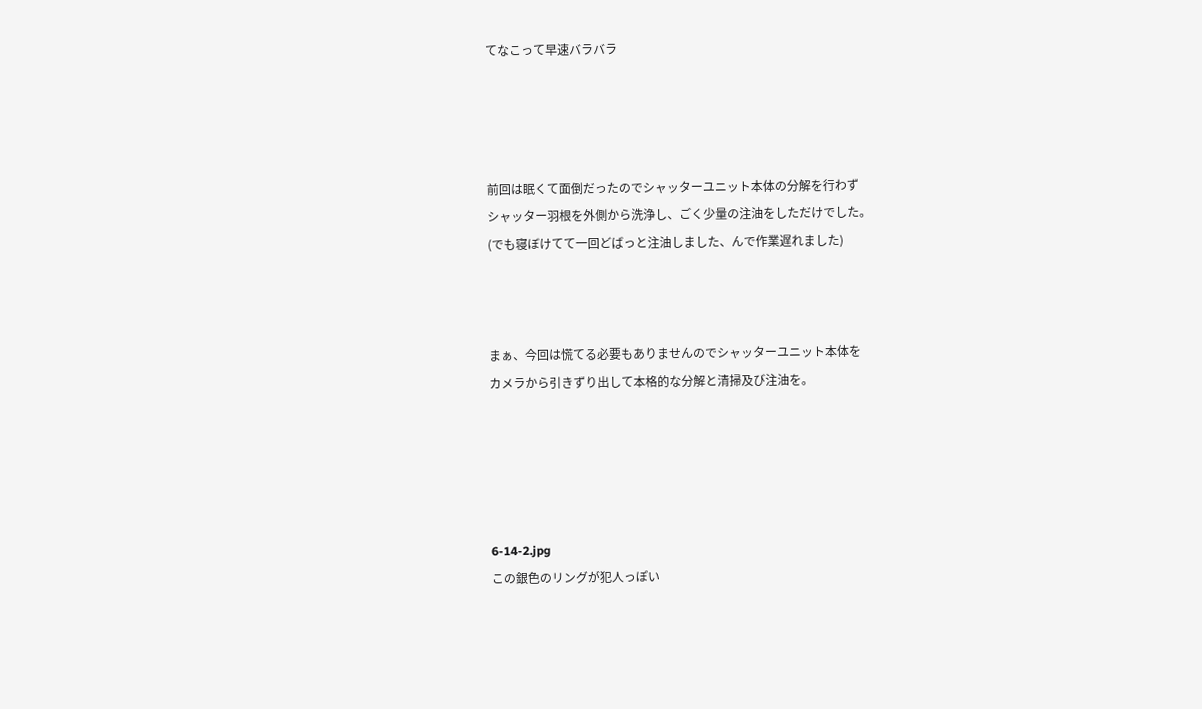てなこって早速バラバラ




前回は眠くて面倒だったのでシャッターユニット本体の分解を行わず
シャッター羽根を外側から洗浄し、ごく少量の注油をしただけでした。
(でも寝ぼけてて一回どばっと注油しました、んで作業遅れました)



まぁ、今回は慌てる必要もありませんのでシャッターユニット本体を
カメラから引きずり出して本格的な分解と清掃及び注油を。





6-14-2.jpg
この銀色のリングが犯人っぽい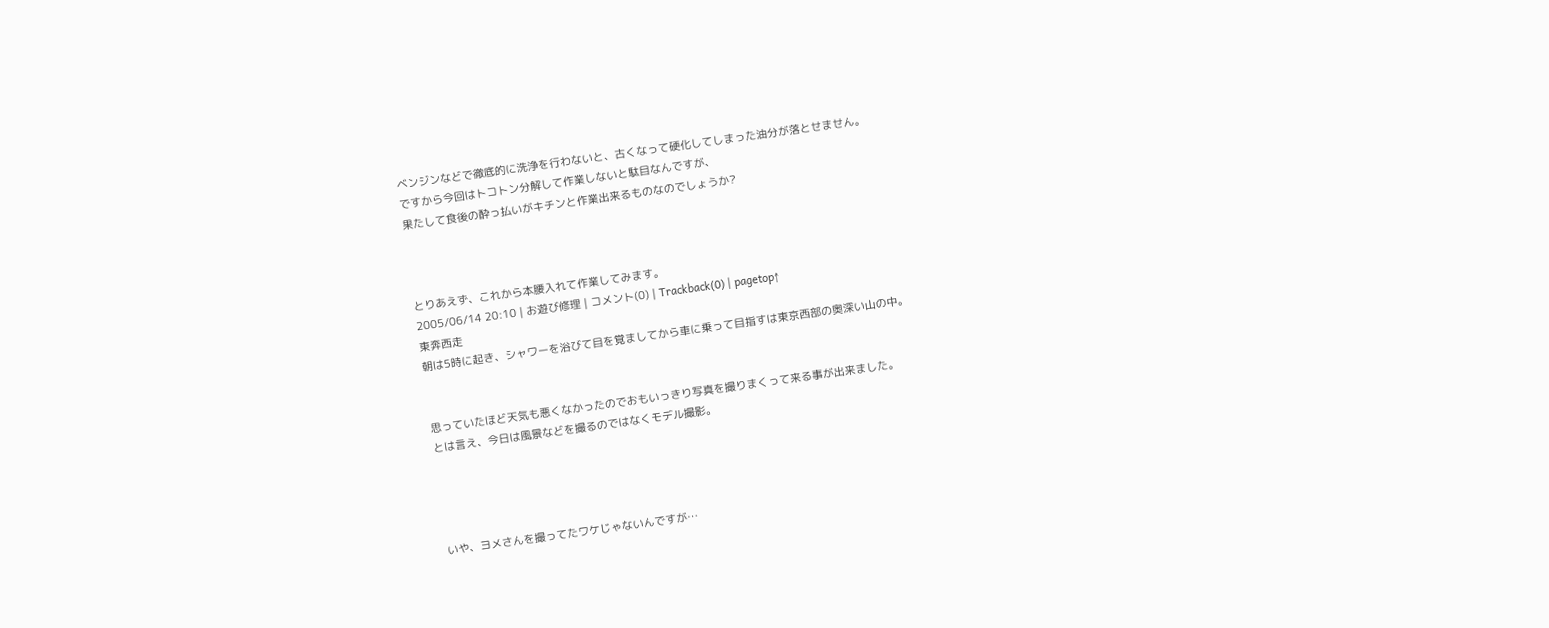ベンジンなどで徹底的に洗浄を行わないと、古くなって硬化してしまった油分が落とせません。
ですから今回はトコトン分解して作業しないと駄目なんですが、
果たして食後の酔っ払いがキチンと作業出来るものなのでしょうか?



とりあえず、これから本腰入れて作業してみます。
2005/06/14 20:10 | お遊び修理 | コメント(0) | Trackback(0) | pagetop↑
東奔西走
朝は5時に起き、シャワーを浴びて目を覚ましてから車に乗って目指すは東京西部の奥深い山の中。


思っていたほど天気も悪くなかったのでおもいっきり写真を撮りまくって来る事が出来ました。
とは言え、今日は風景などを撮るのではなくモデル撮影。




いや、ヨメさんを撮ってたワケじゃないんですが…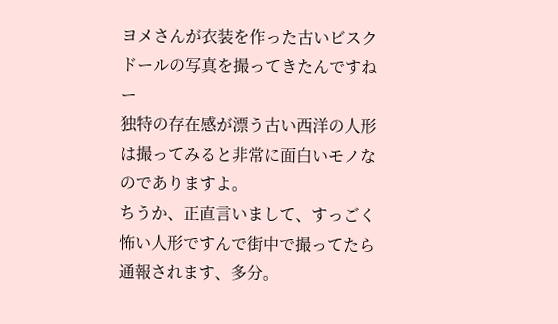ヨメさんが衣装を作った古いビスクドールの写真を撮ってきたんですねー
独特の存在感が漂う古い西洋の人形は撮ってみると非常に面白いモノなのでありますよ。
ちうか、正直言いまして、すっごく怖い人形ですんで街中で撮ってたら通報されます、多分。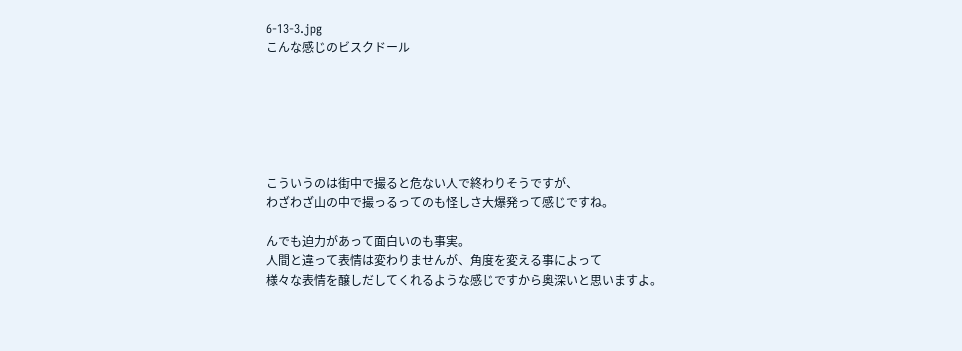6-13-3.jpg
こんな感じのビスクドール






こういうのは街中で撮ると危ない人で終わりそうですが、
わざわざ山の中で撮っるってのも怪しさ大爆発って感じですね。

んでも迫力があって面白いのも事実。
人間と違って表情は変わりませんが、角度を変える事によって
様々な表情を醸しだしてくれるような感じですから奥深いと思いますよ。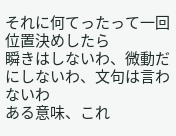それに何てったって一回位置決めしたら
瞬きはしないわ、微動だにしないわ、文句は言わないわ
ある意味、これ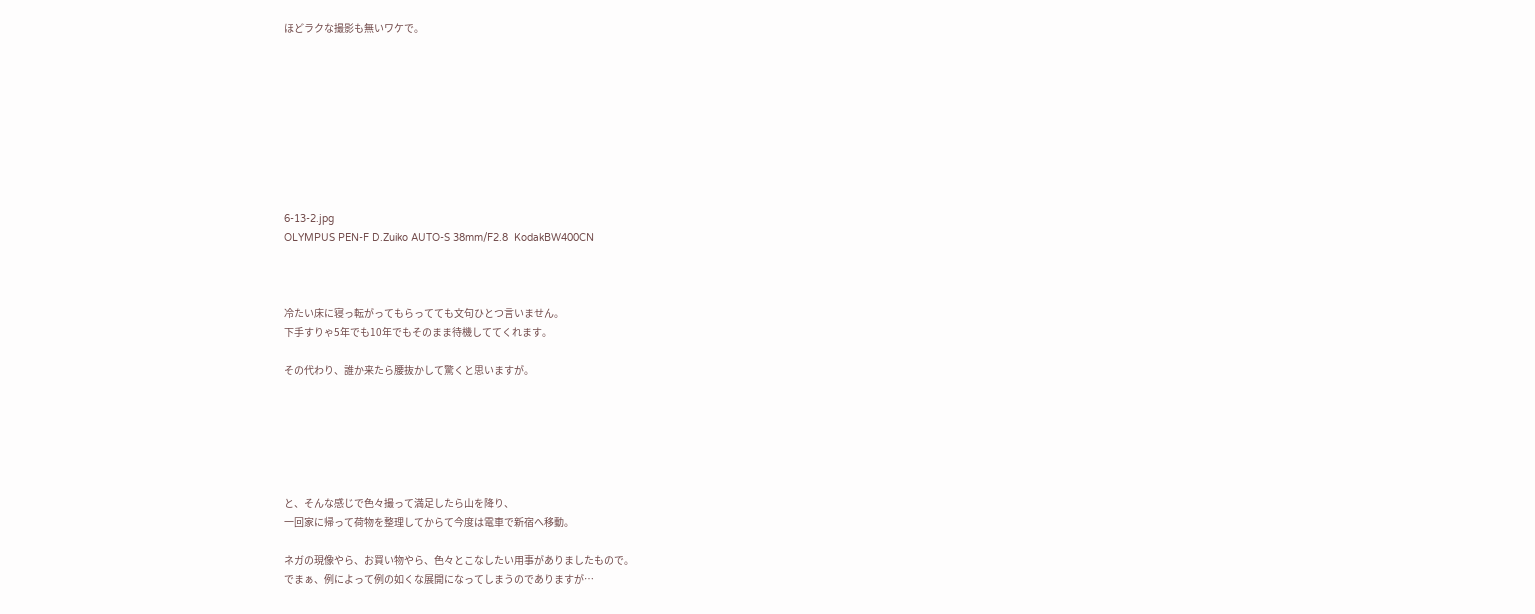ほどラクな撮影も無いワケで。









6-13-2.jpg
OLYMPUS PEN-F D.Zuiko AUTO-S 38mm/F2.8  KodakBW400CN



冷たい床に寝っ転がってもらってても文句ひとつ言いません。
下手すりゃ5年でも10年でもそのまま待機しててくれます。

その代わり、誰か来たら腰抜かして驚くと思いますが。






と、そんな感じで色々撮って満足したら山を降り、
一回家に帰って荷物を整理してからて今度は電車で新宿へ移動。

ネガの現像やら、お買い物やら、色々とこなしたい用事がありましたもので。
でまぁ、例によって例の如くな展開になってしまうのでありますが…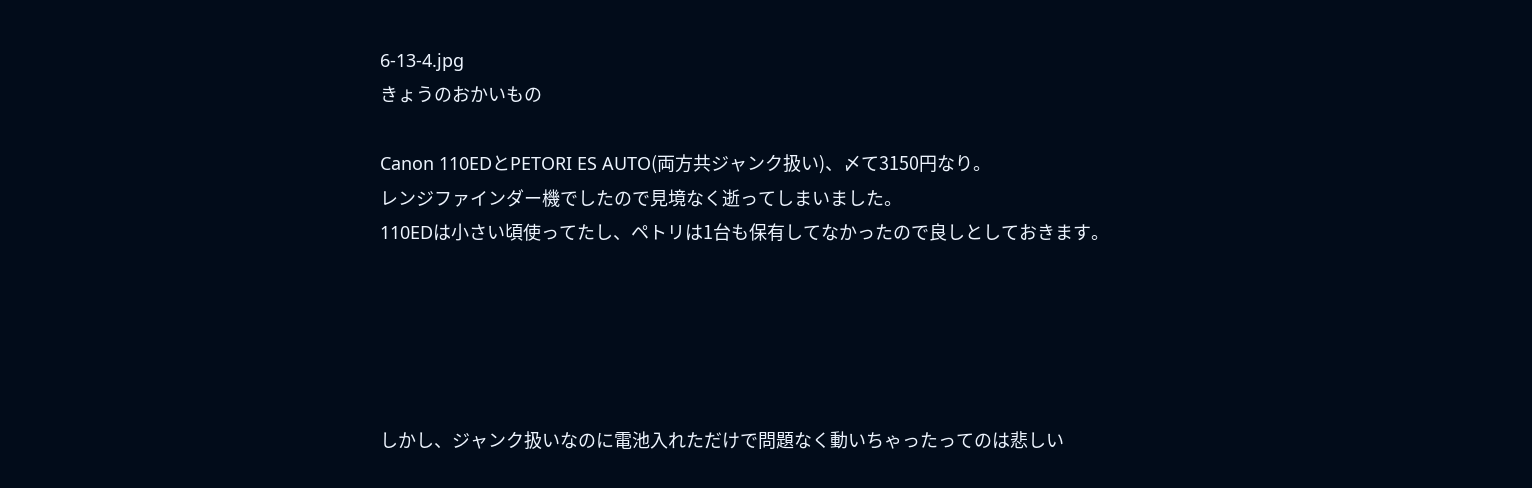6-13-4.jpg
きょうのおかいもの

Canon 110EDとPETORI ES AUTO(両方共ジャンク扱い)、〆て3150円なり。
レンジファインダー機でしたので見境なく逝ってしまいました。
110EDは小さい頃使ってたし、ペトリは1台も保有してなかったので良しとしておきます。





しかし、ジャンク扱いなのに電池入れただけで問題なく動いちゃったってのは悲しい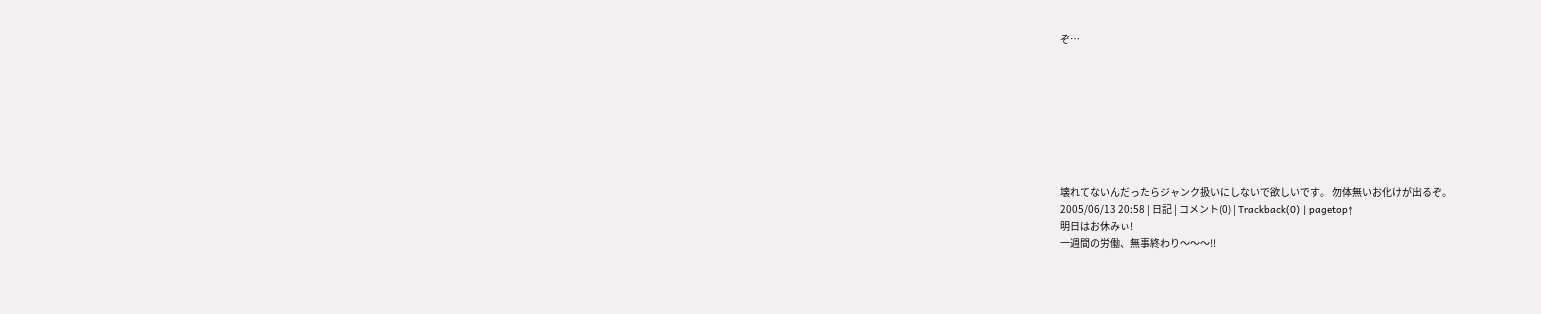ぞ…








壊れてないんだったらジャンク扱いにしないで欲しいです。 勿体無いお化けが出るぞ。
2005/06/13 20:58 | 日記 | コメント(0) | Trackback(0) | pagetop↑
明日はお休みぃ!
一週間の労働、無事終わり〜〜〜!!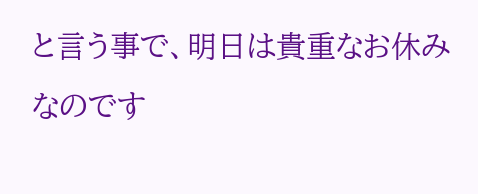と言う事で、明日は貴重なお休みなのです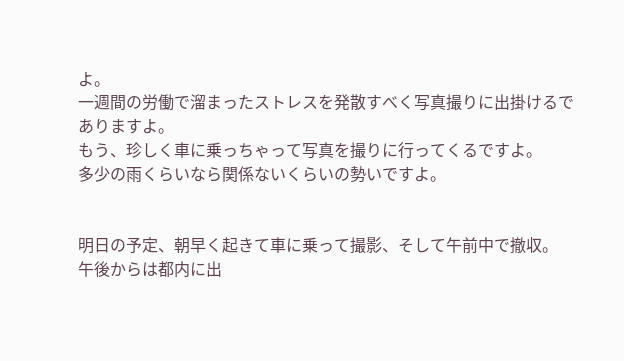よ。
一週間の労働で溜まったストレスを発散すべく写真撮りに出掛けるでありますよ。
もう、珍しく車に乗っちゃって写真を撮りに行ってくるですよ。
多少の雨くらいなら関係ないくらいの勢いですよ。


明日の予定、朝早く起きて車に乗って撮影、そして午前中で撤収。
午後からは都内に出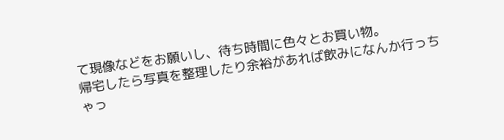て現像などをお願いし、待ち時間に色々とお買い物。
帰宅したら写真を整理したり余裕があれば飲みになんか行っちゃっ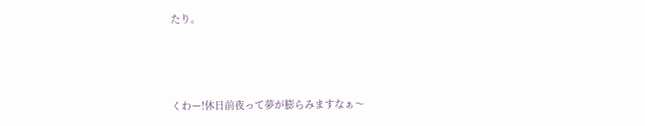たり。



くわー!休日前夜って夢が膨らみますなぁ〜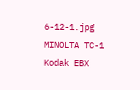6-12-1.jpg
MINOLTA TC-1  Kodak EBX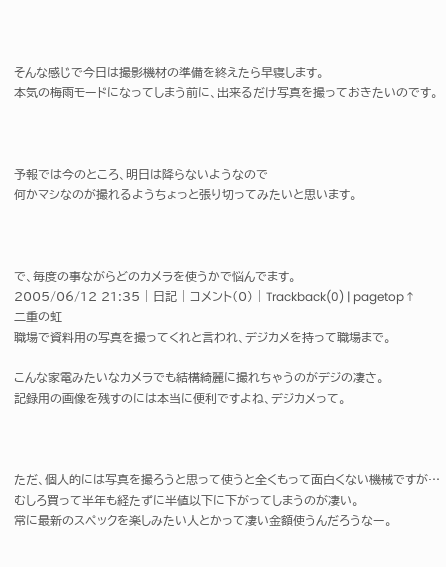そんな感じで今日は撮影機材の準備を終えたら早寝します。
本気の梅雨モードになってしまう前に、出来るだけ写真を撮っておきたいのです。



予報では今のところ、明日は降らないようなので
何かマシなのが撮れるようちょっと張り切ってみたいと思います。



で、毎度の事ながらどのカメラを使うかで悩んでます。
2005/06/12 21:35 | 日記 | コメント(0) | Trackback(0) | pagetop↑
二重の虹
職場で資料用の写真を撮ってくれと言われ、デジカメを持って職場まで。

こんな家電みたいなカメラでも結構綺麗に撮れちゃうのがデジの凄さ。
記録用の画像を残すのには本当に便利ですよね、デジカメって。



ただ、個人的には写真を撮ろうと思って使うと全くもって面白くない機械ですが…
むしろ買って半年も経たずに半値以下に下がってしまうのが凄い。
常に最新のスペックを楽しみたい人とかって凄い金額使うんだろうなー。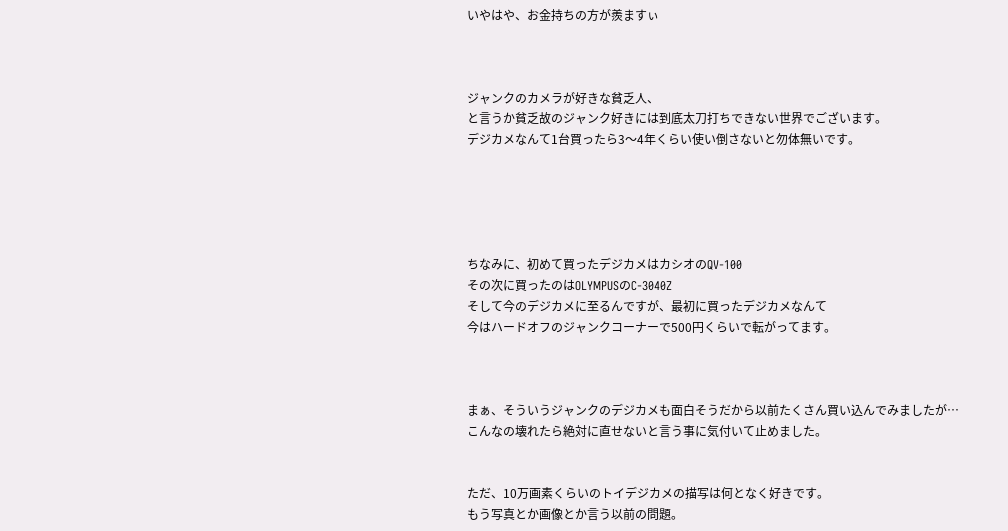いやはや、お金持ちの方が羨ますぃ



ジャンクのカメラが好きな貧乏人、
と言うか貧乏故のジャンク好きには到底太刀打ちできない世界でございます。
デジカメなんて1台買ったら3〜4年くらい使い倒さないと勿体無いです。





ちなみに、初めて買ったデジカメはカシオのQV-100
その次に買ったのはOLYMPUSのC-3040Z
そして今のデジカメに至るんですが、最初に買ったデジカメなんて
今はハードオフのジャンクコーナーで500円くらいで転がってます。



まぁ、そういうジャンクのデジカメも面白そうだから以前たくさん買い込んでみましたが…
こんなの壊れたら絶対に直せないと言う事に気付いて止めました。


ただ、10万画素くらいのトイデジカメの描写は何となく好きです。
もう写真とか画像とか言う以前の問題。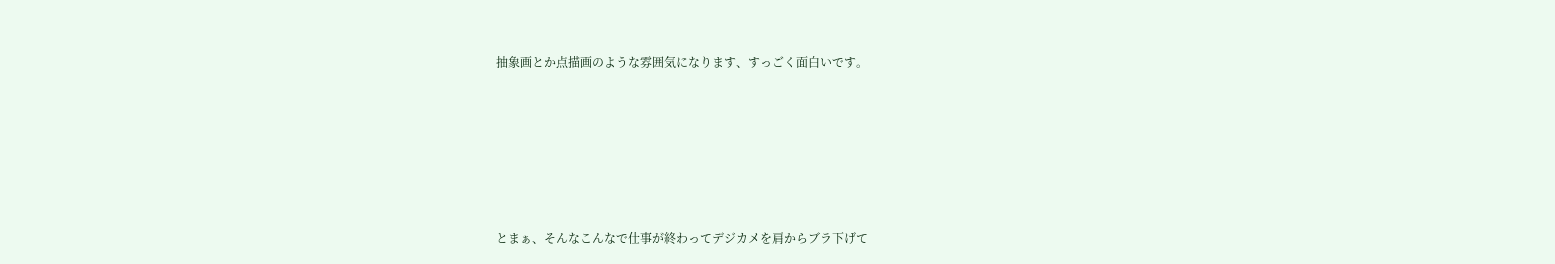抽象画とか点描画のような雰囲気になります、すっごく面白いです。







とまぁ、そんなこんなで仕事が終わってデジカメを肩からブラ下げて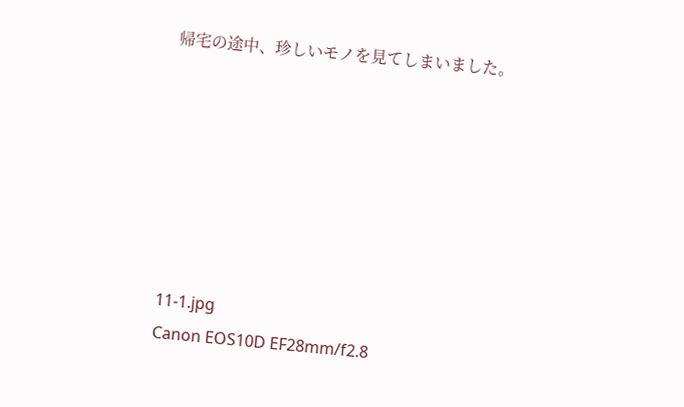帰宅の途中、珍しいモノを見てしまいました。







11-1.jpg
Canon EOS10D EF28mm/f2.8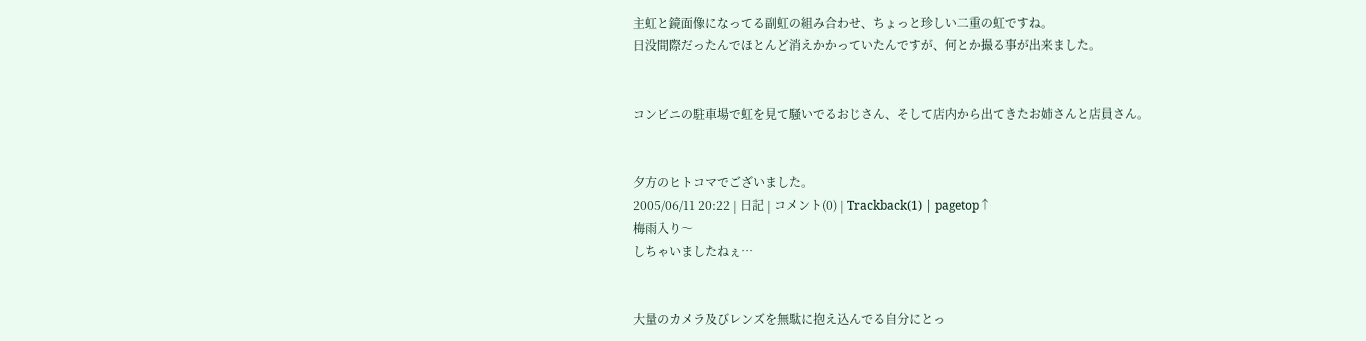主虹と鏡面像になってる副虹の組み合わせ、ちょっと珍しい二重の虹ですね。
日没間際だったんでほとんど消えかかっていたんですが、何とか撮る事が出来ました。


コンビニの駐車場で虹を見て騒いでるおじさん、そして店内から出てきたお姉さんと店員さん。


夕方のヒトコマでございました。
2005/06/11 20:22 | 日記 | コメント(0) | Trackback(1) | pagetop↑
梅雨入り〜
しちゃいましたねぇ…


大量のカメラ及びレンズを無駄に抱え込んでる自分にとっ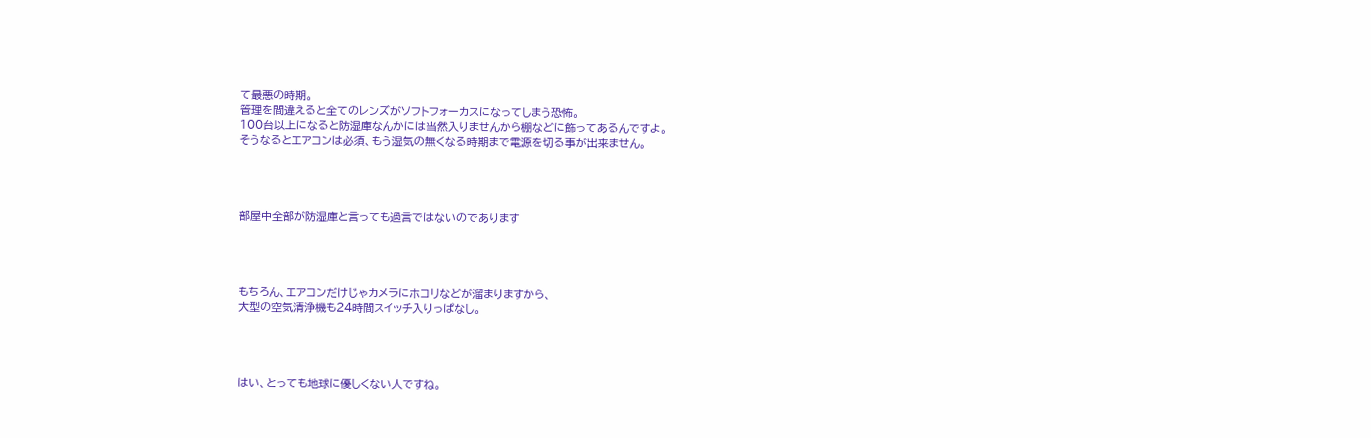て最悪の時期。
管理を間違えると全てのレンズがソフトフォーカスになってしまう恐怖。
100台以上になると防湿庫なんかには当然入りませんから棚などに飾ってあるんですよ。
そうなるとエアコンは必須、もう湿気の無くなる時期まで電源を切る事が出来ません。




部屋中全部が防湿庫と言っても過言ではないのであります




もちろん、エアコンだけじゃカメラにホコリなどが溜まりますから、
大型の空気清浄機も24時間スイッチ入りっぱなし。




はい、とっても地球に優しくない人ですね。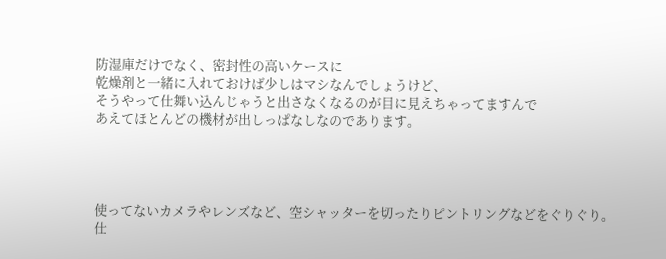防湿庫だけでなく、密封性の高いケースに
乾燥剤と一緒に入れておけば少しはマシなんでしょうけど、
そうやって仕舞い込んじゃうと出さなくなるのが目に見えちゃってますんで
あえてほとんどの機材が出しっぱなしなのであります。




使ってないカメラやレンズなど、空シャッターを切ったりピントリングなどをぐりぐり。
仕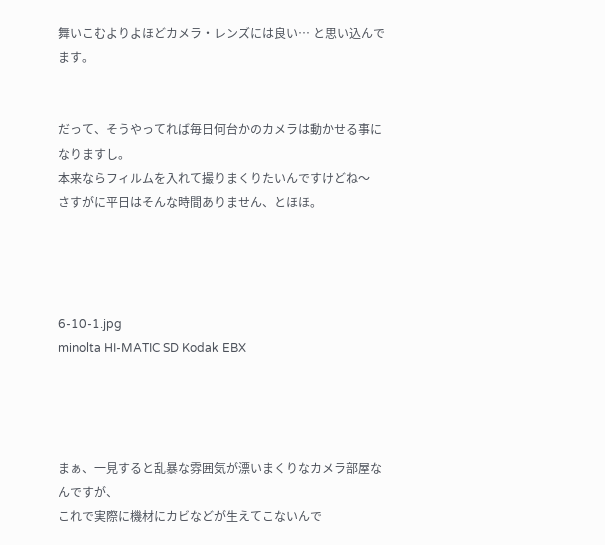舞いこむよりよほどカメラ・レンズには良い… と思い込んでます。


だって、そうやってれば毎日何台かのカメラは動かせる事になりますし。
本来ならフィルムを入れて撮りまくりたいんですけどね〜
さすがに平日はそんな時間ありません、とほほ。




6-10-1.jpg
minolta HI-MATIC SD Kodak EBX




まぁ、一見すると乱暴な雰囲気が漂いまくりなカメラ部屋なんですが、
これで実際に機材にカビなどが生えてこないんで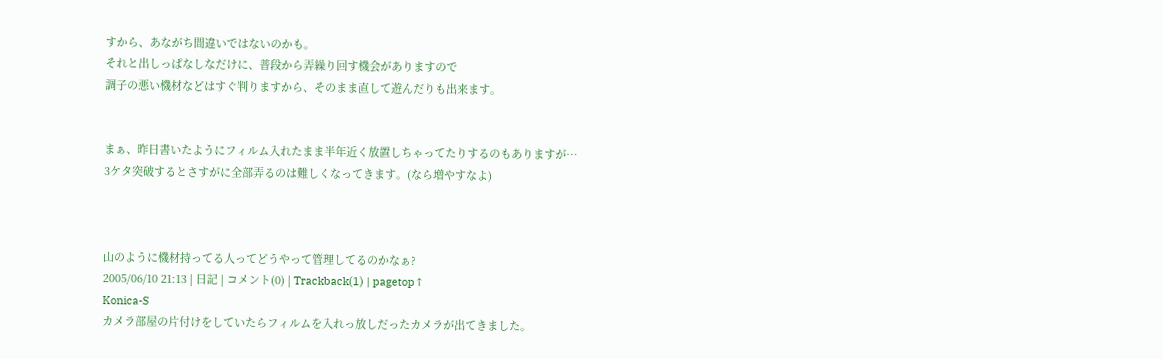すから、あながち間違いではないのかも。
それと出しっぱなしなだけに、普段から弄繰り回す機会がありますので
調子の悪い機材などはすぐ判りますから、そのまま直して遊んだりも出来ます。


まぁ、昨日書いたようにフィルム入れたまま半年近く放置しちゃってたりするのもありますが…
3ケタ突破するとさすがに全部弄るのは難しくなってきます。(なら増やすなよ)



山のように機材持ってる人ってどうやって管理してるのかなぁ?
2005/06/10 21:13 | 日記 | コメント(0) | Trackback(1) | pagetop↑
Konica-S
カメラ部屋の片付けをしていたらフィルムを入れっ放しだったカメラが出てきました。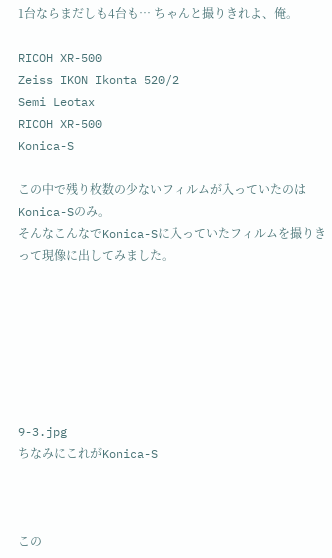1台ならまだしも4台も… ちゃんと撮りきれよ、俺。

RICOH XR-500
Zeiss IKON Ikonta 520/2
Semi Leotax
RICOH XR-500
Konica-S

この中で残り枚数の少ないフィルムが入っていたのはKonica-Sのみ。
そんなこんなでKonica-Sに入っていたフィルムを撮りきって現像に出してみました。







9-3.jpg
ちなみにこれがKonica-S



この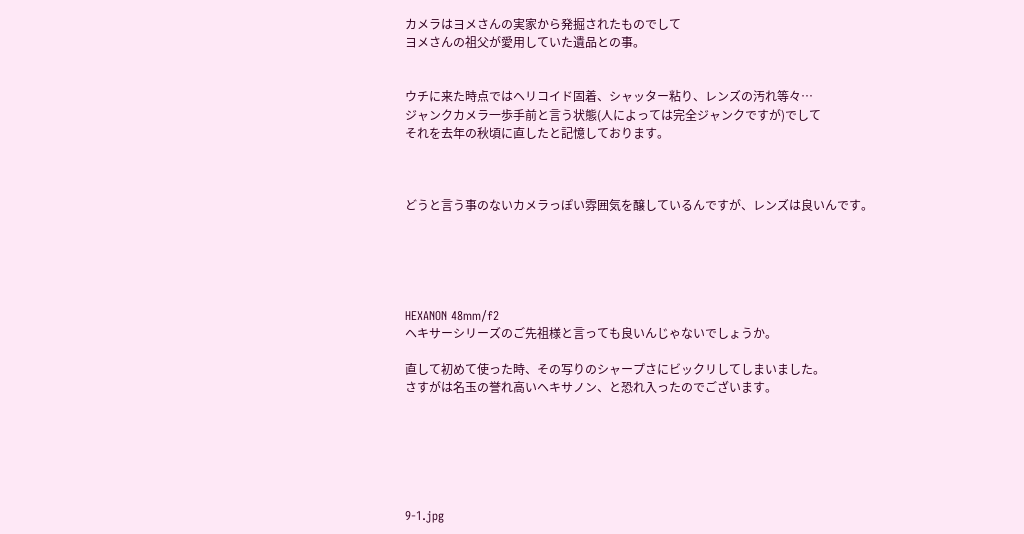カメラはヨメさんの実家から発掘されたものでして
ヨメさんの祖父が愛用していた遺品との事。


ウチに来た時点ではヘリコイド固着、シャッター粘り、レンズの汚れ等々…
ジャンクカメラ一歩手前と言う状態(人によっては完全ジャンクですが)でして
それを去年の秋頃に直したと記憶しております。



どうと言う事のないカメラっぽい雰囲気を醸しているんですが、レンズは良いんです。





HEXANON 48mm/f2
ヘキサーシリーズのご先祖様と言っても良いんじゃないでしょうか。

直して初めて使った時、その写りのシャープさにビックリしてしまいました。
さすがは名玉の誉れ高いヘキサノン、と恐れ入ったのでございます。






9-1.jpg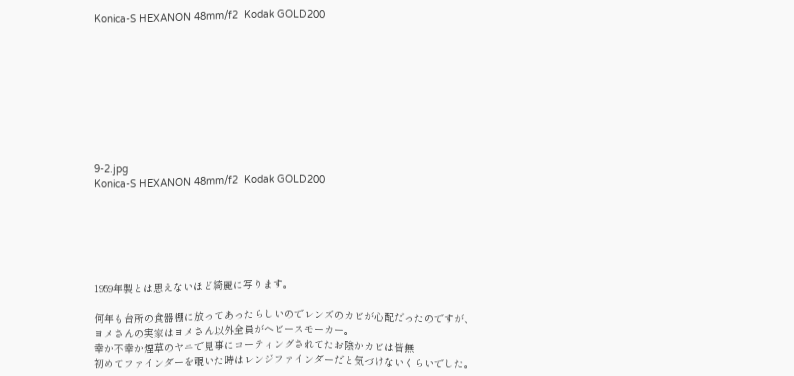Konica-S HEXANON 48mm/f2  Kodak GOLD200









9-2.jpg
Konica-S HEXANON 48mm/f2  Kodak GOLD200






1959年製とは思えないほど綺麗に写ります。

何年も台所の食器棚に放ってあったらしいのでレンズのカビが心配だったのですが、
ヨメさんの実家はヨメさん以外全員がヘビースモーカー。
幸か不幸か煙草のヤニで見事にコーティングされてたお陰かカビは皆無
初めてファインダーを覗いた時はレンジファインダーだと気づけないくらいでした。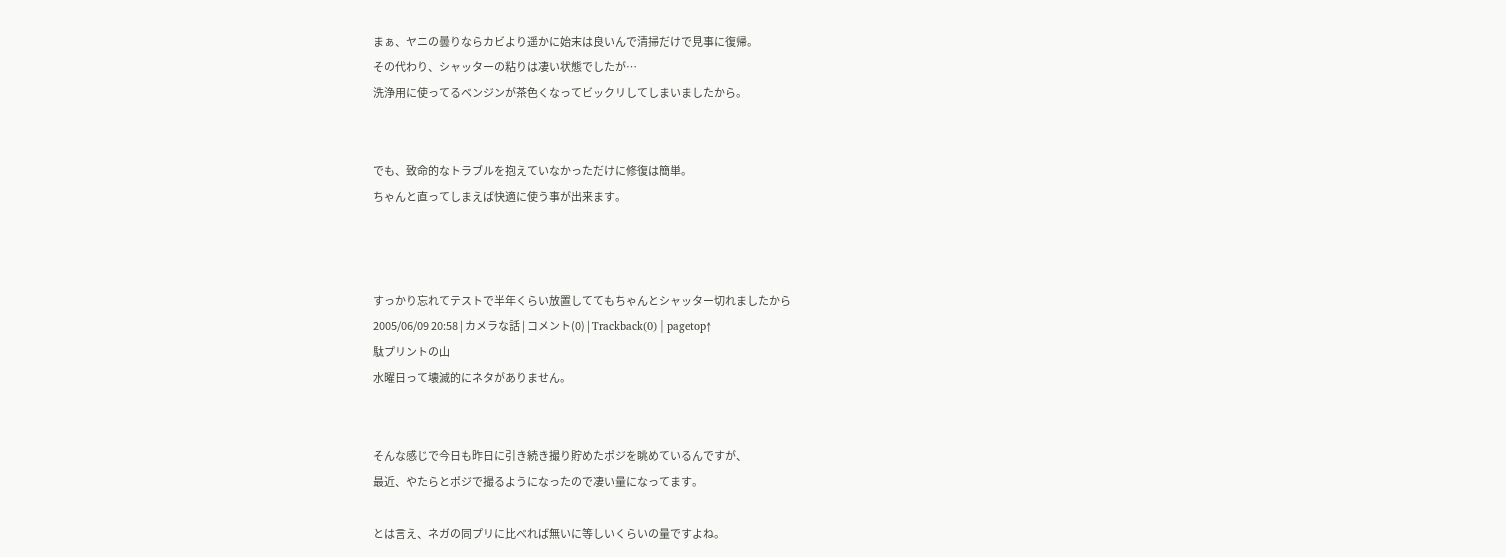まぁ、ヤニの曇りならカビより遥かに始末は良いんで清掃だけで見事に復帰。
その代わり、シャッターの粘りは凄い状態でしたが…
洗浄用に使ってるベンジンが茶色くなってビックリしてしまいましたから。


でも、致命的なトラブルを抱えていなかっただけに修復は簡単。
ちゃんと直ってしまえば快適に使う事が出来ます。



すっかり忘れてテストで半年くらい放置しててもちゃんとシャッター切れましたから
2005/06/09 20:58 | カメラな話 | コメント(0) | Trackback(0) | pagetop↑
駄プリントの山
水曜日って壊滅的にネタがありません。


そんな感じで今日も昨日に引き続き撮り貯めたポジを眺めているんですが、
最近、やたらとポジで撮るようになったので凄い量になってます。

とは言え、ネガの同プリに比べれば無いに等しいくらいの量ですよね。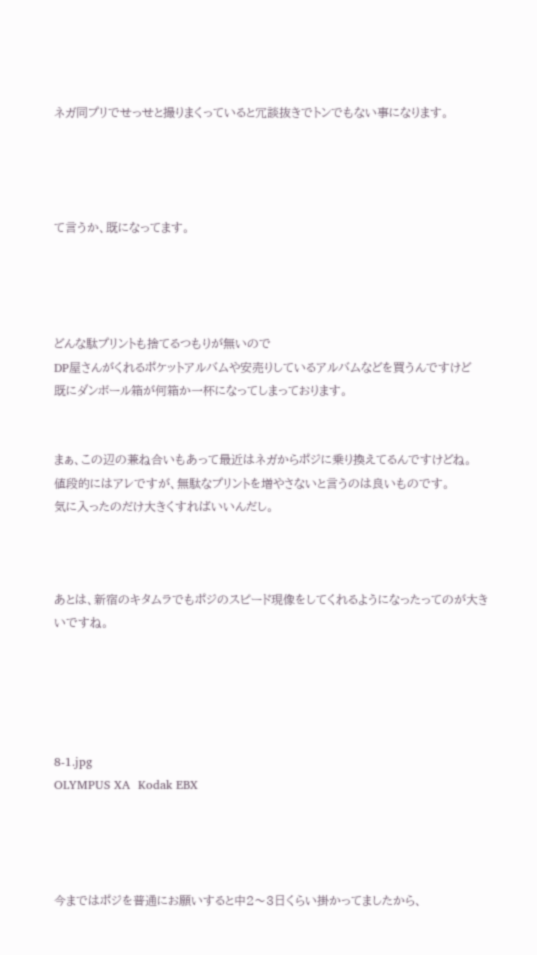ネガ同プリでせっせと撮りまくっていると冗談抜きでトンでもない事になります。




て言うか、既になってます。




どんな駄プリントも捨てるつもりが無いので
DP屋さんがくれるポケットアルバムや安売りしているアルバムなどを買うんですけど
既にダンボール箱が何箱か一杯になってしまっております。


まぁ、この辺の兼ね合いもあって最近はネガからポジに乗り換えてるんですけどね。
値段的にはアレですが、無駄なプリントを増やさないと言うのは良いものです。
気に入ったのだけ大きくすればいいんだし。



あとは、新宿のキタムラでもポジのスピード現像をしてくれるようになったってのが大きいですね。





8-1.jpg
OLYMPUS XA  Kodak EBX




今まではポジを普通にお願いすると中2〜3日くらい掛かってましたから、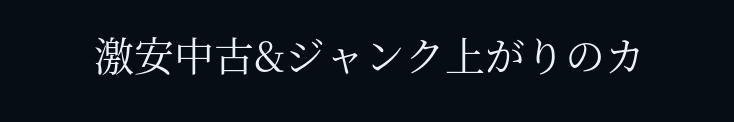激安中古&ジャンク上がりのカ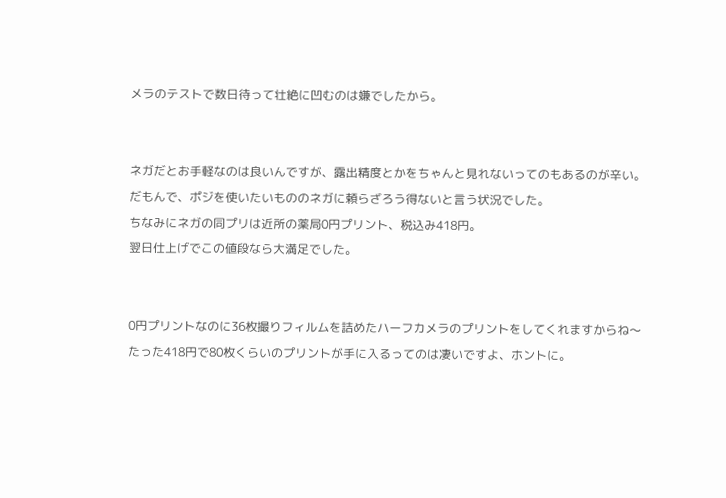メラのテストで数日待って壮絶に凹むのは嫌でしたから。


ネガだとお手軽なのは良いんですが、露出精度とかをちゃんと見れないってのもあるのが辛い。
だもんで、ポジを使いたいもののネガに頼らざろう得ないと言う状況でした。
ちなみにネガの同プリは近所の薬局0円プリント、税込み418円。
翌日仕上げでこの値段なら大満足でした。


0円プリントなのに36枚撮りフィルムを詰めたハーフカメラのプリントをしてくれますからね〜
たった418円で80枚くらいのプリントが手に入るってのは凄いですよ、ホントに。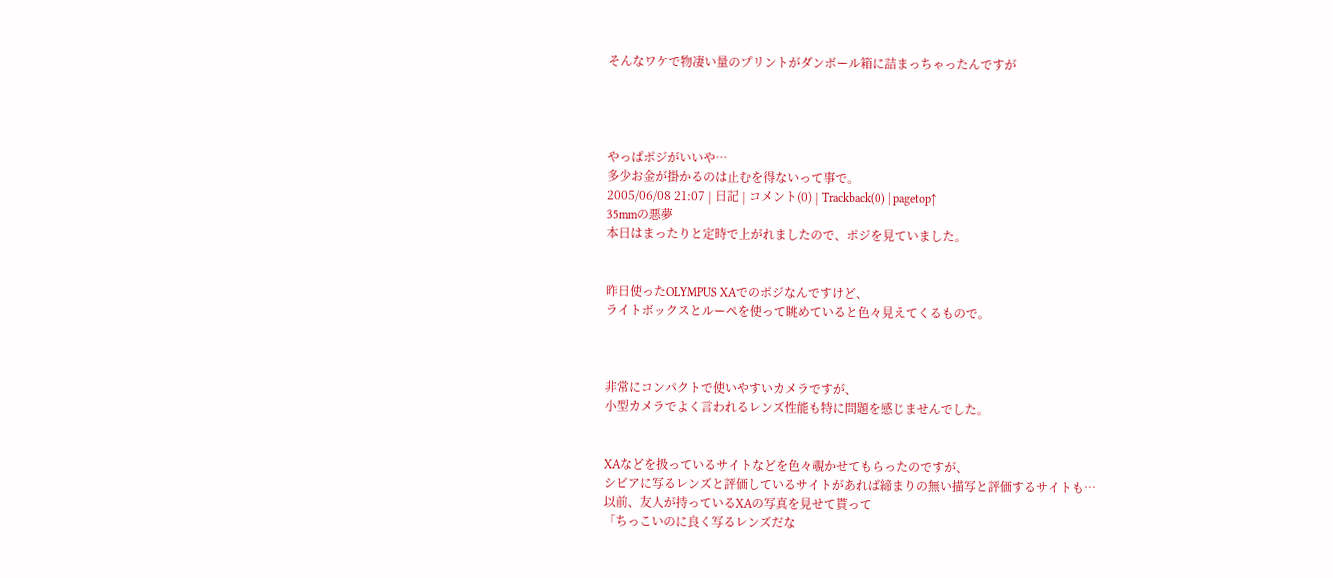そんなワケで物凄い量のプリントがダンボール箱に詰まっちゃったんですが




やっぱポジがいいや…
多少お金が掛かるのは止むを得ないって事で。
2005/06/08 21:07 | 日記 | コメント(0) | Trackback(0) | pagetop↑
35mmの悪夢
本日はまったりと定時で上がれましたので、ポジを見ていました。


昨日使ったOLYMPUS XAでのポジなんですけど、
ライトボックスとルーペを使って眺めていると色々見えてくるもので。



非常にコンパクトで使いやすいカメラですが、
小型カメラでよく言われるレンズ性能も特に問題を感じませんでした。


XAなどを扱っているサイトなどを色々覗かせてもらったのですが、
シビアに写るレンズと評価しているサイトがあれば締まりの無い描写と評価するサイトも…
以前、友人が持っているXAの写真を見せて貰って
「ちっこいのに良く写るレンズだな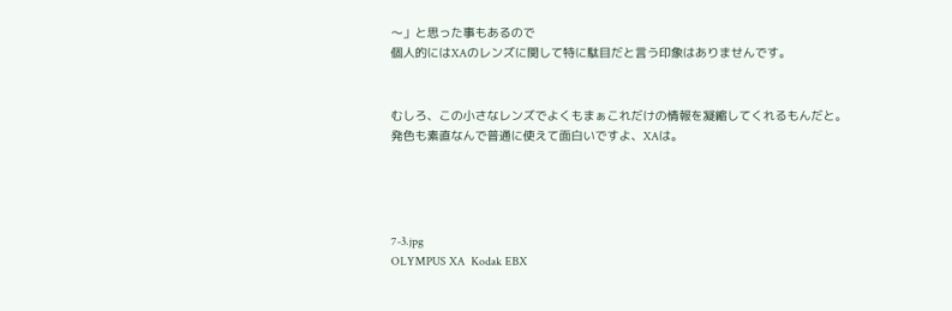〜」と思った事もあるので
個人的にはXAのレンズに関して特に駄目だと言う印象はありませんです。


むしろ、この小さなレンズでよくもまぁこれだけの情報を凝縮してくれるもんだと。
発色も素直なんで普通に使えて面白いですよ、XAは。




7-3.jpg
OLYMPUS XA  Kodak EBX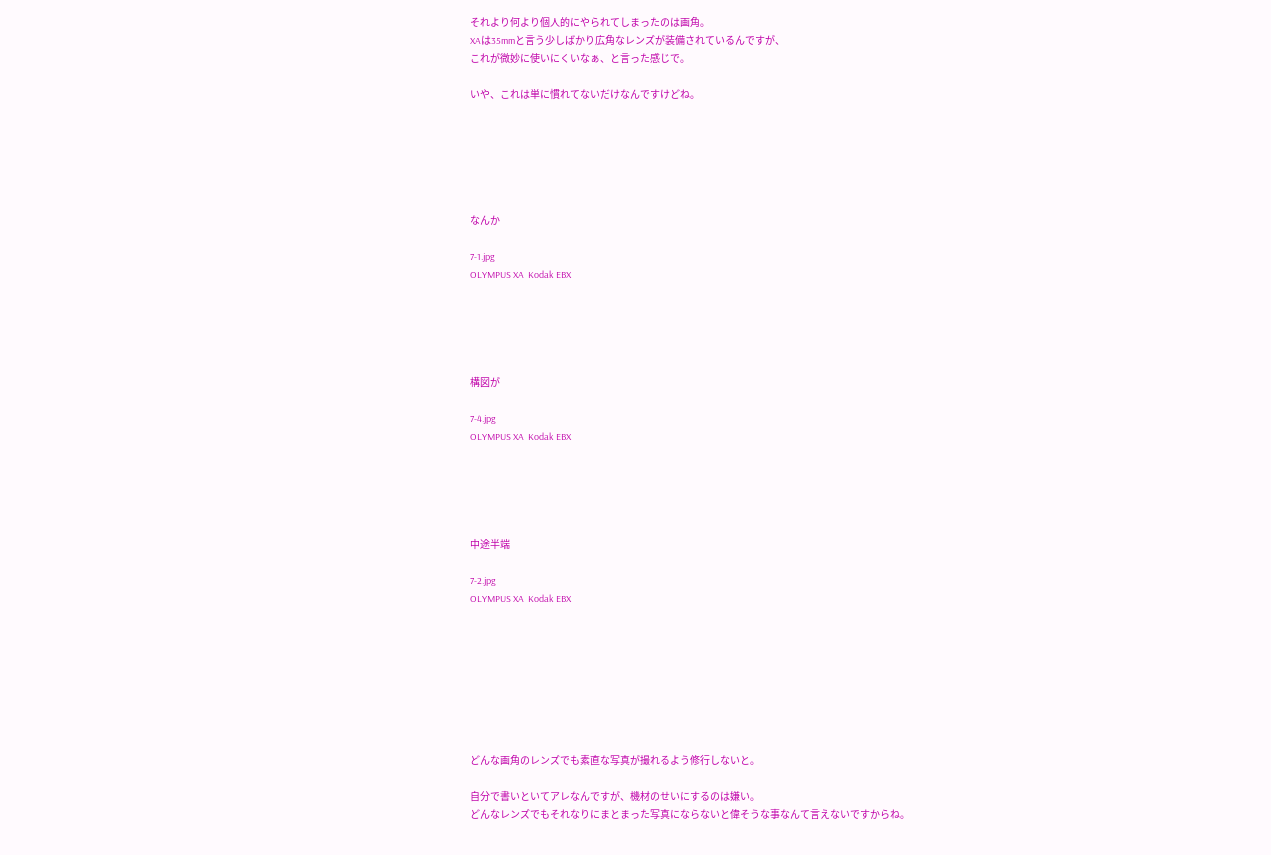それより何より個人的にやられてしまったのは画角。
XAは35mmと言う少しばかり広角なレンズが装備されているんですが、
これが微妙に使いにくいなぁ、と言った感じで。

いや、これは単に慣れてないだけなんですけどね。






なんか

7-1.jpg
OLYMPUS XA  Kodak EBX





構図が

7-4.jpg
OLYMPUS XA  Kodak EBX





中途半端

7-2.jpg
OLYMPUS XA  Kodak EBX








どんな画角のレンズでも素直な写真が撮れるよう修行しないと。

自分で書いといてアレなんですが、機材のせいにするのは嫌い。
どんなレンズでもそれなりにまとまった写真にならないと偉そうな事なんて言えないですからね。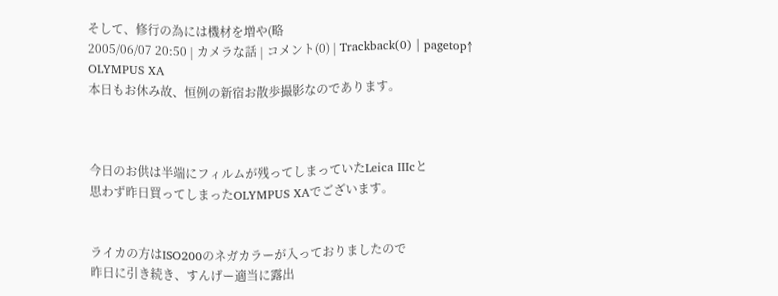そして、修行の為には機材を増や(略
2005/06/07 20:50 | カメラな話 | コメント(0) | Trackback(0) | pagetop↑
OLYMPUS XA
本日もお休み故、恒例の新宿お散歩撮影なのであります。



今日のお供は半端にフィルムが残ってしまっていたLeica IIIcと
思わず昨日買ってしまったOLYMPUS XAでございます。


ライカの方はISO200のネガカラーが入っておりましたので
昨日に引き続き、すんげー適当に露出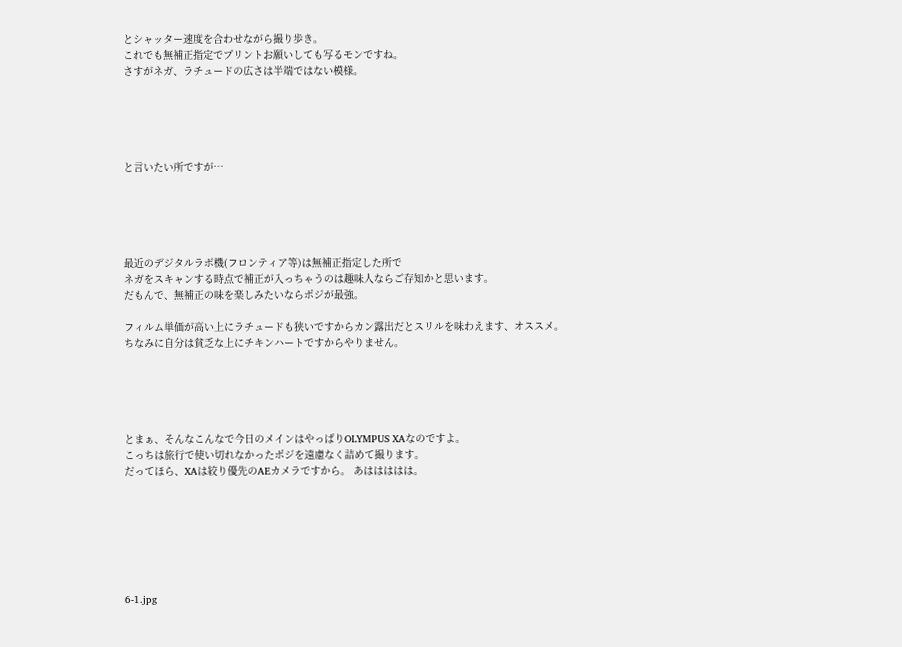とシャッター速度を合わせながら撮り歩き。
これでも無補正指定でプリントお願いしても写るモンですね。
さすがネガ、ラチュードの広さは半端ではない模様。





と言いたい所ですが…





最近のデジタルラボ機(フロンティア等)は無補正指定した所で
ネガをスキャンする時点で補正が入っちゃうのは趣味人ならご存知かと思います。
だもんで、無補正の味を楽しみたいならポジが最強。

フィルム単価が高い上にラチュードも狭いですからカン露出だとスリルを味わえます、オススメ。
ちなみに自分は貧乏な上にチキンハートですからやりません。





とまぁ、そんなこんなで今日のメインはやっぱりOLYMPUS XAなのですよ。
こっちは旅行で使い切れなかったポジを遠慮なく詰めて撮ります。
だってほら、XAは絞り優先のAEカメラですから。 あははははは。







6-1.jpg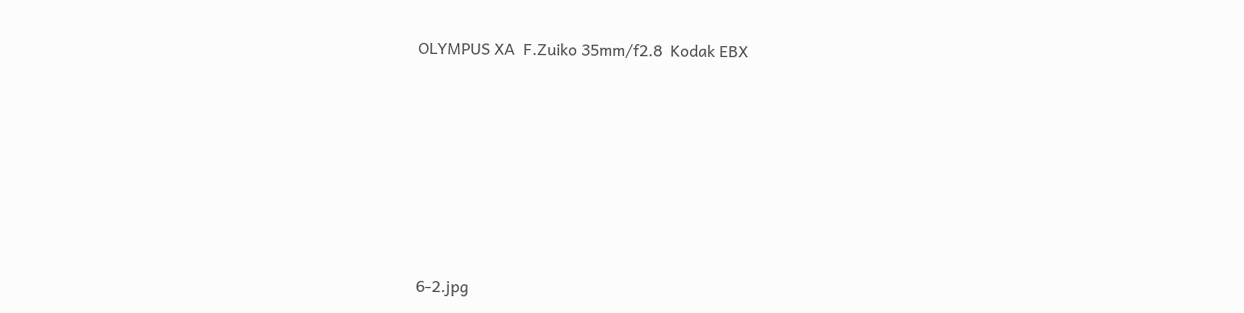OLYMPUS XA  F.Zuiko 35mm/f2.8  Kodak EBX









6-2.jpg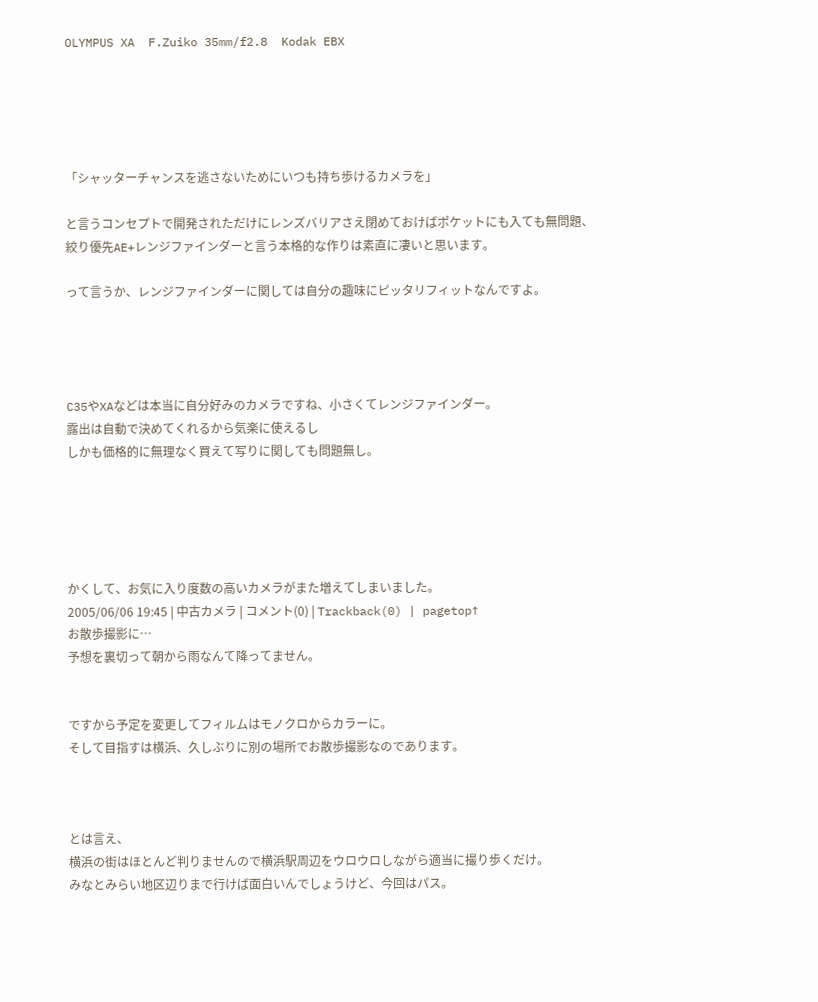OLYMPUS XA  F.Zuiko 35mm/f2.8  Kodak EBX





「シャッターチャンスを逃さないためにいつも持ち歩けるカメラを」

と言うコンセプトで開発されただけにレンズバリアさえ閉めておけばポケットにも入ても無問題、
絞り優先AE+レンジファインダーと言う本格的な作りは素直に凄いと思います。

って言うか、レンジファインダーに関しては自分の趣味にピッタリフィットなんですよ。




C35やXAなどは本当に自分好みのカメラですね、小さくてレンジファインダー。
露出は自動で決めてくれるから気楽に使えるし
しかも価格的に無理なく買えて写りに関しても問題無し。





かくして、お気に入り度数の高いカメラがまた増えてしまいました。
2005/06/06 19:45 | 中古カメラ | コメント(0) | Trackback(0) | pagetop↑
お散歩撮影に…
予想を裏切って朝から雨なんて降ってません。


ですから予定を変更してフィルムはモノクロからカラーに。
そして目指すは横浜、久しぶりに別の場所でお散歩撮影なのであります。



とは言え、
横浜の街はほとんど判りませんので横浜駅周辺をウロウロしながら適当に撮り歩くだけ。
みなとみらい地区辺りまで行けば面白いんでしょうけど、今回はパス。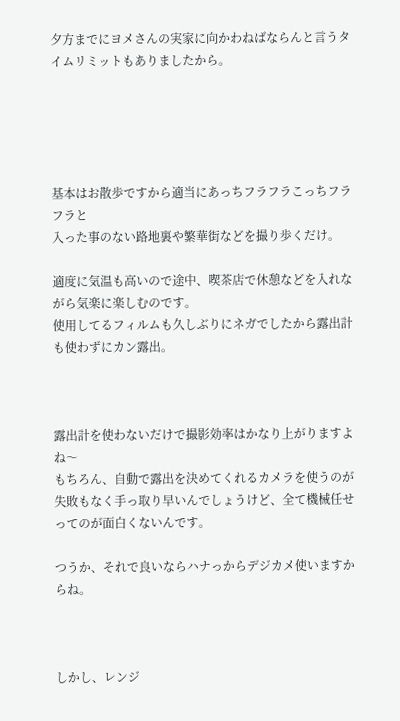夕方までにヨメさんの実家に向かわねばならんと言うタイムリミットもありましたから。





基本はお散歩ですから適当にあっちフラフラこっちフラフラと
入った事のない路地裏や繁華街などを撮り歩くだけ。

適度に気温も高いので途中、喫茶店で休憩などを入れながら気楽に楽しむのです。
使用してるフィルムも久しぶりにネガでしたから露出計も使わずにカン露出。



露出計を使わないだけで撮影効率はかなり上がりますよね〜
もちろん、自動で露出を決めてくれるカメラを使うのが
失敗もなく手っ取り早いんでしょうけど、全て機械任せってのが面白くないんです。

つうか、それで良いならハナっからデジカメ使いますからね。



しかし、レンジ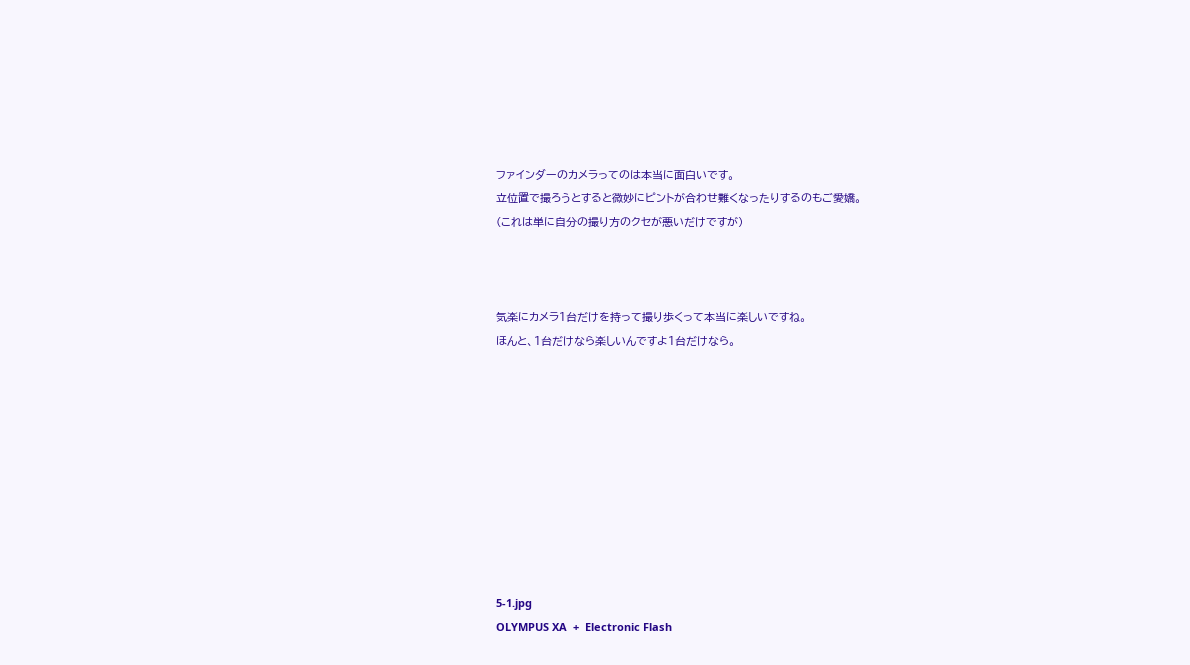ファインダーのカメラってのは本当に面白いです。
立位置で撮ろうとすると微妙にピントが合わせ難くなったりするのもご愛嬌。
(これは単に自分の撮り方のクセが悪いだけですが)



気楽にカメラ1台だけを持って撮り歩くって本当に楽しいですね。
ほんと、1台だけなら楽しいんですよ1台だけなら。










5-1.jpg
OLYMPUS XA  +  Electronic Flash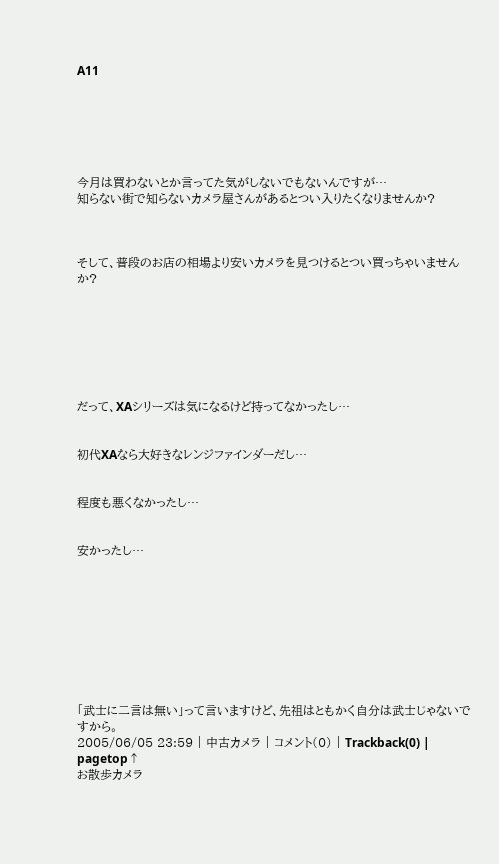A11






今月は買わないとか言ってた気がしないでもないんですが…
知らない街で知らないカメラ屋さんがあるとつい入りたくなりませんか?



そして、普段のお店の相場より安いカメラを見つけるとつい買っちゃいませんか?







だって、XAシリーズは気になるけど持ってなかったし…


初代XAなら大好きなレンジファインダーだし…


程度も悪くなかったし…


安かったし…









「武士に二言は無い」って言いますけど、先祖はともかく自分は武士じゃないですから。
2005/06/05 23:59 | 中古カメラ | コメント(0) | Trackback(0) | pagetop↑
お散歩カメラ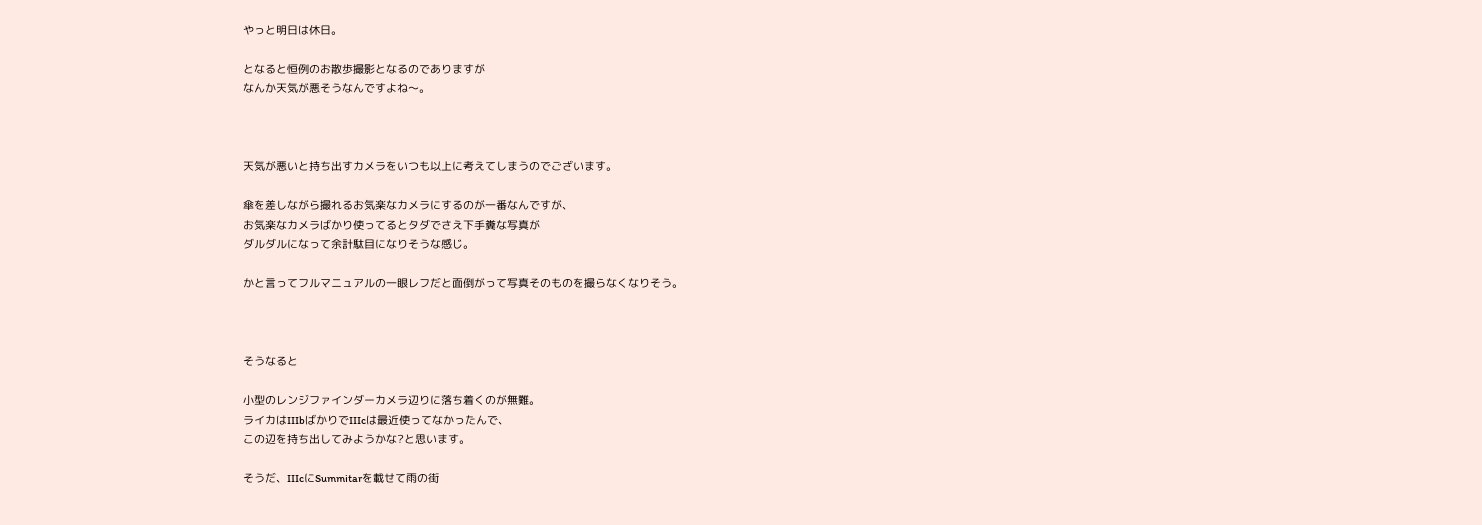やっと明日は休日。

となると恒例のお散歩撮影となるのでありますが
なんか天気が悪そうなんですよね〜。



天気が悪いと持ち出すカメラをいつも以上に考えてしまうのでございます。

傘を差しながら撮れるお気楽なカメラにするのが一番なんですが、
お気楽なカメラばかり使ってるとタダでさえ下手糞な写真が
ダルダルになって余計駄目になりそうな感じ。

かと言ってフルマニュアルの一眼レフだと面倒がって写真そのものを撮らなくなりそう。



そうなると

小型のレンジファインダーカメラ辺りに落ち着くのが無難。
ライカはIIIbばかりでIIIcは最近使ってなかったんで、
この辺を持ち出してみようかな?と思います。

そうだ、IIIcにSummitarを載せて雨の街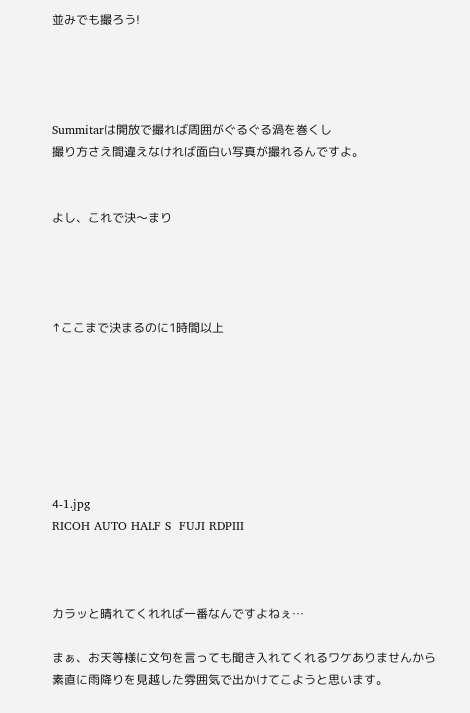並みでも撮ろう!




Summitarは開放で撮れば周囲がぐるぐる渦を巻くし
撮り方さえ間違えなければ面白い写真が撮れるんですよ。


よし、これで決〜まり




↑ここまで決まるのに1時間以上







4-1.jpg
RICOH AUTO HALF S  FUJI RDPIII



カラッと晴れてくれれば一番なんですよねぇ…

まぁ、お天等様に文句を言っても聞き入れてくれるワケありませんから
素直に雨降りを見越した雰囲気で出かけてこようと思います。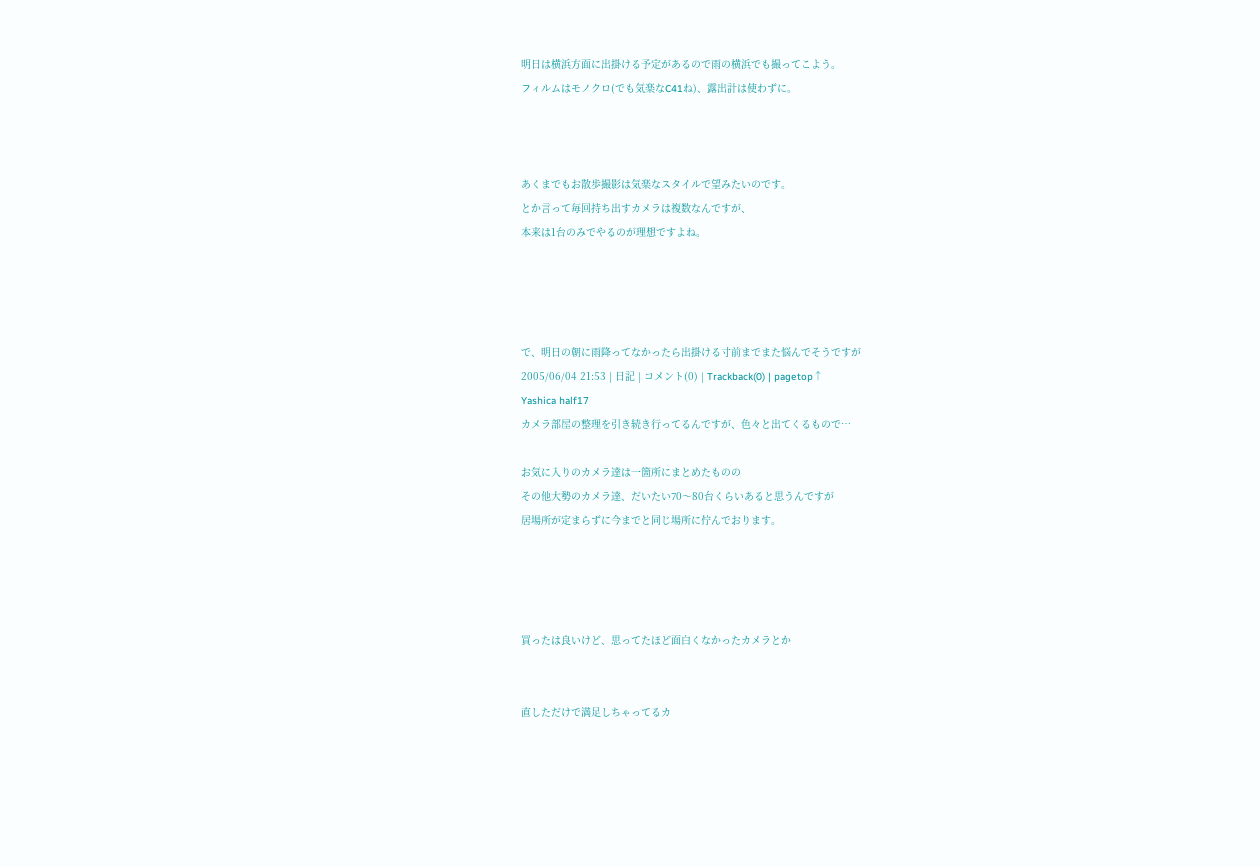明日は横浜方面に出掛ける予定があるので雨の横浜でも撮ってこよう。
フィルムはモノクロ(でも気楽なC41ね)、露出計は使わずに。



あくまでもお散歩撮影は気楽なスタイルで望みたいのです。
とか言って毎回持ち出すカメラは複数なんですが、
本来は1台のみでやるのが理想ですよね。




で、明日の朝に雨降ってなかったら出掛ける寸前までまた悩んでそうですが
2005/06/04 21:53 | 日記 | コメント(0) | Trackback(0) | pagetop↑
Yashica half17
カメラ部屋の整理を引き続き行ってるんですが、色々と出てくるもので…

お気に入りのカメラ達は一箇所にまとめたものの
その他大勢のカメラ達、だいたい70〜80台くらいあると思うんですが
居場所が定まらずに今までと同じ場所に佇んでおります。




買ったは良いけど、思ってたほど面白くなかったカメラとか


直しただけで満足しちゃってるカ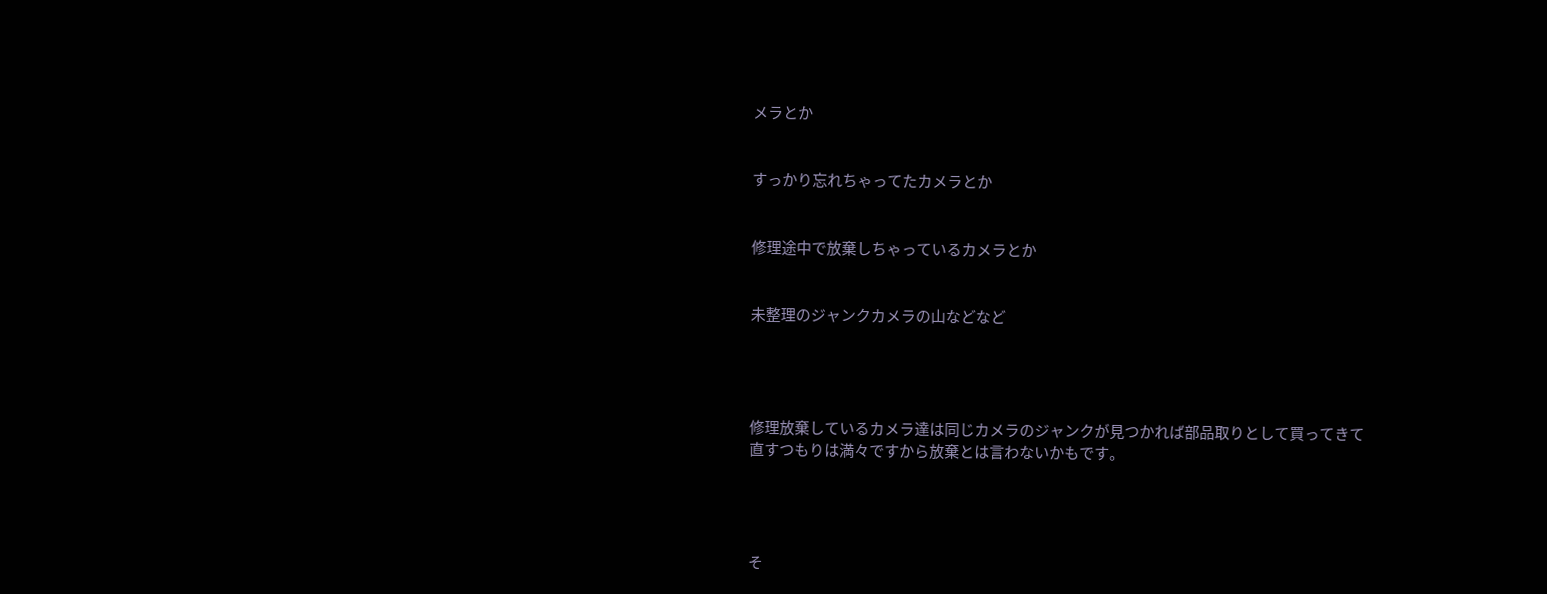メラとか


すっかり忘れちゃってたカメラとか


修理途中で放棄しちゃっているカメラとか


未整理のジャンクカメラの山などなど




修理放棄しているカメラ達は同じカメラのジャンクが見つかれば部品取りとして買ってきて
直すつもりは満々ですから放棄とは言わないかもです。




そ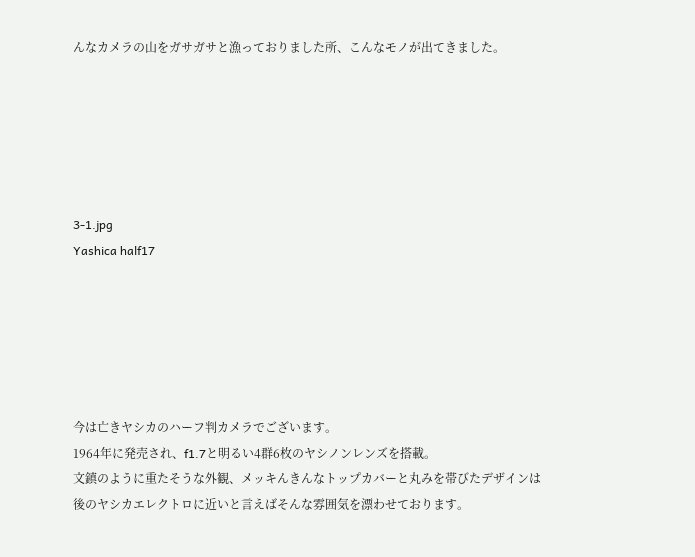んなカメラの山をガサガサと漁っておりました所、こんなモノが出てきました。






3-1.jpg
Yashica half17






今は亡きヤシカのハーフ判カメラでございます。
1964年に発売され、f1.7と明るい4群6枚のヤシノンレンズを搭載。
文鎮のように重たそうな外観、メッキんきんなトップカバーと丸みを帯びたデザインは
後のヤシカエレクトロに近いと言えばそんな雰囲気を漂わせております。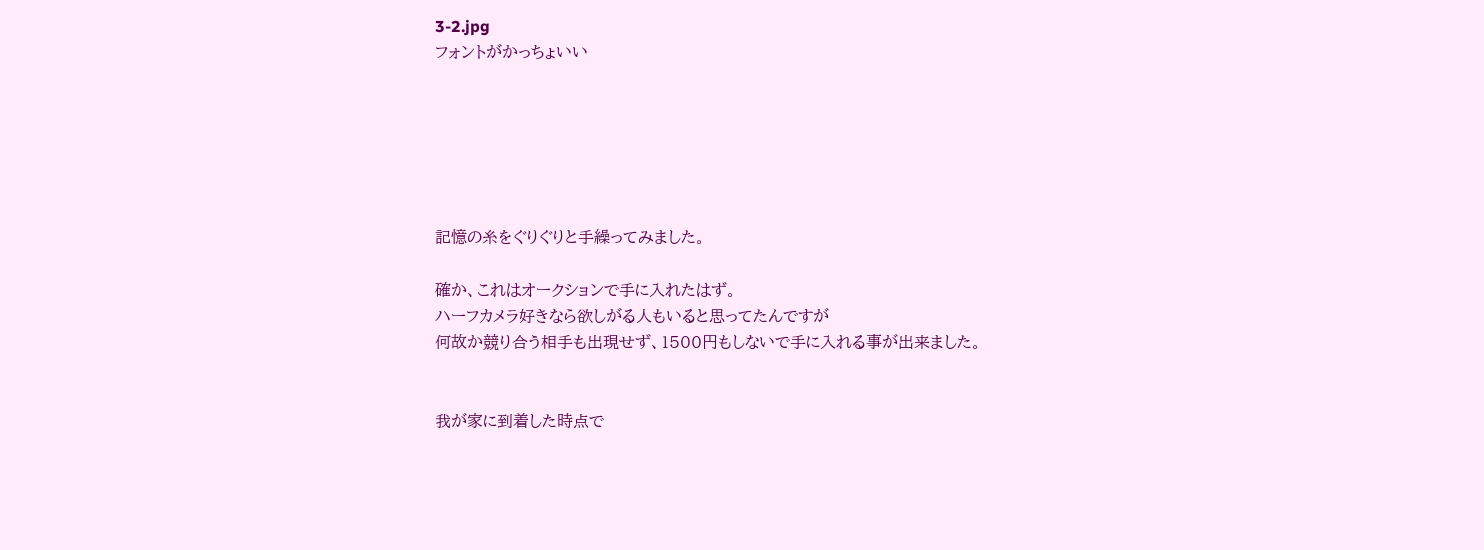3-2.jpg
フォントがかっちょいい






記憶の糸をぐりぐりと手繰ってみました。

確か、これはオークションで手に入れたはず。
ハーフカメラ好きなら欲しがる人もいると思ってたんですが
何故か競り合う相手も出現せず、1500円もしないで手に入れる事が出来ました。


我が家に到着した時点で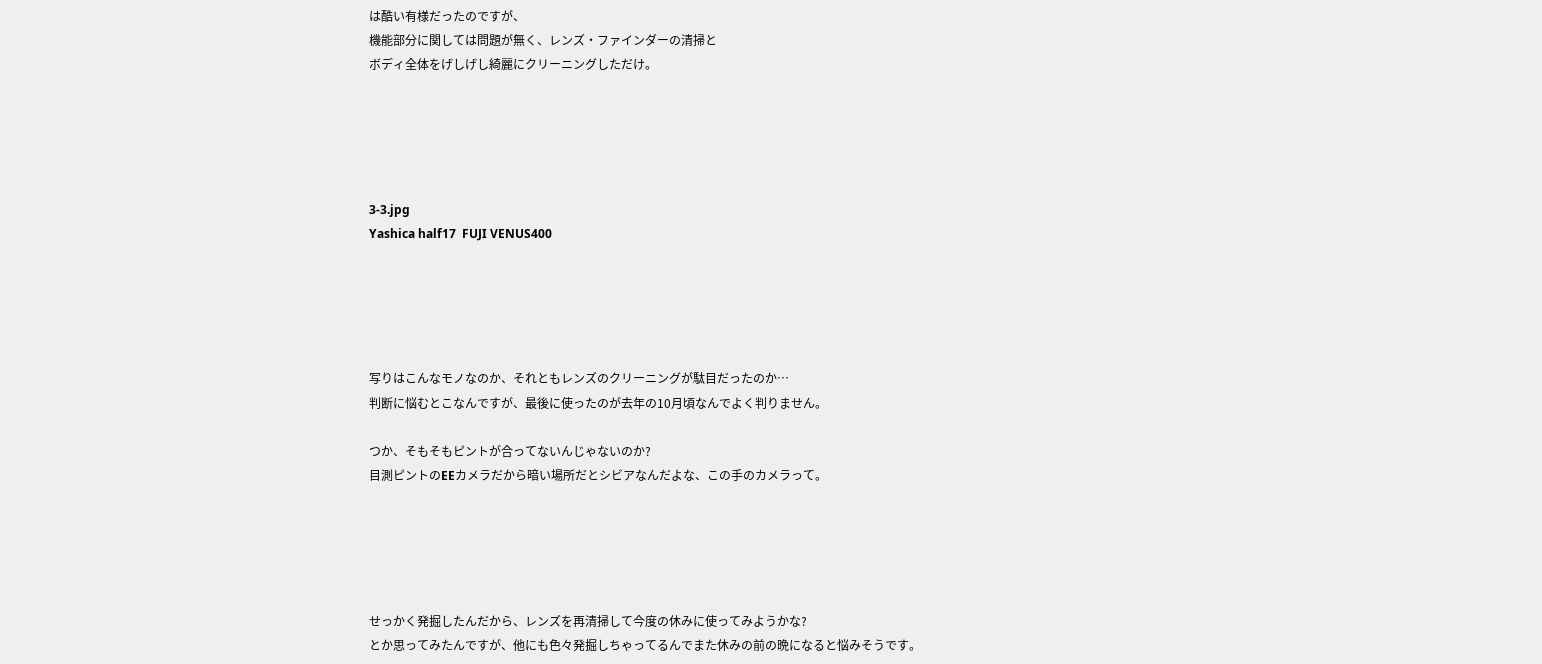は酷い有様だったのですが、
機能部分に関しては問題が無く、レンズ・ファインダーの清掃と
ボディ全体をげしげし綺麗にクリーニングしただけ。





3-3.jpg
Yashica half17  FUJI VENUS400





写りはこんなモノなのか、それともレンズのクリーニングが駄目だったのか…
判断に悩むとこなんですが、最後に使ったのが去年の10月頃なんでよく判りません。

つか、そもそもピントが合ってないんじゃないのか?
目測ピントのEEカメラだから暗い場所だとシビアなんだよな、この手のカメラって。





せっかく発掘したんだから、レンズを再清掃して今度の休みに使ってみようかな?
とか思ってみたんですが、他にも色々発掘しちゃってるんでまた休みの前の晩になると悩みそうです。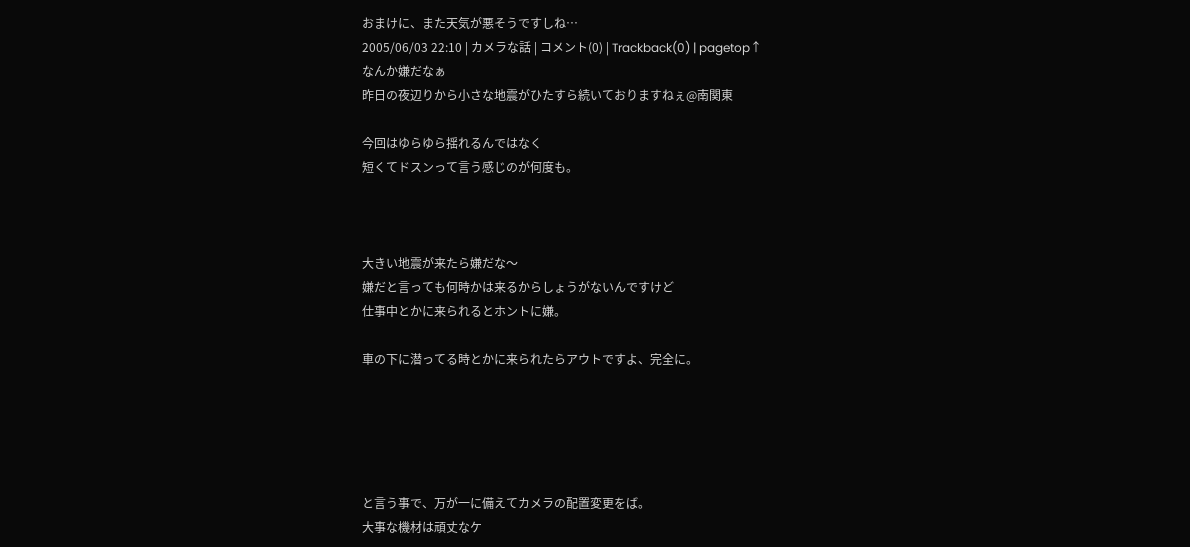おまけに、また天気が悪そうですしね…
2005/06/03 22:10 | カメラな話 | コメント(0) | Trackback(0) | pagetop↑
なんか嫌だなぁ
昨日の夜辺りから小さな地震がひたすら続いておりますねぇ@南関東

今回はゆらゆら揺れるんではなく
短くてドスンって言う感じのが何度も。



大きい地震が来たら嫌だな〜
嫌だと言っても何時かは来るからしょうがないんですけど
仕事中とかに来られるとホントに嫌。

車の下に潜ってる時とかに来られたらアウトですよ、完全に。





と言う事で、万が一に備えてカメラの配置変更をば。
大事な機材は頑丈なケ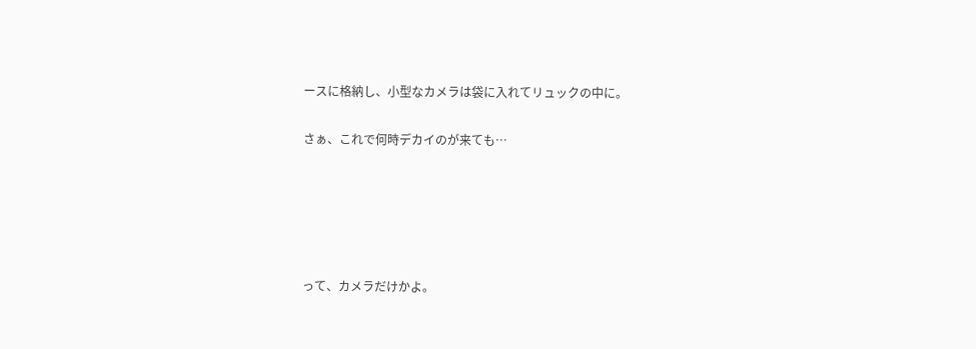ースに格納し、小型なカメラは袋に入れてリュックの中に。

さぁ、これで何時デカイのが来ても…





って、カメラだけかよ。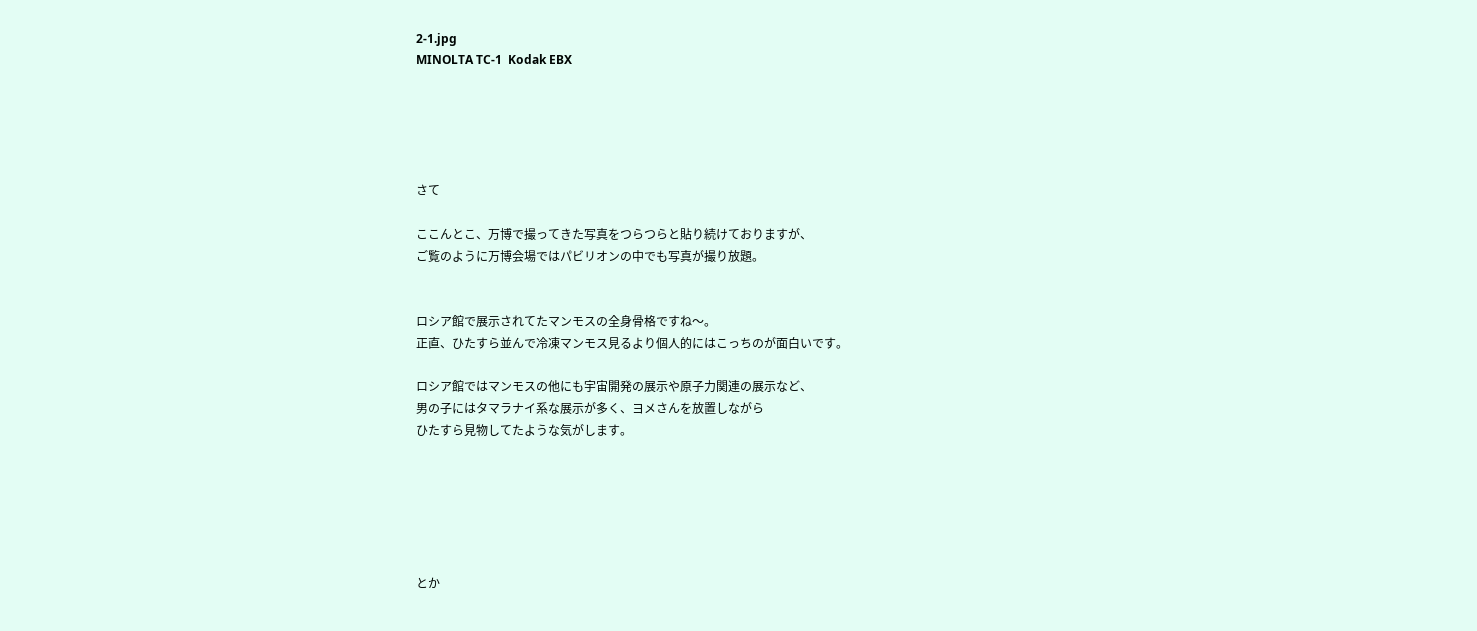2-1.jpg
MINOLTA TC-1  Kodak EBX





さて

ここんとこ、万博で撮ってきた写真をつらつらと貼り続けておりますが、
ご覧のように万博会場ではパビリオンの中でも写真が撮り放題。


ロシア館で展示されてたマンモスの全身骨格ですね〜。
正直、ひたすら並んで冷凍マンモス見るより個人的にはこっちのが面白いです。

ロシア館ではマンモスの他にも宇宙開発の展示や原子力関連の展示など、
男の子にはタマラナイ系な展示が多く、ヨメさんを放置しながら
ひたすら見物してたような気がします。






とか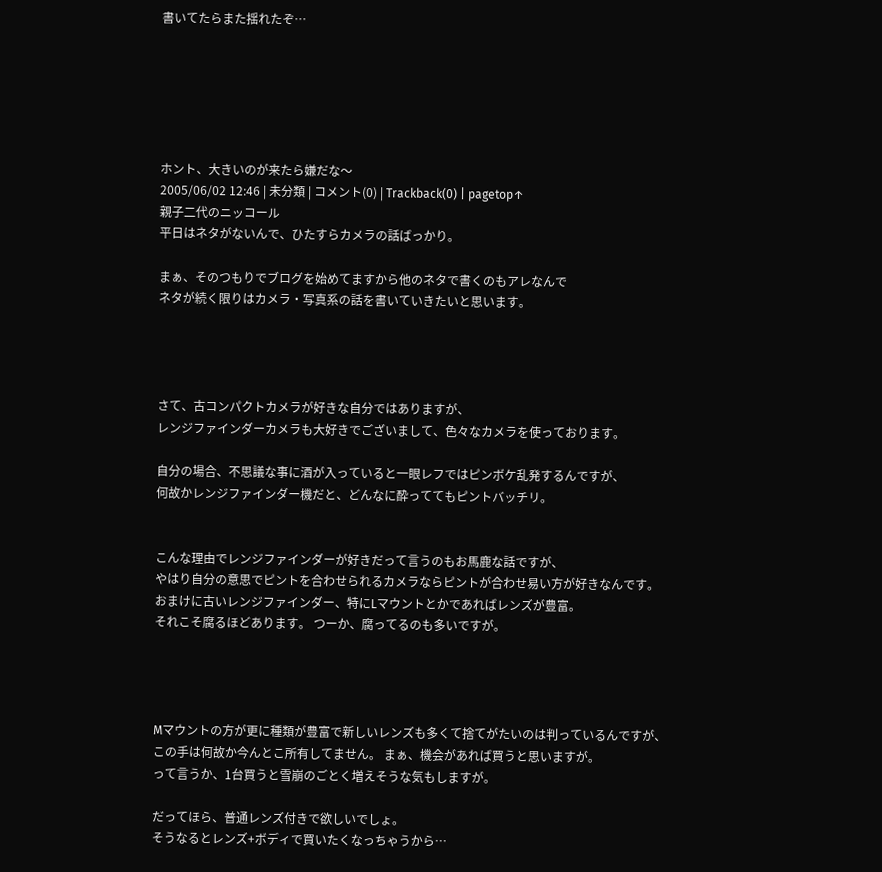書いてたらまた揺れたぞ…






ホント、大きいのが来たら嫌だな〜
2005/06/02 12:46 | 未分類 | コメント(0) | Trackback(0) | pagetop↑
親子二代のニッコール
平日はネタがないんで、ひたすらカメラの話ばっかり。

まぁ、そのつもりでブログを始めてますから他のネタで書くのもアレなんで
ネタが続く限りはカメラ・写真系の話を書いていきたいと思います。




さて、古コンパクトカメラが好きな自分ではありますが、
レンジファインダーカメラも大好きでございまして、色々なカメラを使っております。

自分の場合、不思議な事に酒が入っていると一眼レフではピンボケ乱発するんですが、
何故かレンジファインダー機だと、どんなに酔っててもピントバッチリ。


こんな理由でレンジファインダーが好きだって言うのもお馬鹿な話ですが、
やはり自分の意思でピントを合わせられるカメラならピントが合わせ易い方が好きなんです。
おまけに古いレンジファインダー、特にLマウントとかであればレンズが豊富。
それこそ腐るほどあります。 つーか、腐ってるのも多いですが。




Mマウントの方が更に種類が豊富で新しいレンズも多くて捨てがたいのは判っているんですが、
この手は何故か今んとこ所有してません。 まぁ、機会があれば買うと思いますが。
って言うか、1台買うと雪崩のごとく増えそうな気もしますが。

だってほら、普通レンズ付きで欲しいでしょ。
そうなるとレンズ+ボディで買いたくなっちゃうから…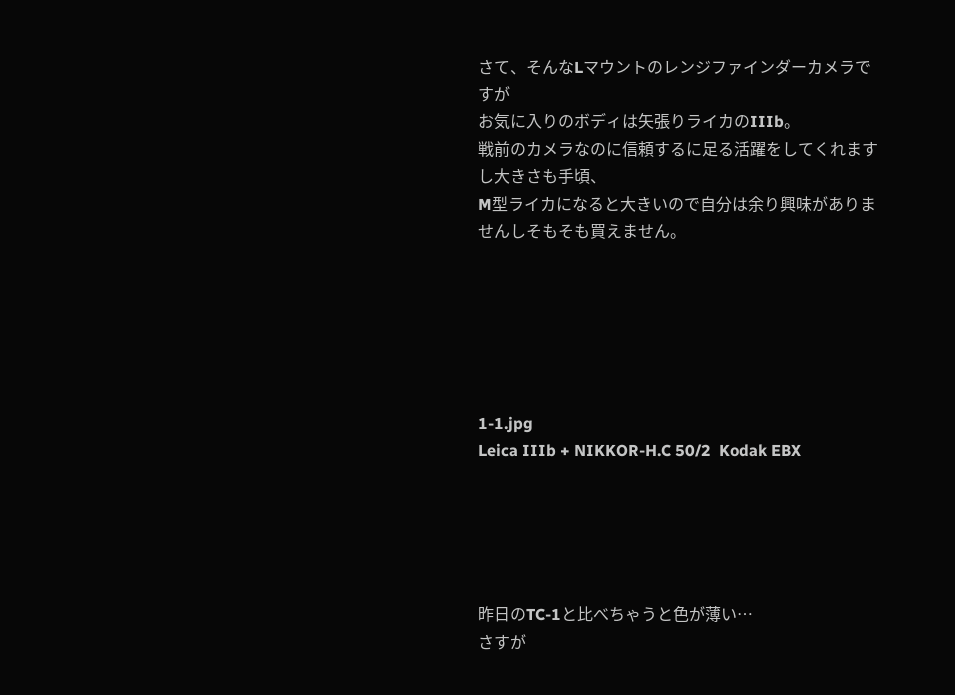さて、そんなLマウントのレンジファインダーカメラですが
お気に入りのボディは矢張りライカのIIIb。
戦前のカメラなのに信頼するに足る活躍をしてくれますし大きさも手頃、
M型ライカになると大きいので自分は余り興味がありませんしそもそも買えません。






1-1.jpg
Leica IIIb + NIKKOR-H.C 50/2  Kodak EBX





昨日のTC-1と比べちゃうと色が薄い…
さすが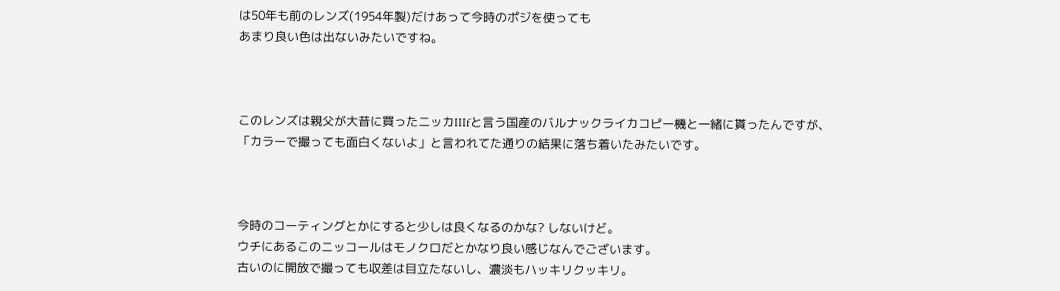は50年も前のレンズ(1954年製)だけあって今時のポジを使っても
あまり良い色は出ないみたいですね。



このレンズは親父が大昔に買ったニッカIIIfと言う国産のバルナックライカコピー機と一緒に貰ったんですが、
「カラーで撮っても面白くないよ」と言われてた通りの結果に落ち着いたみたいです。



今時のコーティングとかにすると少しは良くなるのかな? しないけど。
ウチにあるこのニッコールはモノクロだとかなり良い感じなんでございます。
古いのに開放で撮っても収差は目立たないし、濃淡もハッキリクッキリ。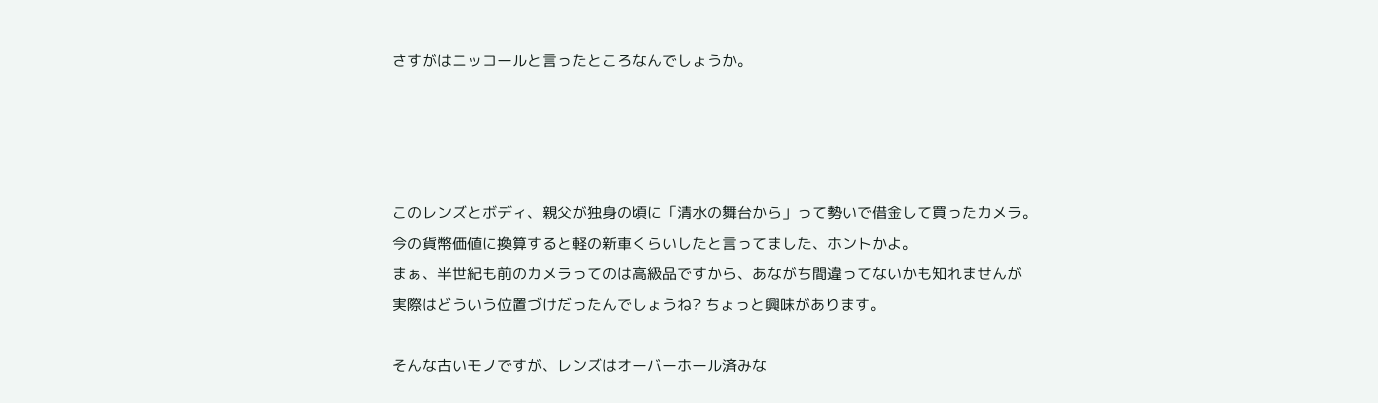さすがはニッコールと言ったところなんでしょうか。




このレンズとボディ、親父が独身の頃に「清水の舞台から」って勢いで借金して買ったカメラ。
今の貨幣価値に換算すると軽の新車くらいしたと言ってました、ホントかよ。
まぁ、半世紀も前のカメラってのは高級品ですから、あながち間違ってないかも知れませんが
実際はどういう位置づけだったんでしょうね? ちょっと興味があります。

そんな古いモノですが、レンズはオーバーホール済みな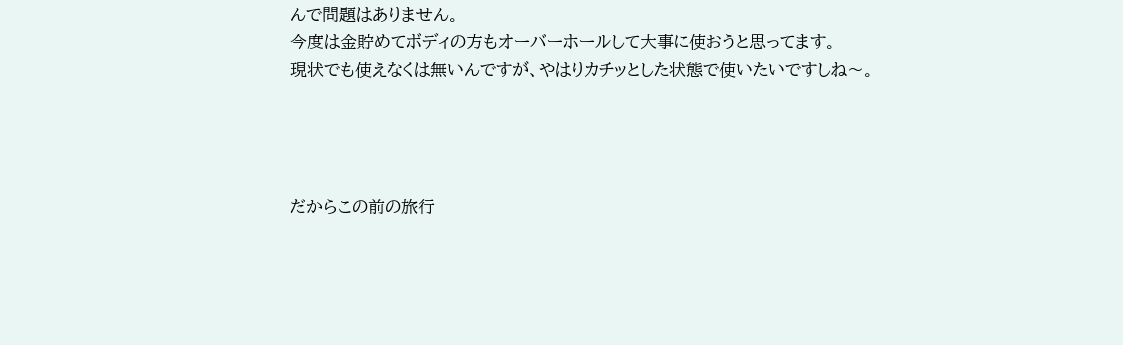んで問題はありません。
今度は金貯めてボディの方もオーバーホールして大事に使おうと思ってます。
現状でも使えなくは無いんですが、やはりカチッとした状態で使いたいですしね〜。




だからこの前の旅行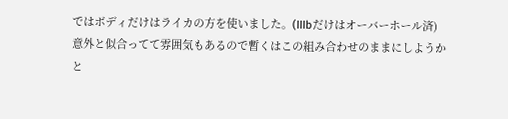ではボディだけはライカの方を使いました。(IIIbだけはオーバーホール済)
意外と似合ってて雰囲気もあるので暫くはこの組み合わせのままにしようかと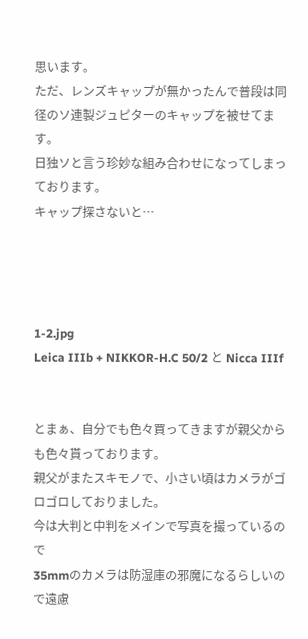思います。
ただ、レンズキャップが無かったんで普段は同径のソ連製ジュピターのキャップを被せてます。
日独ソと言う珍妙な組み合わせになってしまっております。
キャップ探さないと…




1-2.jpg
Leica IIIb + NIKKOR-H.C 50/2 と Nicca IIIf


とまぁ、自分でも色々買ってきますが親父からも色々貰っております。
親父がまたスキモノで、小さい頃はカメラがゴロゴロしておりました。
今は大判と中判をメインで写真を撮っているので
35mmのカメラは防湿庫の邪魔になるらしいので遠慮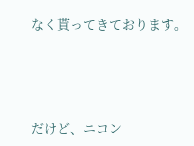なく貰ってきております。




だけど、ニコン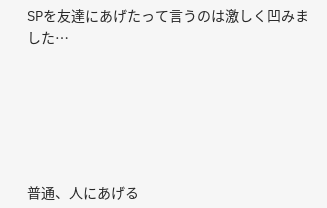SPを友達にあげたって言うのは激しく凹みました…






普通、人にあげる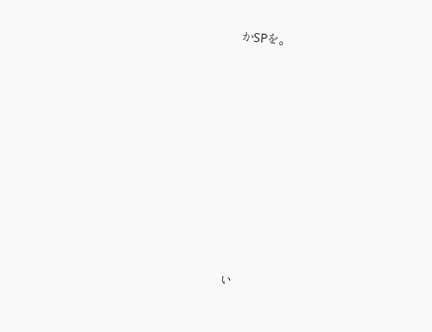かSPを。











い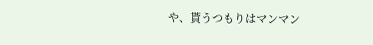や、貰うつもりはマンマン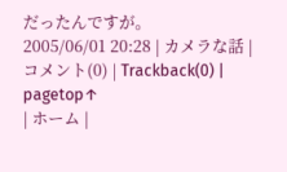だったんですが。
2005/06/01 20:28 | カメラな話 | コメント(0) | Trackback(0) | pagetop↑
| ホーム |